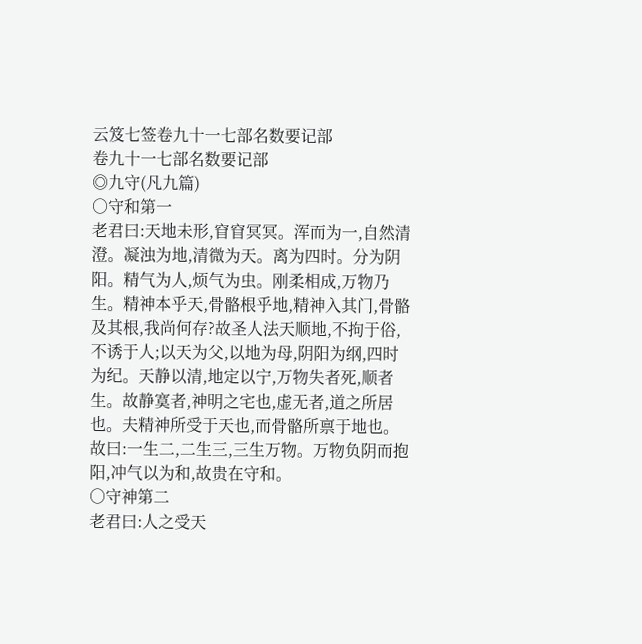云笈七签卷九十一七部名数要记部
卷九十一七部名数要记部
◎九守(凡九篇)
○守和第一
老君曰:天地未形,窅窅冥冥。浑而为一,自然清澄。凝浊为地,清微为天。离为四时。分为阴阳。精气为人,烦气为虫。刚柔相成,万物乃生。精神本乎天,骨骼根乎地,精神入其门,骨骼及其根,我尚何存?故圣人法天顺地,不拘于俗,不诱于人;以天为父,以地为母,阴阳为纲,四时为纪。天静以清,地定以宁,万物失者死,顺者生。故静寞者,神明之宅也,虚无者,道之所居也。夫精神所受于天也,而骨骼所禀于地也。故曰:一生二,二生三,三生万物。万物负阴而抱阳,冲气以为和,故贵在守和。
○守神第二
老君曰:人之受天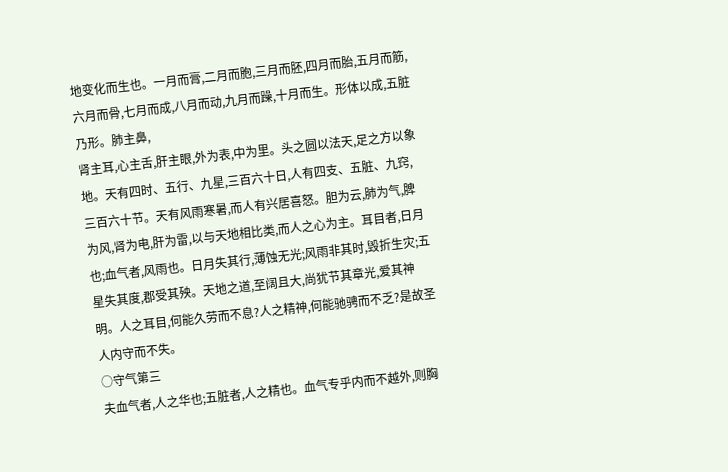地变化而生也。一月而膏,二月而胞,三月而胚,四月而胎,五月而筋,六月而骨,七月而成,八月而动,九月而躁,十月而生。形体以成,五脏乃形。肺主鼻,
肾主耳,心主舌,肝主眼,外为表,中为里。头之圆以法天,足之方以象地。天有四时、五行、九星,三百六十日,人有四支、五脏、九窍,三百六十节。天有风雨寒暑,而人有兴居喜怒。胆为云,肺为气,脾为风,肾为电,肝为雷,以与天地相比类,而人之心为主。耳目者,日月也;血气者,风雨也。日月失其行,薄蚀无光;风雨非其时,毁折生灾;五星失其度,郡受其殃。天地之道,至阔且大,尚犹节其章光,爱其神明。人之耳目,何能久劳而不息?人之精神,何能驰骋而不乏?是故圣人内守而不失。
○守气第三
夫血气者,人之华也;五脏者,人之精也。血气专乎内而不越外,则胸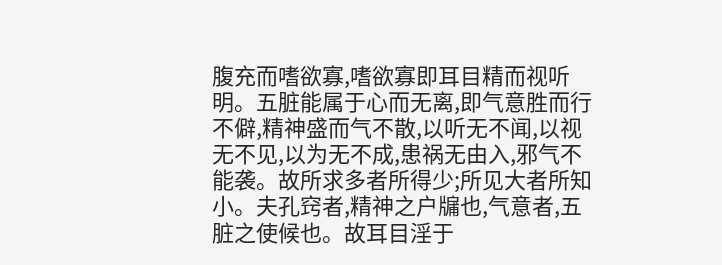腹充而嗜欲寡,嗜欲寡即耳目精而视听明。五脏能属于心而无离,即气意胜而行不僻,精神盛而气不散,以听无不闻,以视无不见,以为无不成,患祸无由入,邪气不能袭。故所求多者所得少;所见大者所知小。夫孔窍者,精神之户牖也,气意者,五脏之使候也。故耳目淫于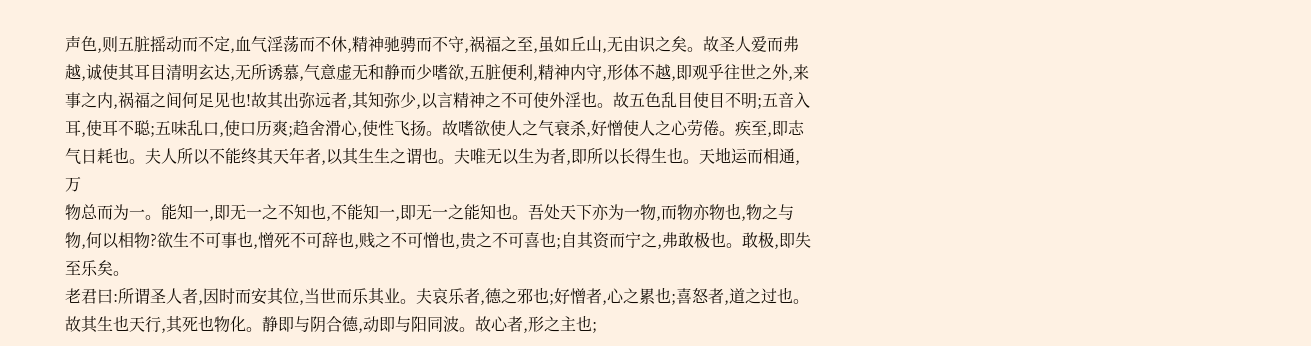声色,则五脏摇动而不定,血气淫荡而不休,精神驰骋而不守,祸福之至,虽如丘山,无由识之矣。故圣人爱而弗越,诚使其耳目清明玄达,无所诱慕,气意虚无和静而少嗜欲,五脏便利,精神内守,形体不越,即观乎往世之外,来事之内,祸福之间何足见也!故其出弥远者,其知弥少,以言精神之不可使外淫也。故五色乱目使目不明;五音入耳,使耳不聪;五味乱口,使口历爽;趋舍滑心,使性飞扬。故嗜欲使人之气衰杀,好憎使人之心劳倦。疾至,即志气日耗也。夫人所以不能终其天年者,以其生生之谓也。夫唯无以生为者,即所以长得生也。天地运而相通,万
物总而为一。能知一,即无一之不知也,不能知一,即无一之能知也。吾处天下亦为一物,而物亦物也,物之与物,何以相物?欲生不可事也,憎死不可辞也,贱之不可憎也,贵之不可喜也;自其资而宁之,弗敢极也。敢极,即失至乐矣。
老君曰:所谓圣人者,因时而安其位,当世而乐其业。夫哀乐者,德之邪也;好憎者,心之累也;喜怒者,道之过也。故其生也天行,其死也物化。静即与阴合德,动即与阳同波。故心者,形之主也;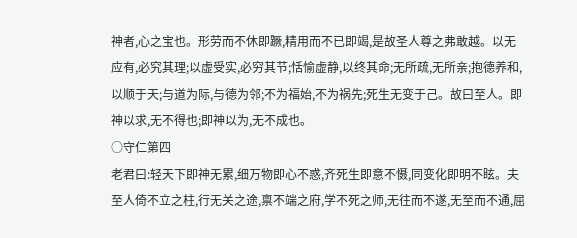神者,心之宝也。形劳而不休即蹶,精用而不已即竭,是故圣人尊之弗敢越。以无应有,必究其理;以虚受实,必穷其节;恬愉虚静,以终其命;无所疏,无所亲;抱德养和,以顺于天;与道为际,与德为邻;不为福始,不为祸先;死生无变于己。故曰至人。即神以求,无不得也;即神以为,无不成也。
○守仁第四
老君曰:轻天下即神无累,细万物即心不惑,齐死生即意不慑,同变化即明不眩。夫至人倚不立之柱,行无关之途,禀不端之府,学不死之师,无往而不遂,无至而不通,屈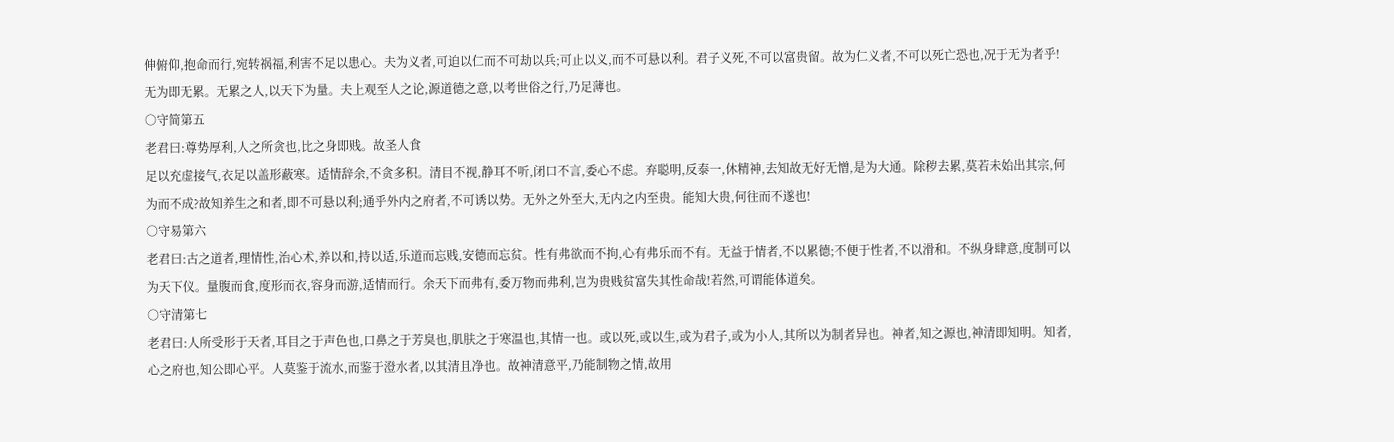伸俯仰,抱命而行,宛转祸福,利害不足以患心。夫为义者,可迫以仁而不可劫以兵;可止以义,而不可悬以利。君子义死,不可以富贵留。故为仁义者,不可以死亡恐也,况于无为者乎!无为即无累。无累之人,以天下为量。夫上观至人之论,源道德之意,以考世俗之行,乃足薄也。
○守简第五
老君曰:尊势厚利,人之所贪也,比之身即贱。故圣人食
足以充虚接气,衣足以盖形蔽寒。适情辞余,不贪多积。清目不视,静耳不听,闭口不言,委心不虑。弃聪明,反泰一,休精神,去知故无好无憎,是为大通。除秽去累,莫若未始出其宗,何为而不成?故知养生之和者,即不可悬以利;通乎外内之府者,不可诱以势。无外之外至大,无内之内至贵。能知大贵,何往而不遂也!
○守易第六
老君曰:古之道者,理情性,治心术,养以和,持以适,乐道而忘贱,安德而忘贫。性有弗欲而不拘,心有弗乐而不有。无益于情者,不以累德;不便于性者,不以滑和。不纵身肆意,度制可以为天下仪。量腹而食,度形而衣,容身而游,适情而行。余天下而弗有,委万物而弗利,岂为贵贱贫富失其性命哉!若然,可谓能体道矣。
○守清第七
老君曰:人所受形于天者,耳目之于声色也,口鼻之于芳臭也,肌肤之于寒温也,其情一也。或以死,或以生,或为君子,或为小人,其所以为制者异也。神者,知之源也,神清即知明。知者,心之府也,知公即心平。人莫鉴于流水,而鉴于澄水者,以其清且净也。故神清意平,乃能制物之情,故用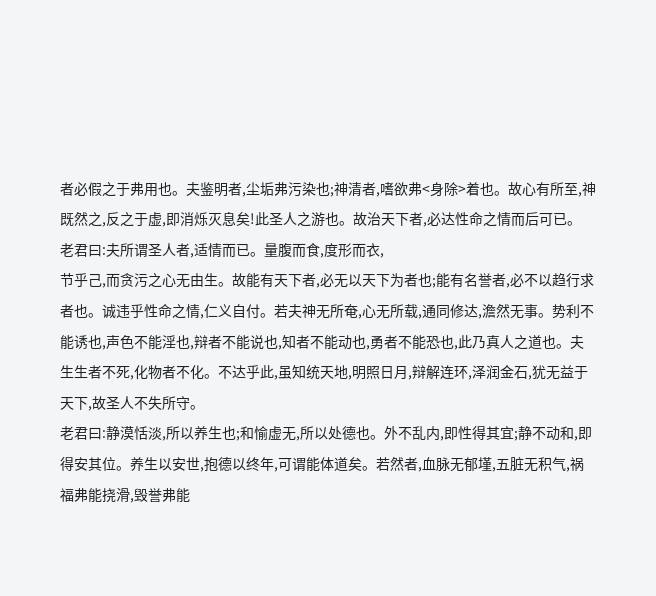者必假之于弗用也。夫鉴明者,尘垢弗污染也;神清者,嗜欲弗<身除>着也。故心有所至,神既然之,反之于虚,即消烁灭息矣!此圣人之游也。故治天下者,必达性命之情而后可已。
老君曰:夫所谓圣人者,适情而已。量腹而食,度形而衣,
节乎己,而贪污之心无由生。故能有天下者,必无以天下为者也;能有名誉者,必不以趋行求者也。诚违乎性命之情,仁义自付。若夫神无所奄,心无所载,通同修达,澹然无事。势利不能诱也,声色不能淫也,辩者不能说也,知者不能动也,勇者不能恐也,此乃真人之道也。夫生生者不死,化物者不化。不达乎此,虽知统天地,明照日月,辩解连环,泽润金石,犹无益于天下,故圣人不失所守。
老君曰:静漠恬淡,所以养生也;和愉虚无,所以处德也。外不乱内,即性得其宜;静不动和,即得安其位。养生以安世,抱德以终年,可谓能体道矣。若然者,血脉无郁墐,五脏无积气,祸福弗能挠滑,毁誉弗能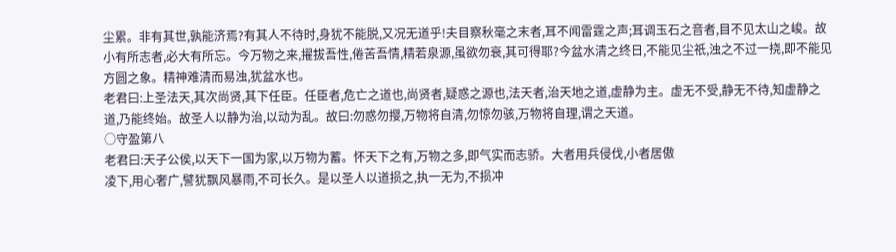尘累。非有其世,孰能济焉?有其人不待时,身犹不能脱,又况无道乎!夫目察秋毫之末者,耳不闻雷霆之声;耳调玉石之音者,目不见太山之峻。故小有所志者,必大有所忘。今万物之来,擢拔吾性,倦苦吾情,精若泉源,虽欲勿衰,其可得耶?今盆水清之终日,不能见尘祇,浊之不过一挠,即不能见方圆之象。精神难清而易浊,犹盆水也。
老君曰:上圣法天,其次尚贤,其下任臣。任臣者,危亡之道也,尚贤者,疑惑之源也,法天者,治天地之道,虚静为主。虚无不受,静无不待,知虚静之道,乃能终始。故圣人以静为治,以动为乱。故曰:勿惑勿撄,万物将自清,勿惊勿骇,万物将自理,谓之天道。
○守盈第八
老君曰:天子公侯,以天下一国为家,以万物为蓄。怀天下之有,万物之多,即气实而志骄。大者用兵侵伐,小者居傲
凌下,用心奢广,譬犹飘风暴雨,不可长久。是以圣人以道损之,执一无为,不损冲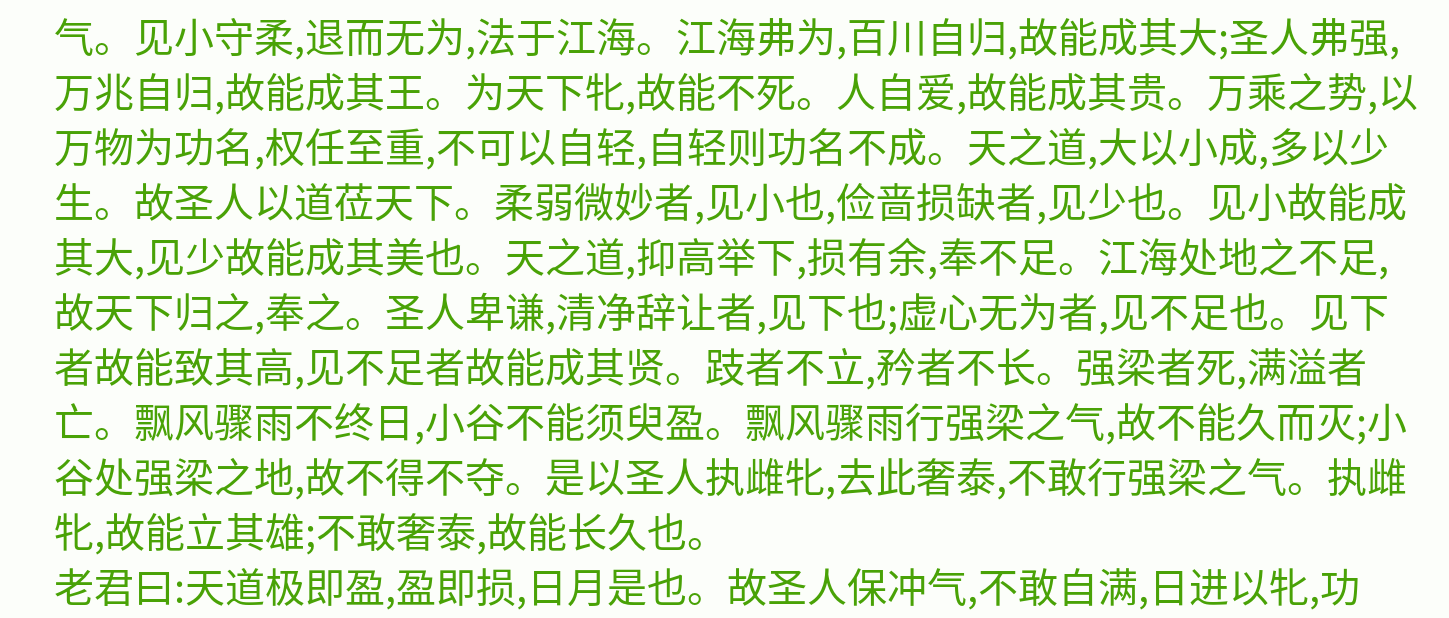气。见小守柔,退而无为,法于江海。江海弗为,百川自归,故能成其大;圣人弗强,万兆自归,故能成其王。为天下牝,故能不死。人自爱,故能成其贵。万乘之势,以万物为功名,权任至重,不可以自轻,自轻则功名不成。天之道,大以小成,多以少生。故圣人以道莅天下。柔弱微妙者,见小也,俭啬损缺者,见少也。见小故能成其大,见少故能成其美也。天之道,抑高举下,损有余,奉不足。江海处地之不足,故天下归之,奉之。圣人卑谦,清净辞让者,见下也;虚心无为者,见不足也。见下者故能致其高,见不足者故能成其贤。跂者不立,矜者不长。强梁者死,满溢者亡。飘风骤雨不终日,小谷不能须臾盈。飘风骤雨行强梁之气,故不能久而灭;小谷处强梁之地,故不得不夺。是以圣人执雌牝,去此奢泰,不敢行强梁之气。执雌牝,故能立其雄;不敢奢泰,故能长久也。
老君曰:天道极即盈,盈即损,日月是也。故圣人保冲气,不敢自满,日进以牝,功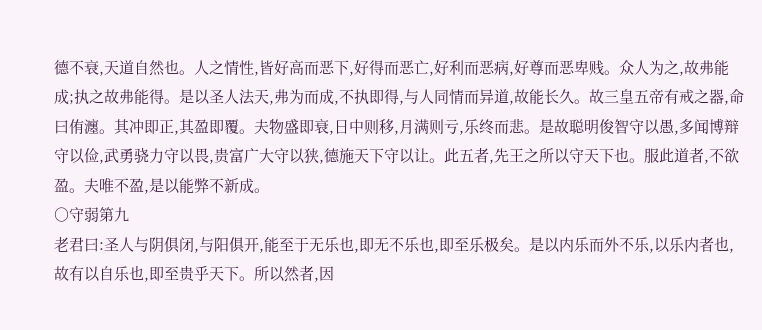德不衰,天道自然也。人之情性,皆好高而恶下,好得而恶亡,好利而恶病,好尊而恶卑贱。众人为之,故弗能成;执之故弗能得。是以圣人法天,弗为而成,不执即得,与人同情而异道,故能长久。故三皇五帝有戒之器,命曰侑瀍。其冲即正,其盈即覆。夫物盛即衰,日中则移,月满则亏,乐终而悲。是故聪明俊智守以愚,多闻博辩守以俭,武勇骁力守以畏,贵富广大守以狭,德施天下守以让。此五者,先王之所以守天下也。服此道者,不欲盈。夫唯不盈,是以能弊不新成。
○守弱第九
老君曰:圣人与阴俱闭,与阳俱开,能至于无乐也,即无不乐也,即至乐极矣。是以内乐而外不乐,以乐内者也,故有以自乐也,即至贵乎天下。所以然者,因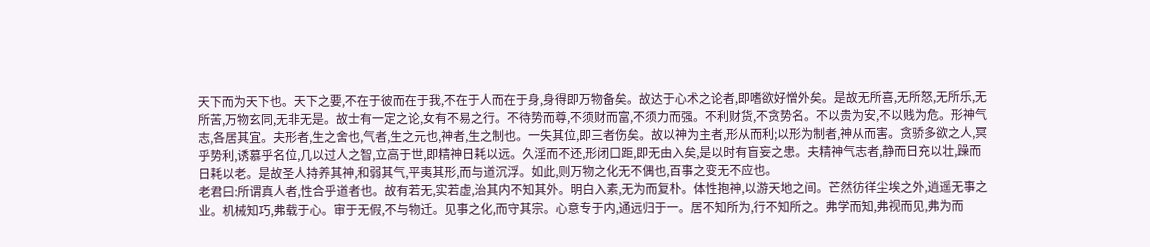天下而为天下也。天下之要,不在于彼而在于我,不在于人而在于身,身得即万物备矣。故达于心术之论者,即嗜欲好憎外矣。是故无所喜,无所怒,无所乐,无所苦,万物玄同,无非无是。故士有一定之论,女有不易之行。不待势而尊,不须财而富,不须力而强。不利财货,不贪势名。不以贵为安,不以贱为危。形神气志,各居其宜。夫形者,生之舍也,气者,生之元也,神者,生之制也。一失其位,即三者伤矣。故以神为主者,形从而利;以形为制者,神从而害。贪骄多欲之人,冥乎势利,诱慕乎名位,几以过人之智,立高于世,即精神日耗以远。久淫而不还,形闭口距,即无由入矣,是以时有盲妄之患。夫精神气志者,静而日充以壮,躁而日耗以老。是故圣人持养其神,和弱其气,平夷其形,而与道沉浮。如此,则万物之化无不偶也,百事之变无不应也。
老君曰:所谓真人者,性合乎道者也。故有若无,实若虚,治其内不知其外。明白入素,无为而复朴。体性抱神,以游天地之间。芒然彷徉尘埃之外,逍遥无事之业。机械知巧,弗载于心。审于无假,不与物迁。见事之化,而守其宗。心意专于内,通远归于一。居不知所为,行不知所之。弗学而知,弗视而见,弗为而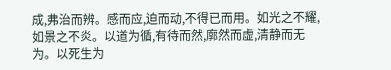成,弗治而辨。感而应,迫而动,不得已而用。如光之不耀,如景之不炎。以道为循,有待而然,廓然而虚,清静而无为。以死生为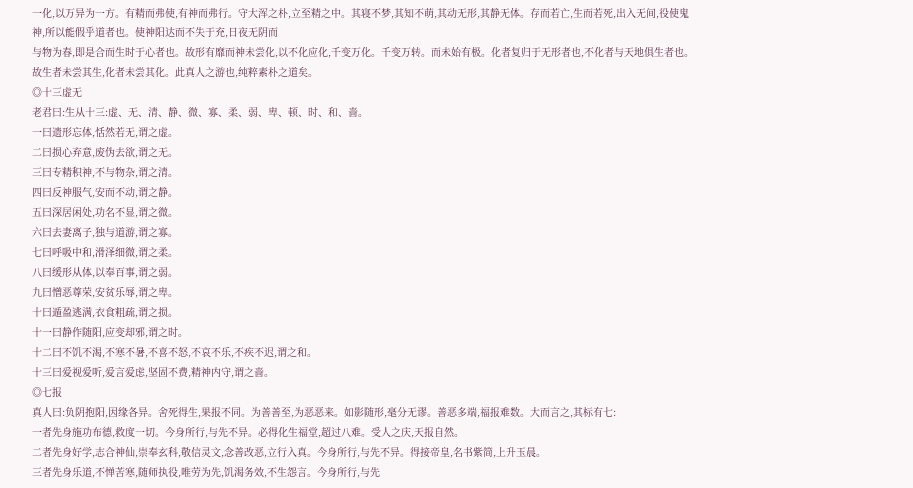一化,以万异为一方。有精而弗使,有神而弗行。守大浑之朴,立至精之中。其寝不梦,其知不萌,其动无形,其静无体。存而若亡,生而若死,出入无间,役使鬼神,所以能假乎道者也。使神阳达而不失于充,日夜无阴而
与物为春,即是合而生时于心者也。故形有靡而神未尝化,以不化应化,千变万化。千变万转。而未始有极。化者复归于无形者也,不化者与天地俱生者也。故生者未尝其生,化者未尝其化。此真人之游也,纯粹素朴之道矣。
◎十三虚无
老君曰:生从十三:虚、无、清、静、微、寡、柔、弱、卑、顿、时、和、啬。
一曰遗形忘体,恬然若无,谓之虚。
二曰损心弃意,废伪去欲,谓之无。
三曰专精积神,不与物杂,谓之清。
四曰反神服气,安而不动,谓之静。
五曰深居闲处,功名不显,谓之微。
六曰去妻离子,独与道游,谓之寡。
七曰呼吸中和,滑泽细微,谓之柔。
八曰缓形从体,以奉百事,谓之弱。
九曰憎恶尊荣,安贫乐辱,谓之卑。
十曰遁盈逃满,衣食粗疏,谓之损。
十一曰静作随阳,应变却邪,谓之时。
十二曰不饥不渴,不寒不暑,不喜不怒,不哀不乐,不疾不迟,谓之和。
十三曰爱视爱听,爱言爱虑,坚固不费,精神内守,谓之啬。
◎七报
真人曰:负阴抱阳,因缘各异。舍死得生,果报不同。为善善至,为恶恶来。如影随形,毫分无谬。善恶多端,福报难数。大而言之,其标有七:
一者先身施功布德,救度一切。今身所行,与先不异。必得化生福堂,超过八难。受人之庆,天报自然。
二者先身好学,志合神仙,崇奉玄科,敬信灵文,念善改恶,立行入真。今身所行,与先不异。得接帝皇,名书紫简,上升玉晨。
三者先身乐道,不惮苦寒,随师执役,唯劳为先,饥渴务效,不生怨言。今身所行,与先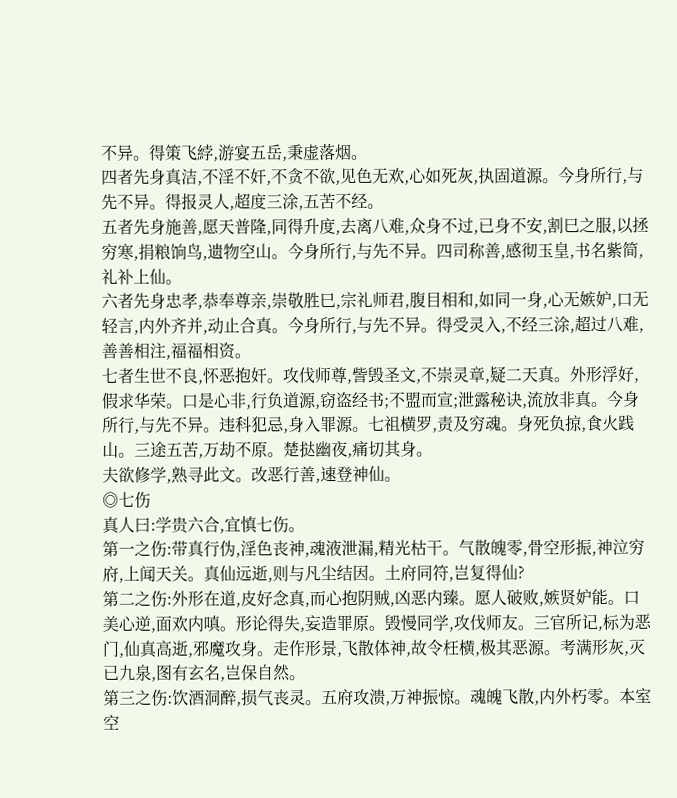不异。得策飞綍,游宴五岳,秉虚落烟。
四者先身真洁,不淫不奸,不贪不欲,见色无欢,心如死灰,执固道源。今身所行,与先不异。得报灵人,超度三涂,五苦不经。
五者先身施善,愿天普隆,同得升度,去离八难,众身不过,已身不安,割巳之服,以拯穷寒,捐粮饷鸟,遗物空山。今身所行,与先不异。四司称善,感彻玉皇,书名紫简,礼补上仙。
六者先身忠孝,恭奉尊亲,崇敬胜巳,宗礼师君,腹目相和,如同一身,心无嫉妒,口无轻言,内外齐并,动止合真。今身所行,与先不异。得受灵入,不经三涂,超过八难,善善相注,福福相资。
七者生世不良,怀恶抱奸。攻伐师尊,訾毁圣文,不崇灵章,疑二天真。外形浮好,假求华荣。口是心非,行负道源,窃盗经书;不盟而宣;泄露秘诀,流放非真。今身所行,与先不异。违科犯忌,身入罪源。七祖横罗,责及穷魂。身死负掠,食火践山。三途五苦,万劫不原。楚挞幽夜,痛切其身。
夫欲修学,熟寻此文。改恶行善,速登神仙。
◎七伤
真人曰:学贵六合,宜慎七伤。
第一之伤:带真行伪,淫色丧神,魂液泄漏,精光枯干。气散魄零,骨空形振,神泣穷府,上闻天关。真仙远逝,则与凡尘结因。土府同符,岂复得仙?
第二之伤:外形在道,皮好念真,而心抱阴贼,凶恶内臻。愿人破败,嫉贤妒能。口美心逆,面欢内嗔。形论得失,妄造罪原。毁慢同学,攻伐师友。三官所记,标为恶门,仙真高逝,邪魔攻身。走作形景,飞散体神,故令枉横,极其恶源。考满形灰,灭已九泉,图有玄名,岂保自然。
第三之伤:饮酒洞醉,损气丧灵。五府攻溃,万神振惊。魂魄飞散,内外朽零。本室空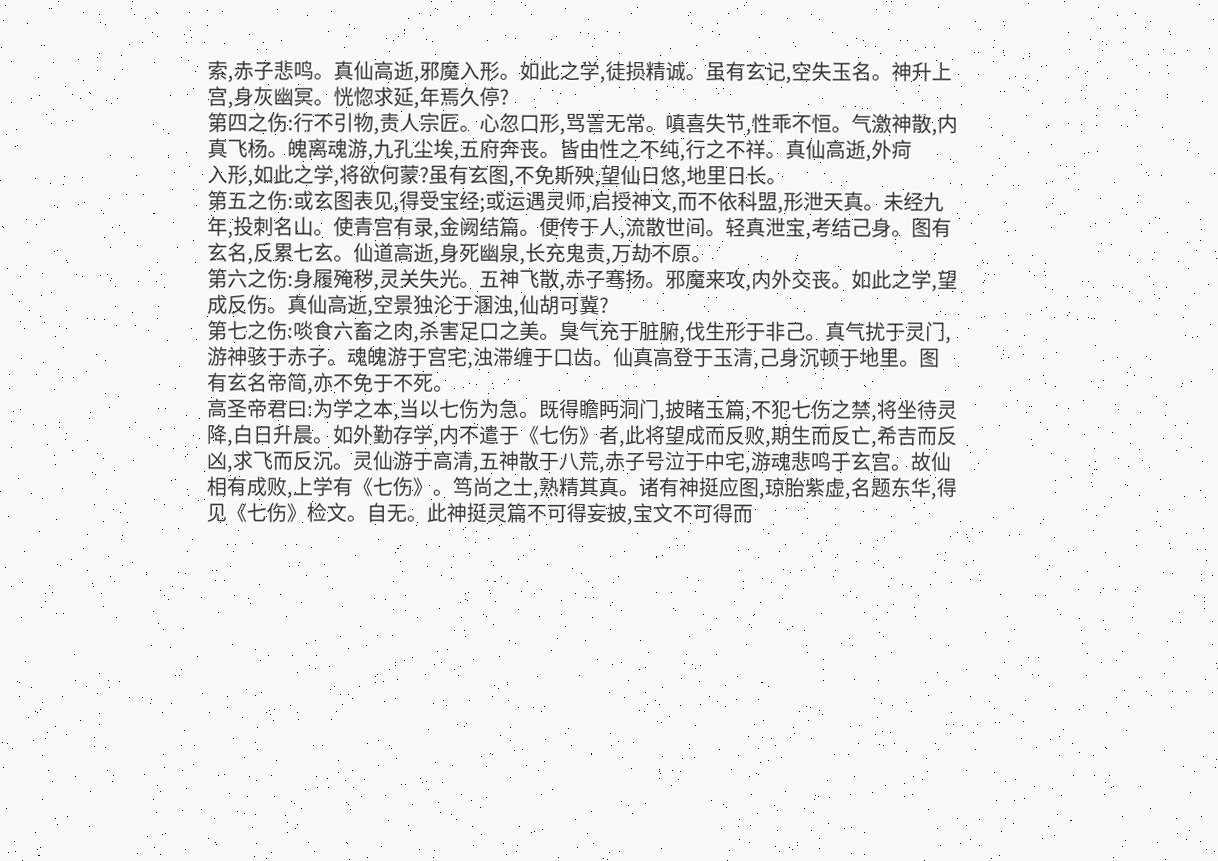索,赤子悲鸣。真仙高逝,邪魔入形。如此之学,徒损精诚。虽有玄记,空失玉名。神升上宫,身灰幽冥。恍惚求延,年焉久停?
第四之伤:行不引物,责人宗匠。心忽口形,骂詈无常。嗔喜失节,性乖不恒。气激神散,内真飞杨。魄离魂游,九孔尘埃,五府奔丧。皆由性之不纯,行之不祥。真仙高逝,外疴
入形,如此之学,将欲何蒙?虽有玄图,不免斯殃,望仙日悠,地里日长。
第五之伤:或玄图表见,得受宝经;或运遇灵师,启授神文,而不依科盟,形泄天真。未经九年,投刺名山。使青宫有录,金阙结篇。便传于人,流散世间。轻真泄宝,考结己身。图有玄名,反累七玄。仙道高逝,身死幽泉,长充鬼责,万劫不原。
第六之伤:身履殗秽,灵关失光。五神飞散,赤子骞扬。邪魔来攻,内外交丧。如此之学,望成反伤。真仙高逝,空景独沦于溷浊,仙胡可冀?
第七之伤:啖食六畜之肉,杀害足口之美。臭气充于脏腑,伐生形于非己。真气扰于灵门,游神骇于赤子。魂魄游于宫宅,浊滞缠于口齿。仙真高登于玉清,己身沉顿于地里。图有玄名帝简,亦不免于不死。
高圣帝君曰:为学之本,当以七伤为急。既得瞻眄洞门,披睹玉篇,不犯七伤之禁,将坐待灵降,白日升晨。如外勤存学,内不遣于《七伤》者,此将望成而反败,期生而反亡,希吉而反凶,求飞而反沉。灵仙游于高清,五神散于八荒,赤子号泣于中宅,游魂悲鸣于玄宫。故仙相有成败,上学有《七伤》。笃尚之士,熟精其真。诸有神挺应图,琼胎紫虚,名题东华,得见《七伤》检文。自无。此神挺灵篇不可得妄披,宝文不可得而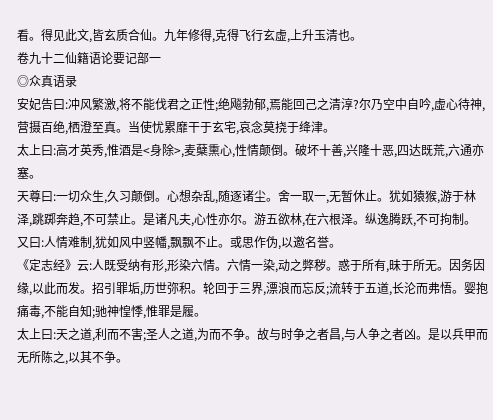看。得见此文,皆玄质合仙。九年修得,克得飞行玄虚,上升玉清也。
卷九十二仙籍语论要记部一
◎众真语录
安妃告曰:冲风繁激,将不能伐君之正性;绝飚勃郁,焉能回己之清淳?尔乃空中自吟,虚心待神,营摄百绝,栖澄至真。当使忧累靡干于玄宅,哀念莫挠于绛津。
太上曰:高才英秀,惟酒是<身除>,麦蘖熏心,性情颠倒。破坏十善,兴隆十恶,四达既荒,六通亦塞。
天尊曰:一切众生,久习颠倒。心想杂乱,随逐诸尘。舍一取一,无暂休止。犹如猿猴,游于林泽,跳踯奔趋,不可禁止。是诸凡夫,心性亦尔。游五欲林,在六根泽。纵逸腾跃,不可拘制。
又曰:人情难制,犹如风中竖幡,飘飘不止。或思作伪,以邀名誉。
《定志经》云:人既受纳有形,形染六情。六情一染,动之弊秽。惑于所有,昧于所无。因务因缘,以此而发。招引罪垢,历世弥积。轮回于三界,漂浪而忘反;流转于五道,长沦而弗悟。婴抱痛毒,不能自知;驰神惶悸,惟罪是履。
太上曰:天之道,利而不害;圣人之道,为而不争。故与时争之者昌,与人争之者凶。是以兵甲而无所陈之,以其不争。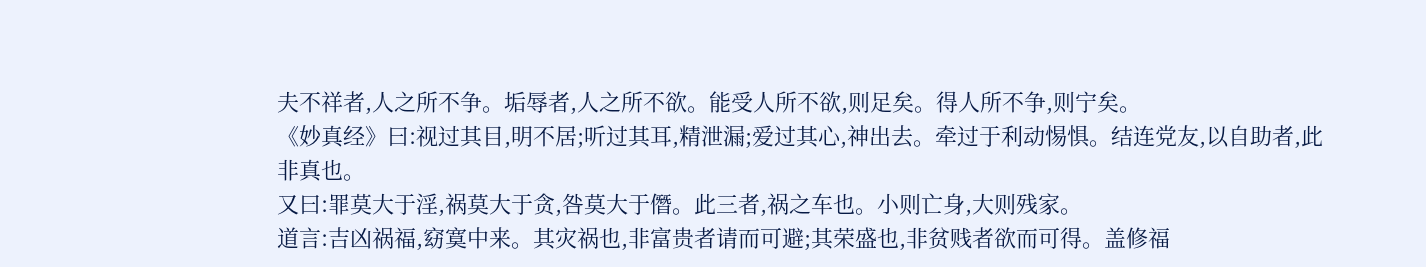夫不祥者,人之所不争。垢辱者,人之所不欲。能受人所不欲,则足矣。得人所不争,则宁矣。
《妙真经》曰:视过其目,明不居;听过其耳,精泄漏;爱过其心,神出去。牵过于利动惕惧。结连党友,以自助者,此非真也。
又曰:罪莫大于淫,祸莫大于贪,咎莫大于僭。此三者,祸之车也。小则亡身,大则残家。
道言:吉凶祸福,窈寞中来。其灾祸也,非富贵者请而可避;其荣盛也,非贫贱者欲而可得。盖修福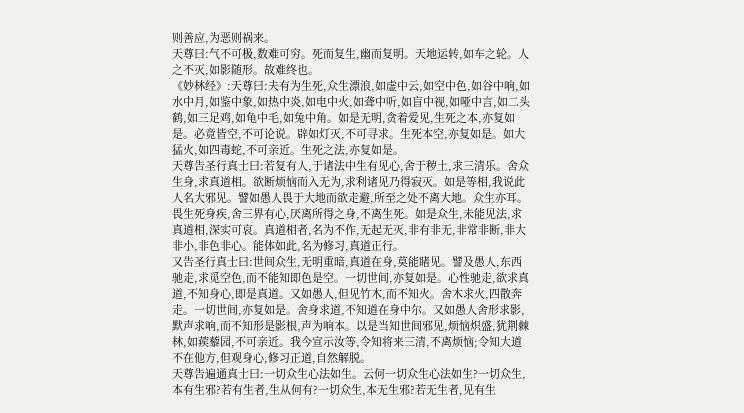则善应,为恶则祸来。
天尊曰:气不可极,数难可穷。死而复生,幽而复明。天地运转,如车之轮。人之不灭,如影随形。故难终也。
《妙林经》:天尊曰:夫有为生死,众生漂浪,如虚中云,如空中色,如谷中响,如水中月,如鉴中象,如热中炎,如电中火,如聋中听,如盲中视,如哑中言,如二头鹤,如三足鸡,如龟中毛,如兔中角。如是无明,贪着爱见,生死之本,亦复如是。必竟皆空,不可论说。辟如灯灭,不可寻求。生死本空,亦复如是。如大猛火,如四毒蛇,不可亲近。生死之法,亦复如是。
天尊告圣行真士曰:若复有人,于诸法中生有见心,舍于秽土,求三清乐。舍众生身,求真道相。欲断烦恼而入无为,求利诸见乃得寂灭。如是等相,我说此人名大邪见。譬如愚人畏于大地而欲走避,所至之处不离大地。众生亦耳。畏生死身疾,舍三界有心,厌离所得之身,不离生死。如是众生,未能见法,求真道相,深实可哀。真道相者,名为不作,无起无灭,非有非无,非常非断,非大非小,非色非心。能体如此,名为修习,真道正行。
又告圣行真士曰:世间众生,无明重暗,真道在身,莫能睹见。譬及愚人,东西驰走,求觅空色,而不能知即色是空。一切世间,亦复如是。心性驰走,欲求真道,不知身心,即是真道。又如愚人,但见竹木,而不知火。舍木求火,四散奔走。一切世间,亦复如是。舍身求道,不知道在身中尔。又如愚人舍形求影,默声求响,而不知形是影根,声为响本。以是当知世间邪见,烦恼炽盛,犹荆棘林,如蒺藜园,不可亲近。我今宣示汝等,令知将来三清,不离烦恼;令知大道不在他方,但观身心,修习正道,自然解脱。
天尊告遍通真士曰:一切众生心法如生。云何一切众生心法如生?一切众生,本有生邪?若有生者,生从何有?一切众生,本无生邪?若无生者,见有生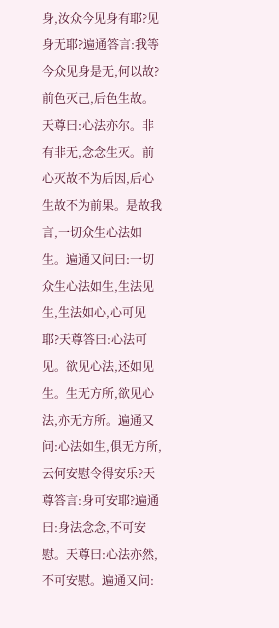身,汝众今见身有耶?见身无耶?遍通答言:我等今众见身是无,何以故?前色灭己,后色生故。天尊曰:心法亦尔。非有非无,念念生灭。前心灭故不为后因,后心生故不为前果。是故我言,一切众生心法如生。遍通又问曰:一切众生心法如生,生法见生,生法如心,心可见耶?天尊答曰:心法可见。欲见心法,还如见生。生无方所,欲见心法,亦无方所。遍通又问:心法如生,俱无方所,云何安慰令得安乐?天尊答言:身可安耶?遍通曰:身法念念,不可安慰。天尊曰:心法亦然,不可安慰。遍通又问: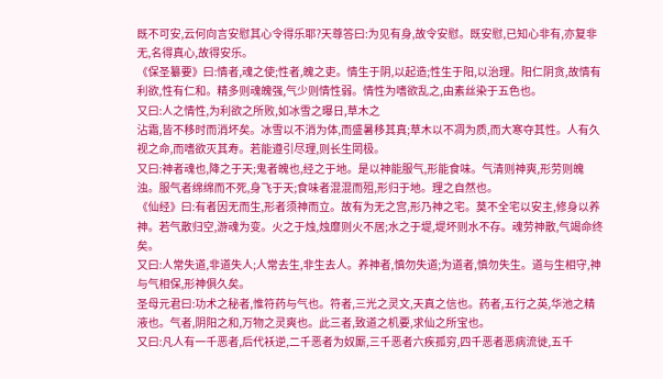既不可安,云何向言安慰其心令得乐耶?天尊答曰:为见有身,故令安慰。既安慰,已知心非有,亦复非无,名得真心,故得安乐。
《保圣纂要》曰:情者,魂之使;性者,魄之吏。情生于阴,以起造;性生于阳,以治理。阳仁阴贪,故情有利欲,性有仁和。精多则魂魄强,气少则情性弱。情性为嗜欲乱之,由素丝染于五色也。
又曰:人之情性,为利欲之所败,如冰雪之曝日,草木之
沾霜,皆不移时而消坏矣。冰雪以不消为体,而盛暑移其真;草木以不凋为质,而大寒夺其性。人有久视之命,而嗜欲灭其寿。若能遵引尽理,则长生罔极。
又曰:神者魂也,降之于天;鬼者魄也,经之于地。是以神能服气,形能食味。气清则神爽,形劳则魄浊。服气者绵绵而不死,身飞于天;食味者混混而殂,形归于地。理之自然也。
《仙经》曰:有者因无而生,形者须神而立。故有为无之宫,形乃神之宅。莫不全宅以安主,修身以养神。若气散归空,游魂为变。火之于烛,烛靡则火不居;水之于堤,堤坏则水不存。魂劳神散,气竭命终矣。
又曰:人常失道,非道失人;人常去生,非生去人。养神者,慎勿失道;为道者,慎勿失生。道与生相守,神与气相保,形神俱久矣。
圣母元君曰:功术之秘者,惟符药与气也。符者,三光之灵文,天真之信也。药者,五行之英,华池之精液也。气者,阴阳之和,万物之灵爽也。此三者,致道之机要,求仙之所宝也。
又曰:凡人有一千恶者,后代袄逆,二千恶者为奴厮,三千恶者六疾孤穷,四千恶者恶病流徙,五千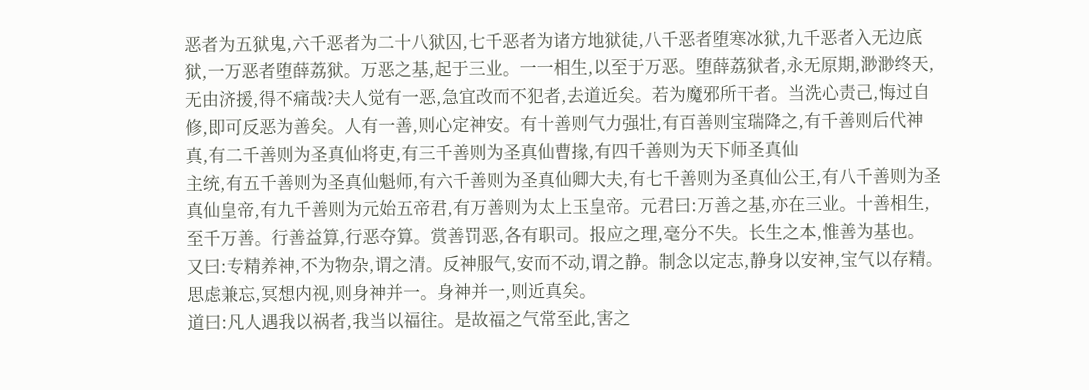恶者为五狱鬼,六千恶者为二十八狱囚,七千恶者为诸方地狱徒,八千恶者堕寒冰狱,九千恶者入无边底狱,一万恶者堕薛荔狱。万恶之基,起于三业。一一相生,以至于万恶。堕薛荔狱者,永无原期,渺渺终天,无由济援,得不痛哉?夫人觉有一恶,急宜改而不犯者,去道近矣。若为魔邪所干者。当洗心责己,悔过自修,即可反恶为善矣。人有一善,则心定神安。有十善则气力强壮,有百善则宝瑞降之,有千善则后代神真,有二千善则为圣真仙将吏,有三千善则为圣真仙曹掾,有四千善则为天下师圣真仙
主统,有五千善则为圣真仙魁师,有六千善则为圣真仙卿大夫,有七千善则为圣真仙公王,有八千善则为圣真仙皇帝,有九千善则为元始五帝君,有万善则为太上玉皇帝。元君曰:万善之基,亦在三业。十善相生,至千万善。行善益算,行恶夺算。赏善罚恶,各有职司。报应之理,毫分不失。长生之本,惟善为基也。
又曰:专精养神,不为物杂,谓之清。反神服气,安而不动,谓之静。制念以定志,静身以安神,宝气以存精。思虑兼忘,冥想内视,则身神并一。身神并一,则近真矣。
道曰:凡人遇我以祸者,我当以福往。是故福之气常至此,害之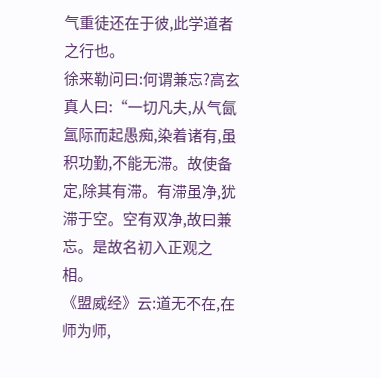气重徒还在于彼,此学道者之行也。
徐来勒问曰:何谓兼忘?高玄真人曰:“一切凡夫,从气氤氲际而起愚痴,染着诸有,虽积功勤,不能无滞。故使备定,除其有滞。有滞虽净,犹滞于空。空有双净,故曰兼忘。是故名初入正观之相。
《盟威经》云:道无不在,在师为师,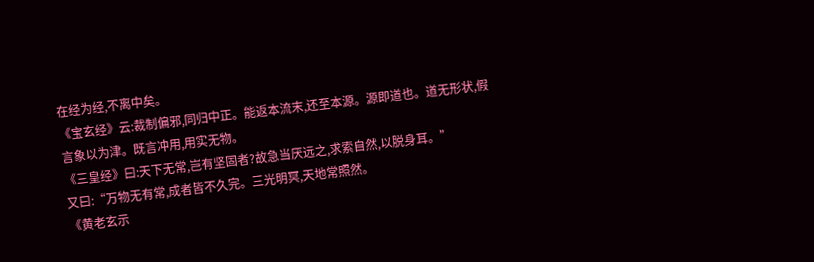在经为经,不离中矣。
《宝玄经》云:裁制偏邪,同归中正。能返本流末,还至本源。源即道也。道无形状,假言象以为津。既言冲用,用实无物。
《三皇经》曰:天下无常,岂有坚固者?故急当厌远之,求索自然,以脱身耳。”
又曰:“万物无有常,成者皆不久完。三光明冥,天地常照然。
《黄老玄示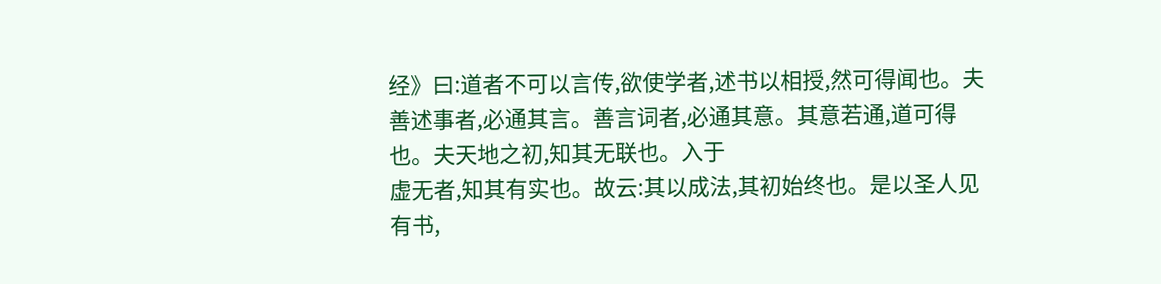经》曰:道者不可以言传,欲使学者,述书以相授,然可得闻也。夫善述事者,必通其言。善言词者,必通其意。其意若通,道可得也。夫天地之初,知其无联也。入于
虚无者,知其有实也。故云:其以成法,其初始终也。是以圣人见有书,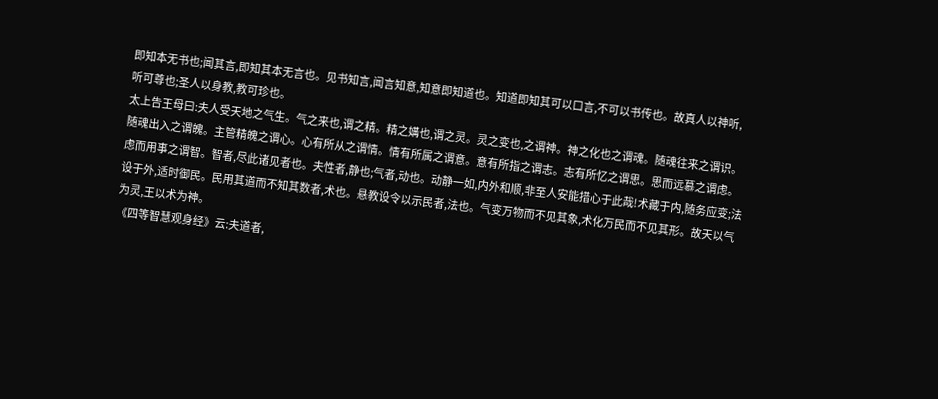即知本无书也;闻其言,即知其本无言也。见书知言,闻言知意,知意即知道也。知道即知其可以口言,不可以书传也。故真人以神听,听可尊也;圣人以身教,教可珍也。
太上告王母曰:夫人受天地之气生。气之来也,谓之精。精之媾也,谓之灵。灵之变也,之谓神。神之化也之谓魂。随魂往来之谓识。随魂出入之谓魄。主管精魄之谓心。心有所从之谓情。情有所属之谓意。意有所指之谓志。志有所忆之谓思。思而远慕之谓虑。虑而用事之谓智。智者,尽此诸见者也。夫性者,静也;气者,动也。动静一如,内外和顺,非至人安能措心于此哉!术藏于内,随务应变;法设于外,适时御民。民用其道而不知其数者,术也。悬教设令以示民者,法也。气变万物而不见其象,术化万民而不见其形。故天以气为灵,王以术为神。
《四等智慧观身经》云:夫道者,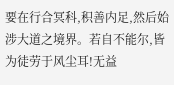要在行合冥科,积善内足,然后始涉大道之境界。若自不能尔,皆为徒劳于风尘耳!无益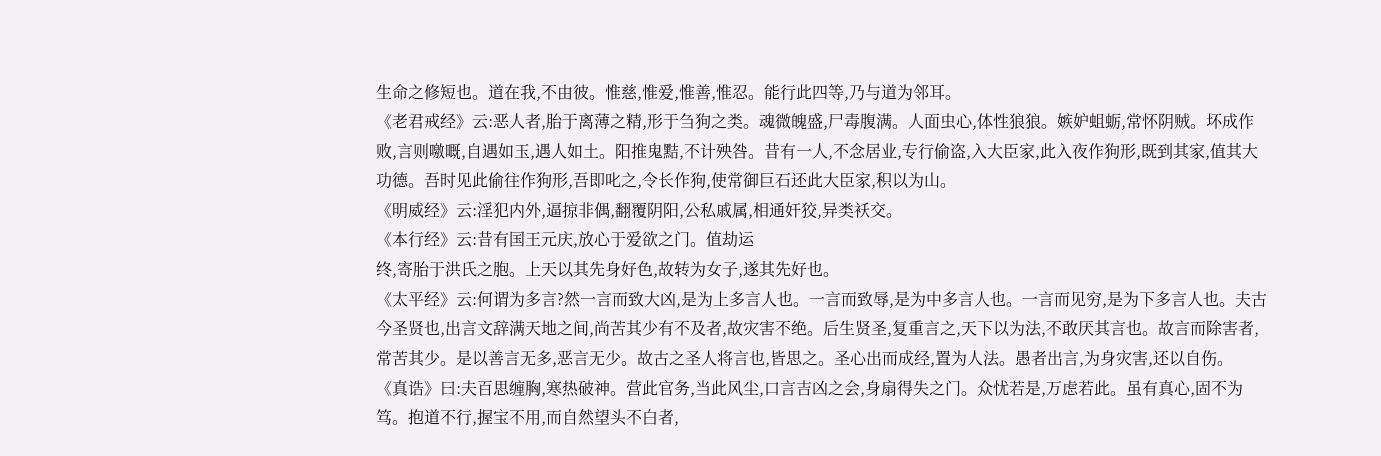生命之修短也。道在我,不由彼。惟慈,惟爱,惟善,惟忍。能行此四等,乃与道为邻耳。
《老君戒经》云:恶人者,胎于离薄之精,形于刍狗之类。魂微魄盛,尸毒腹满。人面虫心,体性狼狼。嫉妒蛆蛎,常怀阴贼。坏成作败,言则噭嘅,自遇如玉,遇人如土。阳推鬼黠,不计殃咎。昔有一人,不念居业,专行偷盗,入大臣家,此入夜作狗形,既到其家,值其大功德。吾时见此偷往作狗形,吾即叱之,令长作狗,使常御巨石还此大臣家,积以为山。
《明威经》云:淫犯内外,逼掠非偶,翻覆阴阳,公私戚属,相通奸狡,异类袄交。
《本行经》云:昔有国王元庆,放心于爱欲之门。值劫运
终,寄胎于洪氏之胞。上天以其先身好色,故转为女子,遂其先好也。
《太平经》云:何谓为多言?然一言而致大凶,是为上多言人也。一言而致辱,是为中多言人也。一言而见穷,是为下多言人也。夫古今圣贤也,出言文辞满天地之间,尚苦其少有不及者,故灾害不绝。后生贤圣,复重言之,天下以为法,不敢厌其言也。故言而除害者,常苦其少。是以善言无多,恶言无少。故古之圣人将言也,皆思之。圣心出而成经,置为人法。愚者出言,为身灾害,还以自伤。
《真诰》曰:夫百思缠胸,寒热破神。营此官务,当此风尘,口言吉凶之会,身扇得失之门。众忧若是,万虑若此。虽有真心,固不为笃。抱道不行,握宝不用,而自然望头不白者,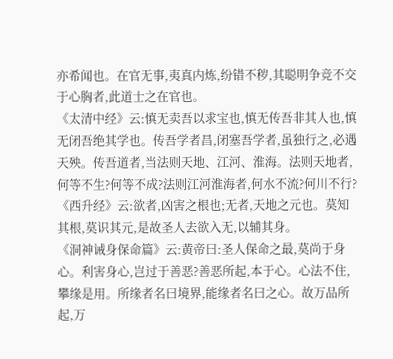亦希闻也。在官无事,夷真内炼,纷错不秽,其聪明争竞不交于心胸者,此道士之在官也。
《太清中经》云:慎无卖吾以求宝也,慎无传吾非其人也,慎无闭吾绝其学也。传吾学者昌,闭塞吾学者,虽独行之,必遇天殃。传吾道者,当法则天地、江河、淮海。法则天地者,何等不生?何等不成?法则江河淮海者,何水不流?何川不行?
《西升经》云:欲者,凶害之根也;无者,天地之元也。莫知其根,莫识其元,是故圣人去欲入无,以辅其身。
《洞神诫身保命篇》云:黄帝曰:圣人保命之最,莫尚于身心。利害身心,岂过于善恶?善恶所起,本于心。心法不住,攀缘是用。所缘者名曰境界,能缘者名曰之心。故万品所起,万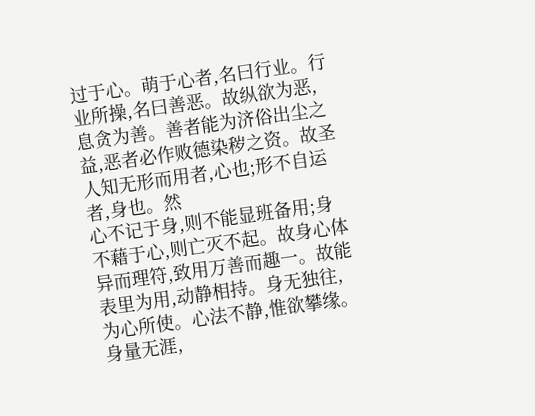过于心。萌于心者,名曰行业。行业所操,名曰善恶。故纵欲为恶,息贪为善。善者能为济俗出尘之益,恶者必作败德染秽之资。故圣人知无形而用者,心也;形不自运者,身也。然
心不记于身,则不能显班备用;身不藉于心,则亡灭不起。故身心体异而理符,致用万善而趣一。故能表里为用,动静相持。身无独往,为心所使。心法不静,惟欲攀缘。身量无涯,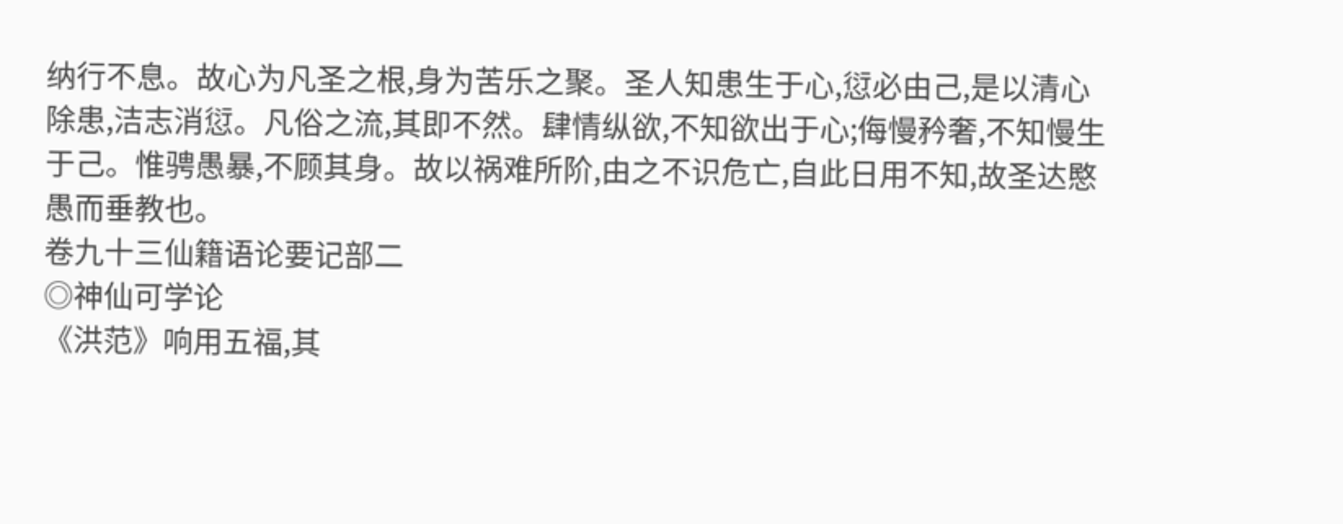纳行不息。故心为凡圣之根,身为苦乐之聚。圣人知患生于心,愆必由己,是以清心除患,洁志消愆。凡俗之流,其即不然。肆情纵欲,不知欲出于心;侮慢矜奢,不知慢生于己。惟骋愚暴,不顾其身。故以祸难所阶,由之不识危亡,自此日用不知,故圣达愍愚而垂教也。
卷九十三仙籍语论要记部二
◎神仙可学论
《洪范》响用五福,其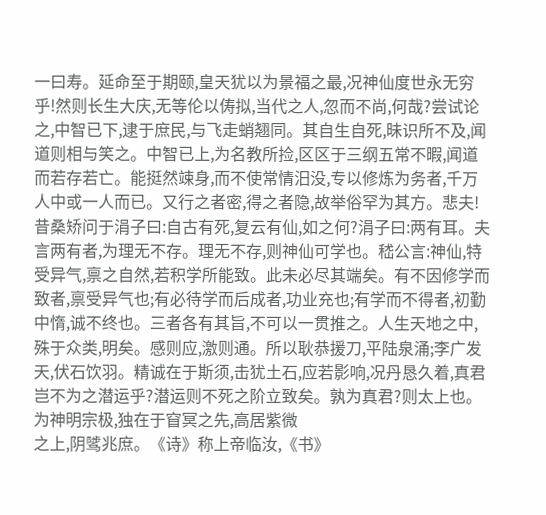一曰寿。延命至于期颐,皇天犹以为景福之最,况神仙度世永无穷乎!然则长生大庆,无等伦以俦拟,当代之人,忽而不尚,何哉?尝试论之,中智已下,逮于庶民,与飞走蛸翘同。其自生自死,昧识所不及,闻道则相与笑之。中智已上,为名教所捡,区区于三纲五常不暇,闻道而若存若亡。能挺然竦身,而不使常情汨没,专以修炼为务者,千万人中或一人而已。又行之者密,得之者隐,故举俗罕为其方。悲夫!昔桑矫问于涓子曰:自古有死,复云有仙,如之何?涓子曰:两有耳。夫言两有者,为理无不存。理无不存,则神仙可学也。嵇公言:神仙,特受异气,禀之自然,若积学所能致。此未必尽其端矣。有不因修学而致者,禀受异气也;有必待学而后成者,功业充也;有学而不得者,初勤中惰,诚不终也。三者各有其旨,不可以一贯推之。人生天地之中,殊于众类,明矣。感则应,激则通。所以耿恭援刀,平陆泉涌;李广发天,伏石饮羽。精诚在于斯须,击犹土石,应若影响,况丹恳久着,真君岂不为之潜运乎?潜运则不死之阶立致矣。孰为真君?则太上也。为神明宗极,独在于窅冥之先,高居紫微
之上,阴骘兆庶。《诗》称上帝临汝,《书》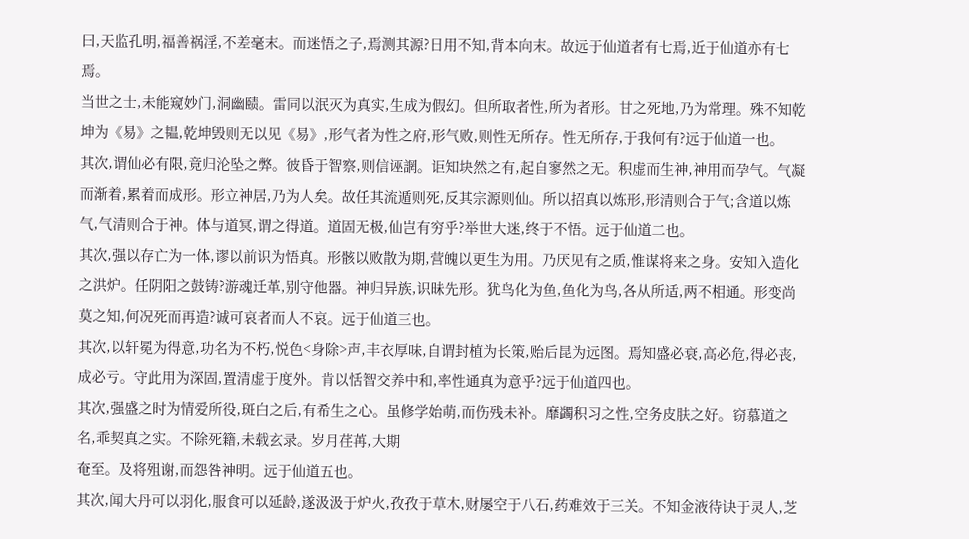曰,天监孔明,福善祸淫,不差毫末。而迷悟之子,焉测其源?日用不知,背本向末。故远于仙道者有七焉,近于仙道亦有七焉。
当世之士,未能窥妙门,洞幽赜。雷同以泯灭为真实,生成为假幻。但所取者性,所为者形。甘之死地,乃为常理。殊不知乾坤为《易》之韫,乾坤毁则无以见《易》,形气者为性之府,形气败,则性无所存。性无所存,于我何有?远于仙道一也。
其次,谓仙必有限,竟归沦坠之弊。彼昏于智察,则信诬誷。讵知块然之有,起自寥然之无。积虚而生神,神用而孕气。气凝而渐着,累着而成形。形立神居,乃为人矣。故任其流遁则死,反其宗源则仙。所以招真以炼形,形清则合于气;含道以炼气,气清则合于神。体与道冥,谓之得道。道固无极,仙岂有穷乎?举世大迷,终于不悟。远于仙道二也。
其次,强以存亡为一体,谬以前识为悟真。形骸以败散为期,营魄以更生为用。乃厌见有之质,惟谋将来之身。安知入造化之洪炉。任阴阳之鼓铸?游魂迁革,别守他器。神归异族,识昧先形。犹鸟化为鱼,鱼化为鸟,各从所适,两不相通。形变尚莫之知,何况死而再造?诚可哀者而人不哀。远于仙道三也。
其次,以轩冕为得意,功名为不朽,悦色<身除>声,丰衣厚味,自谓封植为长策,贻后昆为远图。焉知盛必衰,高必危,得必丧,成必亏。守此用为深固,置清虚于度外。肯以恬智交养中和,率性通真为意乎?远于仙道四也。
其次,强盛之时为情爱所役,斑白之后,有希生之心。虽修学始萌,而伤残未补。靡蠲积习之性,空务皮肤之好。窃慕道之名,乖契真之实。不除死籍,未载玄录。岁月荏苒,大期
奄至。及将殂谢,而怨咎神明。远于仙道五也。
其次,闻大丹可以羽化,服食可以延龄,遂汲汲于炉火,孜孜于草木,财屡空于八石,药难效于三关。不知金液待诀于灵人,芝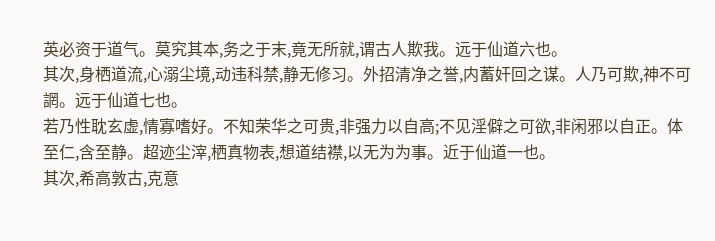英必资于道气。莫究其本,务之于末,竟无所就,谓古人欺我。远于仙道六也。
其次,身栖道流,心溺尘境,动违科禁,静无修习。外招清净之誉,内蓄奸回之谋。人乃可欺,神不可誷。远于仙道七也。
若乃性耽玄虚,情寡嗜好。不知荣华之可贵,非强力以自高;不见淫僻之可欲,非闲邪以自正。体至仁,含至静。超迹尘滓,栖真物表,想道结襟,以无为为事。近于仙道一也。
其次,希高敦古,克意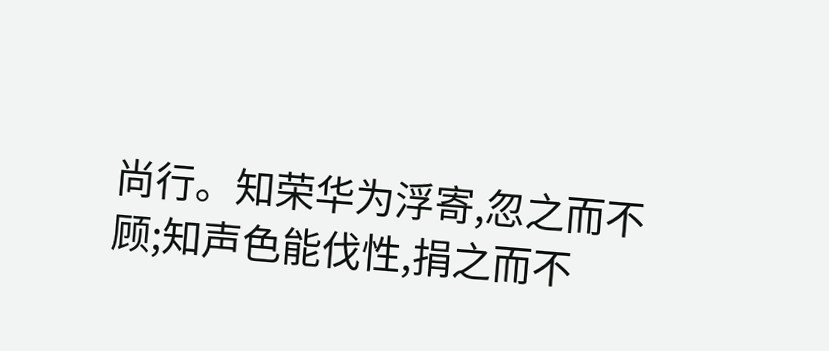尚行。知荣华为浮寄,忽之而不顾;知声色能伐性,捐之而不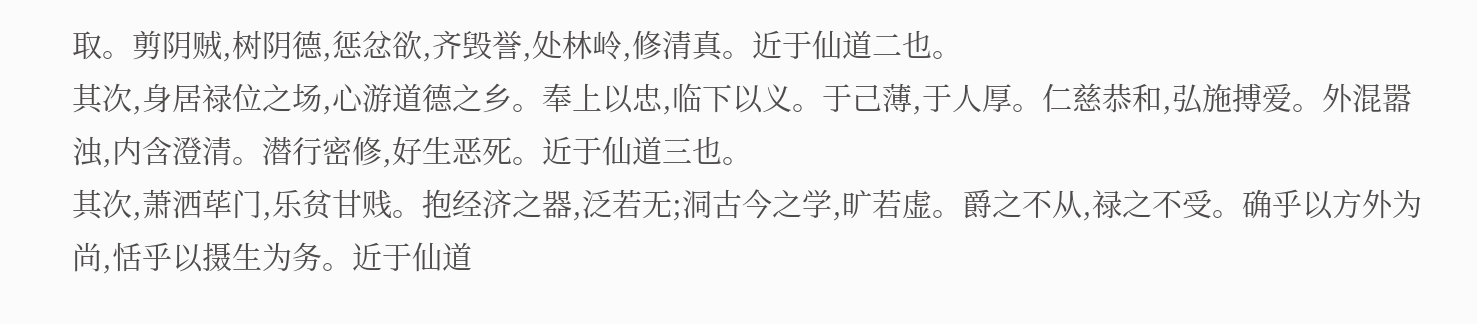取。剪阴贼,树阴德,惩忿欲,齐毁誉,处林岭,修清真。近于仙道二也。
其次,身居禄位之场,心游道德之乡。奉上以忠,临下以义。于己薄,于人厚。仁慈恭和,弘施搏爱。外混嚣浊,内含澄清。潜行密修,好生恶死。近于仙道三也。
其次,萧洒荜门,乐贫甘贱。抱经济之器,泛若无;洞古今之学,旷若虚。爵之不从,禄之不受。确乎以方外为尚,恬乎以摄生为务。近于仙道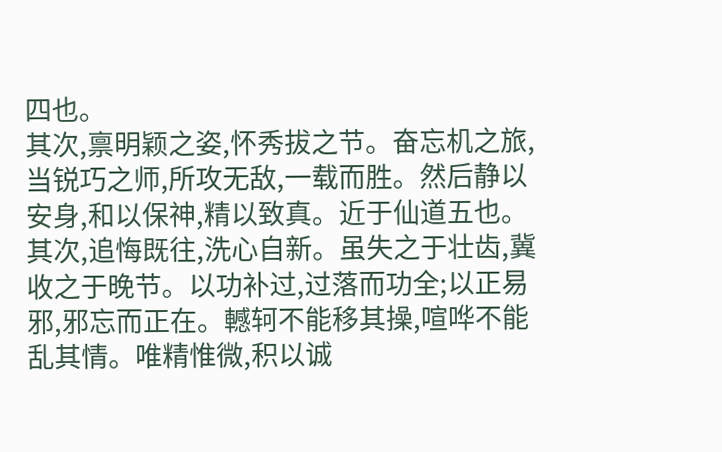四也。
其次,禀明颖之姿,怀秀拔之节。奋忘机之旅,当锐巧之师,所攻无敌,一载而胜。然后静以安身,和以保神,精以致真。近于仙道五也。
其次,追悔既往,洗心自新。虽失之于壮齿,冀收之于晚节。以功补过,过落而功全;以正易邪,邪忘而正在。轗轲不能移其操,喧哗不能乱其情。唯精惟微,积以诚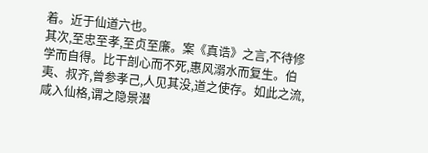着。近于仙道六也。
其次,至忠至孝,至贞至廉。案《真诰》之言,不待修学而自得。比干剖心而不死,惠风溺水而复生。伯夷、叔齐,曾参孝己,人见其没,道之使存。如此之流,咸入仙格,谓之隐景潜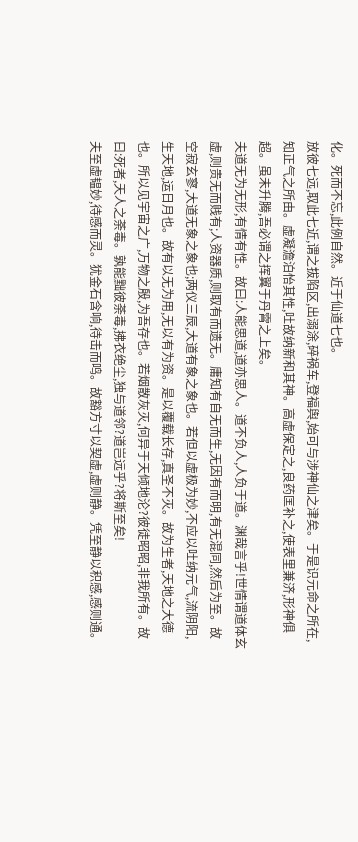化。死而不忘,此例自然。近于仙道七也。
放彼七远,取此七近,谓之拔陷区,出溺涂,碎祸车,登福舆,始可与涉神仙之津矣。于是识元命之所在,知正气之所由。虚凝澹泊怡其性,吐故纳新和其神。高虚保定之,良药匡补之,使表里兼济,形神俱超。虽未升腾,吾必谓之挥翼于丹霄之上矣。
夫道无为无形,有情有性。故曰:人能思道,道亦思人。道不负人,人负于道。渊哉言乎!世情谓道体玄虚,则贵无而贱有;人资器质,则取有而遗无。庸知有自无而生,无因有而明,有无混同,然后为至。故空寂玄寥,大道无象之象也;两仪三辰,大道有象之象也。若但以虚极为妙,不应以吐纳元气,流阴阳,生天地,运日月也。故有以无为用,无以有为资。是以覆载长存,真圣不灭。故为生者,天地之大德也。所以见宇宙之广,万物之殷,为吾存也。若烟散灰灭,何异于天倾地沦?彼徒昭昭,非我所有。故曰:死者,天人之荼毒。孰能黜彼荼毒,拂衣绝尘,独与道邻?道岂远乎?将斯至矣!
夫至虚韫妙,待感而灵。犹金石含响,待击而鸣。故豁方寸以契虚,虚则静。凭至静以积感,感则通。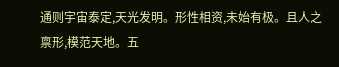通则宇宙泰定,天光发明。形性相资,未始有极。且人之禀形,模范天地。五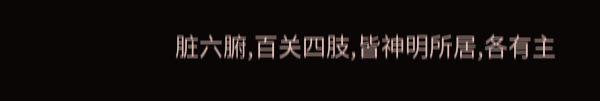脏六腑,百关四肢,皆神明所居,各有主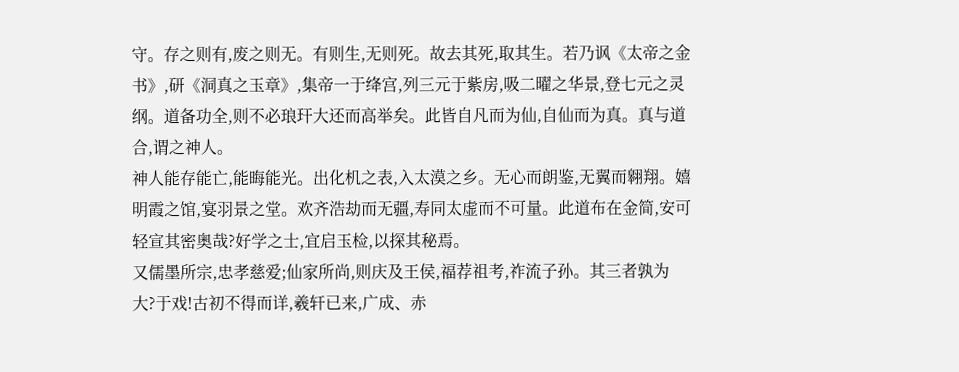守。存之则有,废之则无。有则生,无则死。故去其死,取其生。若乃讽《太帝之金书》,研《洞真之玉章》,集帝一于绛宫,列三元于紫房,吸二曜之华景,登七元之灵纲。道备功全,则不必琅玕大还而高举矣。此皆自凡而为仙,自仙而为真。真与道合,谓之神人。
神人能存能亡,能晦能光。出化机之表,入太漠之乡。无心而朗鉴,无翼而翱翔。嬉明霞之馆,宴羽景之堂。欢齐浩劫而无疆,寿同太虚而不可量。此道布在金简,安可轻宣其密奥哉?好学之士,宜启玉检,以探其秘焉。
又儒墨所宗,忠孝慈爱;仙家所尚,则庆及王侯,福荐祖考,祚流子孙。其三者孰为大?于戏!古初不得而详,羲轩已来,广成、赤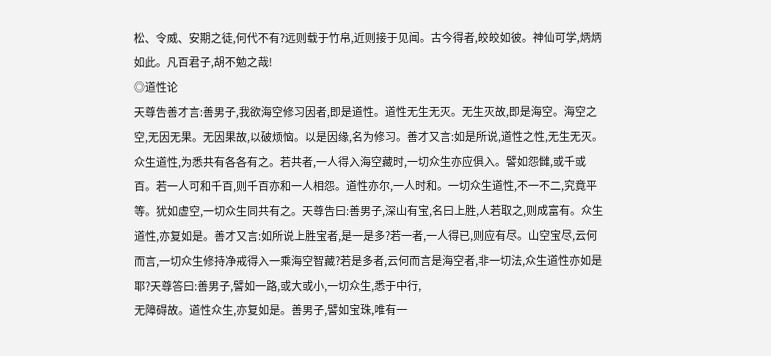松、令威、安期之徒,何代不有?远则载于竹帛,近则接于见闻。古今得者,皎皎如彼。神仙可学,炳炳如此。凡百君子,胡不勉之哉!
◎道性论
天尊告善才言:善男子,我欲海空修习因者,即是道性。道性无生无灭。无生灭故,即是海空。海空之空,无因无果。无因果故,以破烦恼。以是因缘,名为修习。善才又言:如是所说,道性之性,无生无灭。众生道性,为悉共有各各有之。若共者,一人得入海空藏时,一切众生亦应俱入。譬如怨雠,或千或百。若一人可和千百,则千百亦和一人相怨。道性亦尔,一人时和。一切众生道性,不一不二,究竟平等。犹如虚空,一切众生同共有之。天尊告曰:善男子,深山有宝,名曰上胜,人若取之,则成富有。众生道性,亦复如是。善才又言:如所说上胜宝者,是一是多?若一者,一人得已,则应有尽。山空宝尽,云何而言,一切众生修持净戒得入一乘海空智藏?若是多者,云何而言是海空者,非一切法,众生道性亦如是耶?天尊答曰:善男子,譬如一路,或大或小,一切众生,悉于中行,
无障碍故。道性众生,亦复如是。善男子,譬如宝珠,唯有一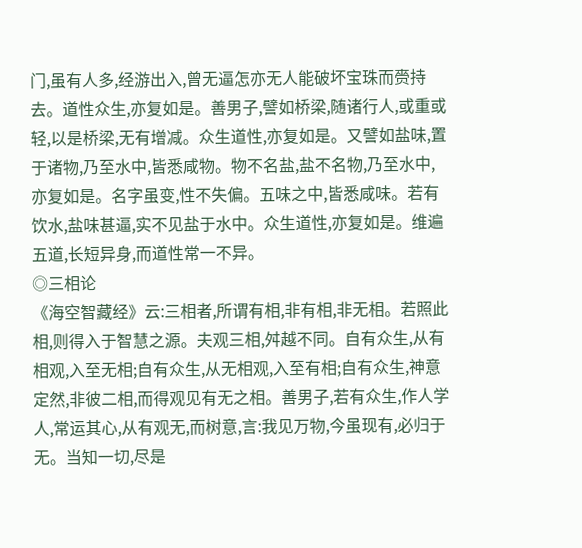门,虽有人多,经游出入,曾无逼怎亦无人能破坏宝珠而赍持去。道性众生,亦复如是。善男子,譬如桥梁,随诸行人,或重或轻,以是桥梁,无有增减。众生道性,亦复如是。又譬如盐味,置于诸物,乃至水中,皆悉咸物。物不名盐,盐不名物,乃至水中,亦复如是。名字虽变,性不失偏。五味之中,皆悉咸味。若有饮水,盐味甚逼,实不见盐于水中。众生道性,亦复如是。维遍五道,长短异身,而道性常一不异。
◎三相论
《海空智藏经》云:三相者,所谓有相,非有相,非无相。若照此相,则得入于智慧之源。夫观三相,舛越不同。自有众生,从有相观,入至无相;自有众生,从无相观,入至有相;自有众生,神意定然,非彼二相,而得观见有无之相。善男子,若有众生,作人学人,常运其心,从有观无,而树意,言:我见万物,今虽现有,必归于无。当知一切,尽是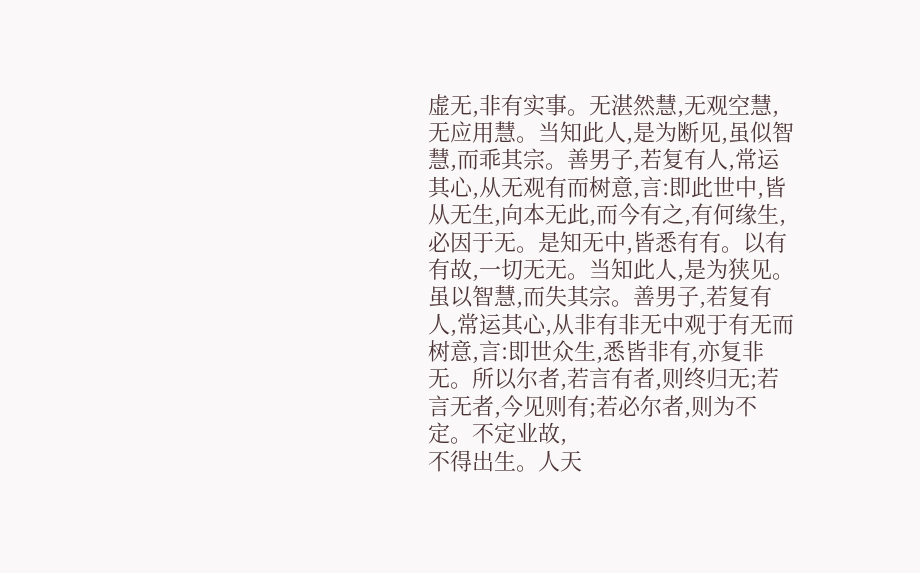虚无,非有实事。无湛然慧,无观空慧,无应用慧。当知此人,是为断见,虽似智慧,而乖其宗。善男子,若复有人,常运其心,从无观有而树意,言:即此世中,皆从无生,向本无此,而今有之,有何缘生,必因于无。是知无中,皆悉有有。以有有故,一切无无。当知此人,是为狭见。虽以智慧,而失其宗。善男子,若复有人,常运其心,从非有非无中观于有无而树意,言:即世众生,悉皆非有,亦复非无。所以尔者,若言有者,则终归无;若言无者,今见则有;若必尔者,则为不定。不定业故,
不得出生。人天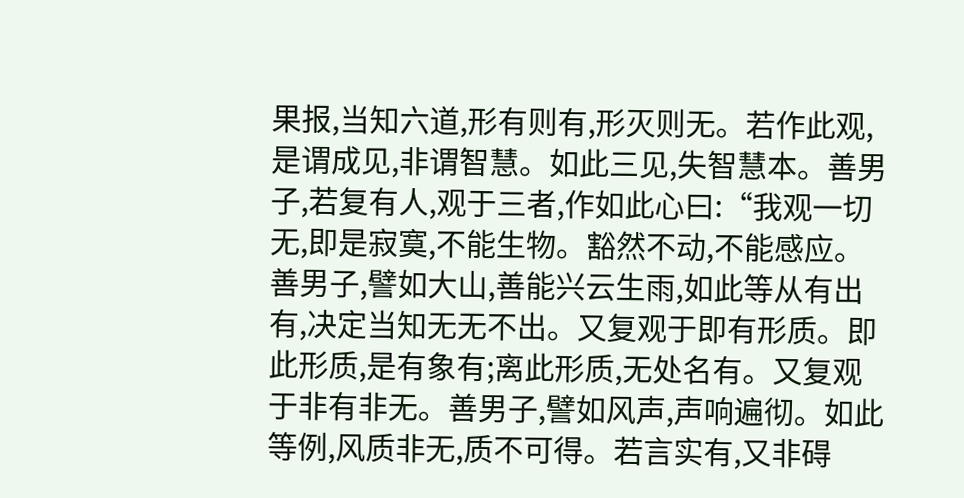果报,当知六道,形有则有,形灭则无。若作此观,是谓成见,非谓智慧。如此三见,失智慧本。善男子,若复有人,观于三者,作如此心曰:“我观一切无,即是寂寞,不能生物。豁然不动,不能感应。善男子,譬如大山,善能兴云生雨,如此等从有出有,决定当知无无不出。又复观于即有形质。即此形质,是有象有;离此形质,无处名有。又复观于非有非无。善男子,譬如风声,声响遍彻。如此等例,风质非无,质不可得。若言实有,又非碍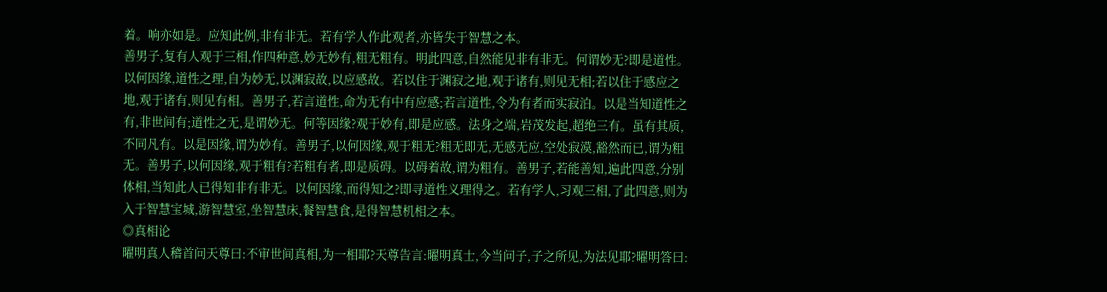着。响亦如是。应知此例,非有非无。若有学人作此观者,亦皆失于智慧之本。
善男子,复有人观于三相,作四种意,妙无妙有,粗无粗有。明此四意,自然能见非有非无。何谓妙无?即是道性。以何因缘,道性之理,自为妙无,以渊寂故,以应感故。若以住于渊寂之地,观于诸有,则见无相;若以住于感应之地,观于诸有,则见有相。善男子,若言道性,命为无有中有应感;若言道性,令为有者而实寂泊。以是当知道性之有,非世间有;道性之无,是谓妙无。何等因缘?观于妙有,即是应感。法身之端,岩茂发起,超绝三有。虽有其质,不同凡有。以是因缘,谓为妙有。善男子,以何因缘,观于粗无?粗无即无,无感无应,空处寂漠,豁然而已,谓为粗无。善男子,以何因缘,观于粗有?若粗有者,即是质碍。以碍着故,谓为粗有。善男子,若能善知,遍此四意,分别体相,当知此人已得知非有非无。以何因缘,而得知之?即寻道性义理得之。若有学人,习观三相,了此四意,则为入于智慧宝城,游智慧室,坐智慧床,餐智慧食,是得智慧机相之本。
◎真相论
曜明真人稽首问天尊曰:不审世间真相,为一相耶?天尊告言:曜明真士,今当问子,子之所见,为法见耶?曜明答曰: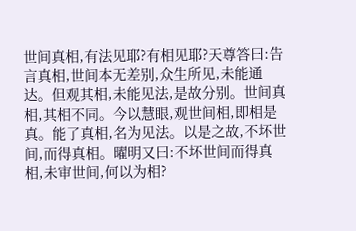世间真相,有法见耶?有相见耶?天尊答曰:告言真相,世间本无差别,众生所见,未能通达。但观其相,未能见法,是故分别。世间真相,其相不同。今以慧眼,观世间相,即相是真。能了真相,名为见法。以是之故,不坏世间,而得真相。曜明又曰:不坏世间而得真相,未审世间,何以为相?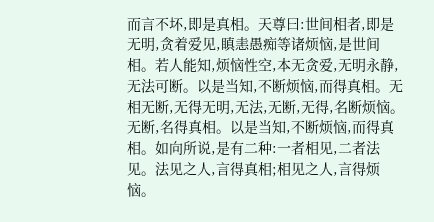而言不坏,即是真相。天尊曰:世间相者,即是无明,贪着爱见,瞋恚愚痴等诸烦恼,是世间相。若人能知,烦恼性空,本无贪爱,无明永静,无法可断。以是当知,不断烦恼,而得真相。无相无断,无得无明,无法,无断,无得,名断烦恼。无断,名得真相。以是当知,不断烦恼,而得真相。如向所说,是有二种:一者相见,二者法见。法见之人,言得真相;相见之人,言得烦恼。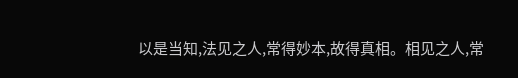以是当知,法见之人,常得妙本,故得真相。相见之人,常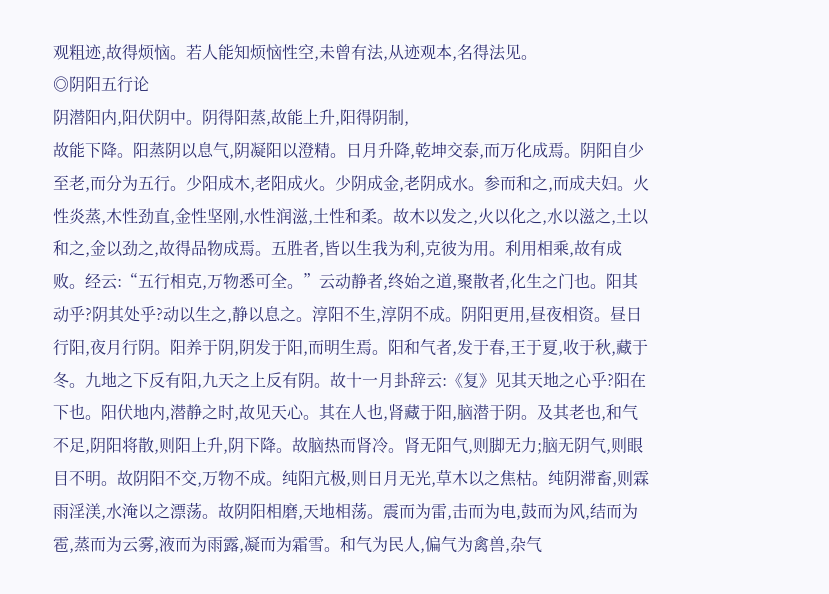观粗迹,故得烦恼。若人能知烦恼性空,未曾有法,从迹观本,名得法见。
◎阴阳五行论
阴潜阳内,阳伏阴中。阴得阳蒸,故能上升,阳得阴制,
故能下降。阳蒸阴以息气,阴凝阳以澄精。日月升降,乾坤交泰,而万化成焉。阴阳自少至老,而分为五行。少阳成木,老阳成火。少阴成金,老阴成水。参而和之,而成夫妇。火性炎蒸,木性劲直,金性坚刚,水性润滋,土性和柔。故木以发之,火以化之,水以滋之,土以和之,金以劲之,故得品物成焉。五胜者,皆以生我为利,克彼为用。利用相乘,故有成败。经云:“五行相克,万物悉可全。”云动静者,终始之道,聚散者,化生之门也。阳其动乎?阴其处乎?动以生之,静以息之。淳阳不生,淳阴不成。阴阳更用,昼夜相资。昼日行阳,夜月行阴。阳养于阴,阴发于阳,而明生焉。阳和气者,发于春,王于夏,收于秋,藏于冬。九地之下反有阳,九天之上反有阴。故十一月卦辞云:《复》见其天地之心乎?阳在下也。阳伏地内,潜静之时,故见天心。其在人也,肾藏于阳,脑潜于阴。及其老也,和气不足,阴阳将散,则阳上升,阴下降。故脑热而肾冷。肾无阳气,则脚无力;脑无阴气,则眼目不明。故阴阳不交,万物不成。纯阳亢极,则日月无光,草木以之焦枯。纯阴滞畜,则霖雨淫渼,水淹以之漂荡。故阴阳相磨,天地相荡。震而为雷,击而为电,鼓而为风,结而为雹,蒸而为云雾,液而为雨露,凝而为霜雪。和气为民人,偏气为禽兽,杂气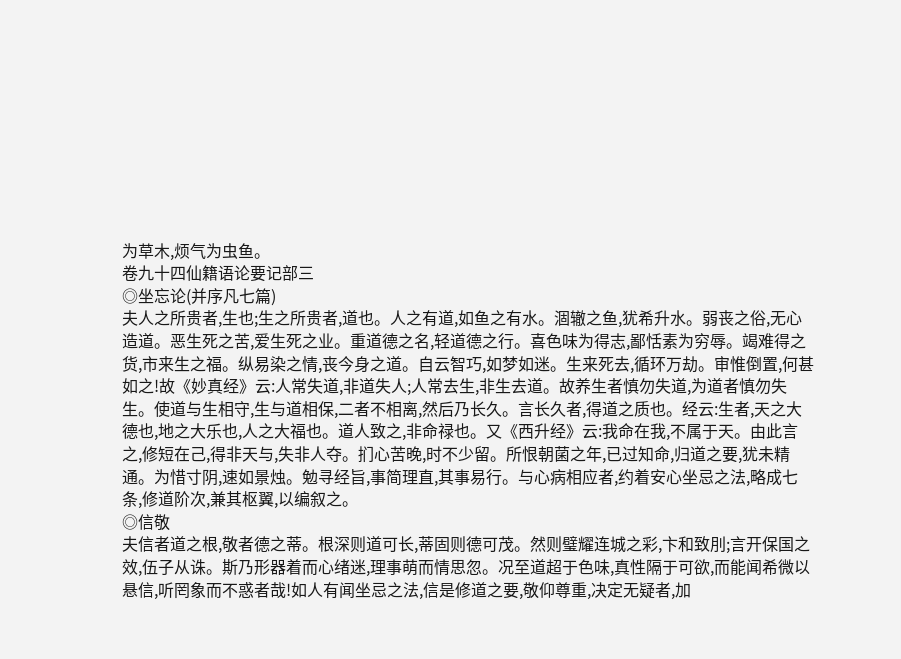为草木,烦气为虫鱼。
卷九十四仙籍语论要记部三
◎坐忘论(并序凡七篇)
夫人之所贵者,生也;生之所贵者,道也。人之有道,如鱼之有水。涸辙之鱼,犹希升水。弱丧之俗,无心造道。恶生死之苦,爱生死之业。重道德之名,轻道德之行。喜色味为得志,鄙恬素为穷辱。竭难得之货,市来生之福。纵易染之情,丧今身之道。自云智巧,如梦如迷。生来死去,循环万劫。审惟倒置,何甚如之!故《妙真经》云:人常失道,非道失人;人常去生,非生去道。故养生者慎勿失道,为道者慎勿失生。使道与生相守,生与道相保,二者不相离,然后乃长久。言长久者,得道之质也。经云:生者,天之大德也,地之大乐也,人之大福也。道人致之,非命禄也。又《西升经》云:我命在我,不属于天。由此言之,修短在己,得非天与,失非人夺。扪心苦晚,时不少留。所恨朝菌之年,已过知命,归道之要,犹未精通。为惜寸阴,速如景烛。勉寻经旨,事简理直,其事易行。与心病相应者,约着安心坐忌之法,略成七条,修道阶次,兼其枢翼,以编叙之。
◎信敬
夫信者道之根,敬者德之蒂。根深则道可长,蒂固则德可茂。然则璧耀连城之彩,卞和致刖;言开保国之效,伍子从诛。斯乃形器着而心绪迷,理事萌而情思忽。况至道超于色味,真性隔于可欲,而能闻希微以悬信,听罔象而不惑者哉!如人有闻坐忌之法,信是修道之要,敬仰尊重,决定无疑者,加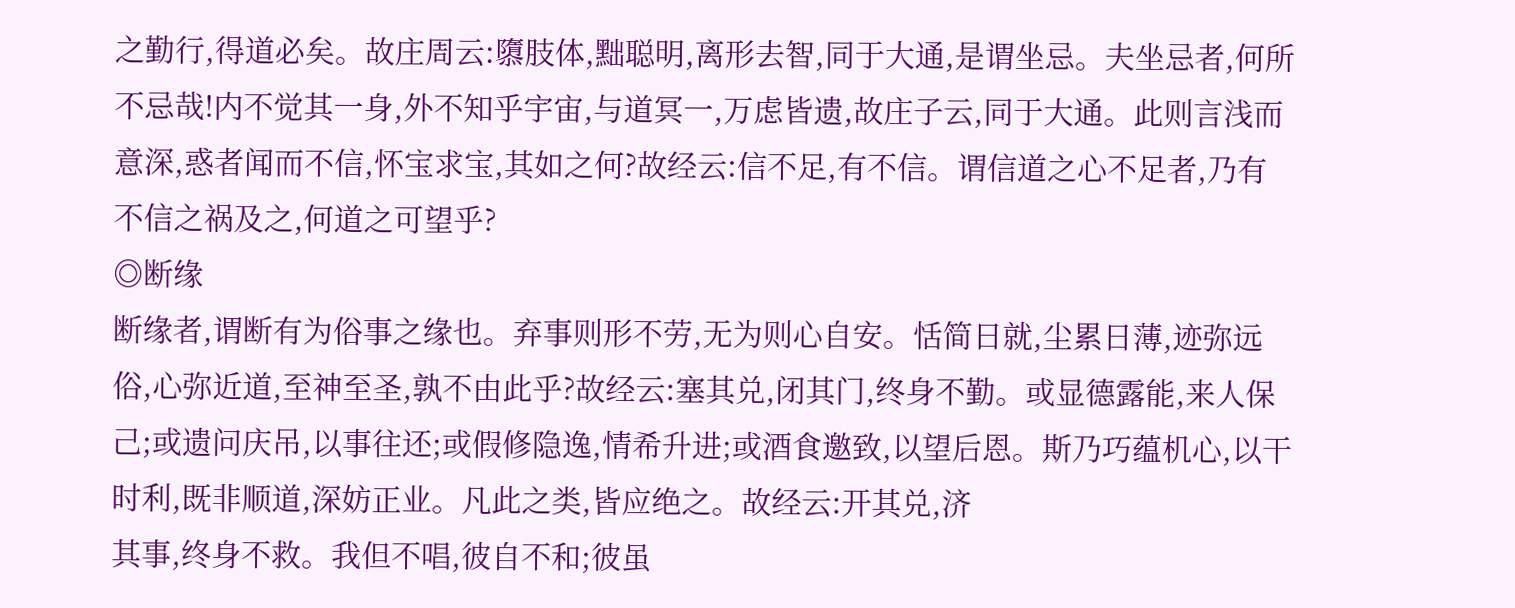之勤行,得道必矣。故庄周云:隳肢体,黜聪明,离形去智,同于大通,是谓坐忌。夫坐忌者,何所不忌哉!内不觉其一身,外不知乎宇宙,与道冥一,万虑皆遗,故庄子云,同于大通。此则言浅而意深,惑者闻而不信,怀宝求宝,其如之何?故经云:信不足,有不信。谓信道之心不足者,乃有不信之祸及之,何道之可望乎?
◎断缘
断缘者,谓断有为俗事之缘也。弃事则形不劳,无为则心自安。恬简日就,尘累日薄,迹弥远俗,心弥近道,至神至圣,孰不由此乎?故经云:塞其兑,闭其门,终身不勤。或显德露能,来人保己;或遗问庆吊,以事往还;或假修隐逸,情希升进;或酒食邀致,以望后恩。斯乃巧蕴机心,以干时利,既非顺道,深妨正业。凡此之类,皆应绝之。故经云:开其兑,济
其事,终身不救。我但不唱,彼自不和;彼虽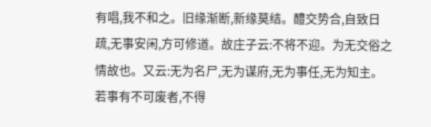有唱,我不和之。旧缘渐断,新缘莫结。醴交势合,自致日疏,无事安闲,方可修道。故庄子云:不将不迎。为无交俗之情故也。又云:无为名尸,无为谋府,无为事任,无为知主。若事有不可废者,不得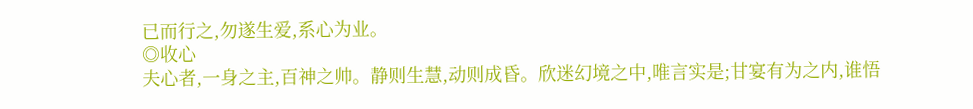已而行之,勿遂生爱,系心为业。
◎收心
夫心者,一身之主,百神之帅。静则生慧,动则成昏。欣迷幻境之中,唯言实是;甘宴有为之内,谁悟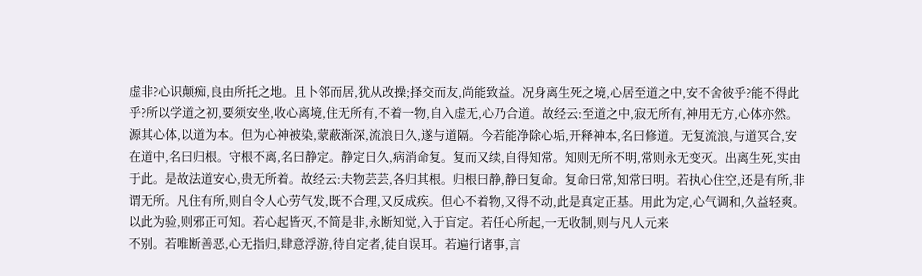虚非?心识颠痴,良由所托之地。且卜邻而居,犹从改操;择交而友,尚能致益。况身离生死之境,心居至道之中,安不舍彼乎?能不得此乎?所以学道之初,要须安坐,收心离境,住无所有,不着一物,自入虚无,心乃合道。故经云:至道之中,寂无所有,神用无方,心体亦然。源其心体,以道为本。但为心神被染,蒙蔽渐深,流浪日久,遂与道隔。今若能净除心垢,开释神本,名曰修道。无复流浪,与道冥合,安在道中,名曰归根。守根不离,名曰静定。静定日久,病消命复。复而又续,自得知常。知则无所不明,常则永无变灭。出离生死,实由于此。是故法道安心,贵无所着。故经云:夫物芸芸,各归其根。归根曰静,静曰复命。复命曰常,知常曰明。若执心住空,还是有所,非谓无所。凡住有所,则自令人心劳气发,既不合理,又反成疾。但心不着物,又得不动,此是真定正基。用此为定,心气调和,久益轻爽。以此为验,则邪正可知。若心起皆灭,不简是非,永断知觉,入于盲定。若任心所起,一无收制,则与凡人元来
不别。若唯断善恶,心无指归,肆意浮游,待自定者,徒自误耳。若遍行诸事,言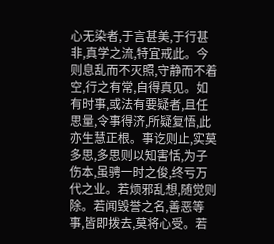心无染者,于言甚美,于行甚非,真学之流,特宜戒此。今则息乱而不灭照,守静而不着空,行之有常,自得真见。如有时事,或法有要疑者,且任思量,令事得济,所疑复悟,此亦生慧正根。事讫则止,实莫多思,多思则以知害恬,为子伤本,虽骋一时之俊,终亏万代之业。若烦邪乱想,随觉则除。若闻毁誉之名,善恶等事,皆即拨去,莫将心受。若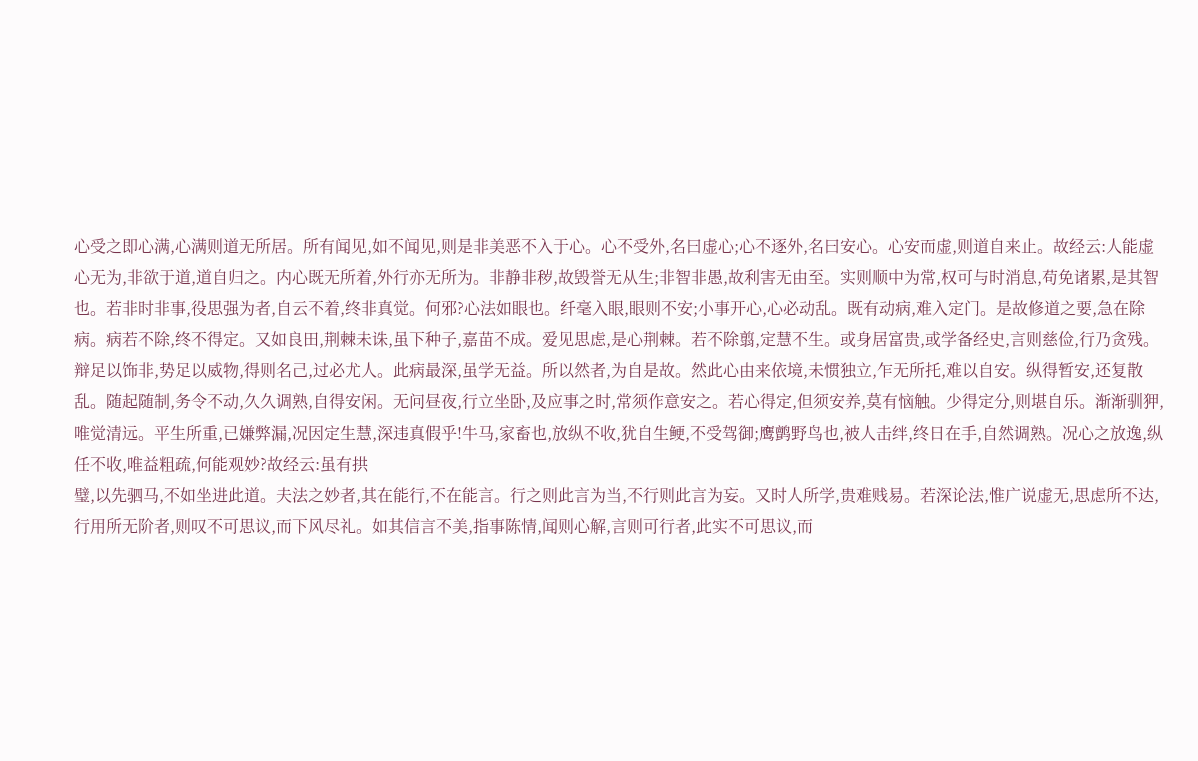心受之即心满,心满则道无所居。所有闻见,如不闻见,则是非美恶不入于心。心不受外,名曰虚心;心不逐外,名曰安心。心安而虚,则道自来止。故经云:人能虚心无为,非欲于道,道自归之。内心既无所着,外行亦无所为。非静非秽,故毁誉无从生;非智非愚,故利害无由至。实则顺中为常,权可与时消息,苟免诸累,是其智也。若非时非事,役思强为者,自云不着,终非真觉。何邪?心法如眼也。纤毫入眼,眼则不安;小事开心,心必动乱。既有动病,难入定门。是故修道之要,急在除病。病若不除,终不得定。又如良田,荆棘未诛,虽下种子,嘉苗不成。爱见思虑,是心荆棘。若不除翦,定慧不生。或身居富贵,或学备经史,言则慈俭,行乃贪残。辩足以饰非,势足以威物,得则名己,过必尤人。此病最深,虽学无益。所以然者,为自是故。然此心由来依境,未惯独立,乍无所托,难以自安。纵得暂安,还复散乱。随起随制,务令不动,久久调熟,自得安闲。无问昼夜,行立坐卧,及应事之时,常须作意安之。若心得定,但须安养,莫有恼触。少得定分,则堪自乐。渐渐驯狎,唯觉清远。平生所重,已嫌弊漏,况因定生慧,深违真假乎!牛马,家畜也,放纵不收,犹自生鲠,不受驾御;鹰鹯野鸟也,被人击绊,终日在手,自然调熟。况心之放逸,纵任不收,唯益粗疏,何能观妙?故经云:虽有拱
璧,以先驷马,不如坐进此道。夫法之妙者,其在能行,不在能言。行之则此言为当,不行则此言为妄。又时人所学,贵难贱易。若深论法,惟广说虚无,思虑所不达,行用所无阶者,则叹不可思议,而下风尽礼。如其信言不美,指事陈情,闻则心解,言则可行者,此实不可思议,而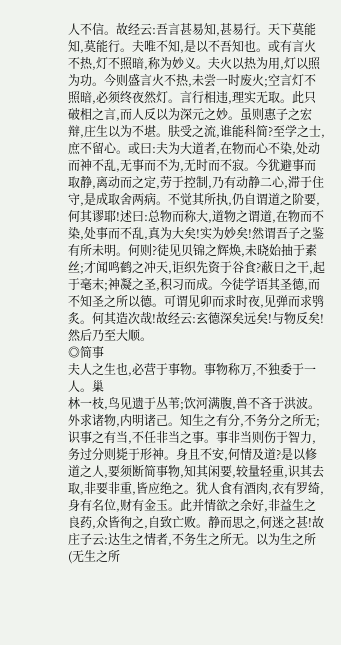人不信。故经云:吾言甚易知,甚易行。天下莫能知,莫能行。夫唯不知,是以不吾知也。或有言火不热,灯不照暗,称为妙义。夫火以热为用,灯以照为功。今则盛言火不热,未尝一时废火;空言灯不照暗,必须终夜然灯。言行相违,理实无取。此只破相之言,而人反以为深元之妙。虽则惠子之宏辩,庄生以为不堪。肤受之流,谁能科简?至学之士,庶不留心。或曰:夫为大道者,在物而心不染,处动而神不乱,无事而不为,无时而不寂。今犹避事而取静,离动而之定,劳于控制,乃有动静二心,滞于住守,是成取舍两病。不觉其所执,仍自谓道之阶要,何其谬耶!述曰:总物而称大,道物之谓道,在物而不染,处事而不乱,真为大矣!实为妙矣!然谓吾子之鉴有所未明。何则?徒见贝锦之辉焕,未晓始抽于素丝;才闻鸣鹤之冲天,讵织先资于谷食?蔽日之干,起于毫末;神凝之圣,积习而成。今徒学语其圣德,而不知圣之所以德。可谓见卯而求时夜,见弹而求鸮炙。何其造次哉!故经云:玄德深矣远矣!与物反矣!然后乃至大顺。
◎简事
夫人之生也,必营于事物。事物称万,不独委于一人。巢
林一枝,鸟见遗于丛苇;饮河满腹,兽不吝于洪波。外求诸物,内明诸己。知生之有分,不务分之所无;识事之有当,不任非当之事。事非当则伤于智力,务过分则毙于形神。身且不安,何情及道?是以修道之人,要须断简事物,知其闲要,较量轻重,识其去取,非要非重,皆应绝之。犹人食有酒肉,衣有罗绮,身有名位,财有金玉。此并情欲之余好,非益生之良药,众皆徇之,自致亡败。静而思之,何迷之甚!故庄子云:达生之情者,不务生之所无。以为生之所(无生之所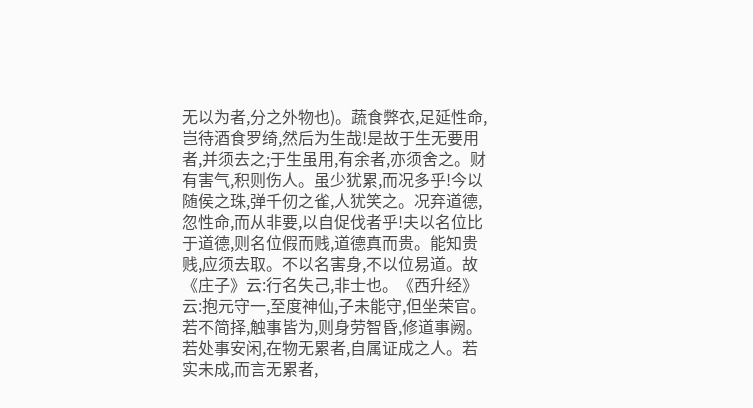无以为者,分之外物也)。蔬食弊衣,足延性命,岂待酒食罗绮,然后为生哉!是故于生无要用者,并须去之;于生虽用,有余者,亦须舍之。财有害气,积则伤人。虽少犹累,而况多乎!今以随侯之珠,弹千仞之雀,人犹笑之。况弃道德,忽性命,而从非要,以自促伐者乎!夫以名位比于道德,则名位假而贱,道德真而贵。能知贵贱,应须去取。不以名害身,不以位易道。故《庄子》云:行名失己,非士也。《西升经》云:抱元守一,至度神仙,子未能守,但坐荣官。若不简择,触事皆为,则身劳智昏,修道事阙。若处事安闲,在物无累者,自属证成之人。若实未成,而言无累者,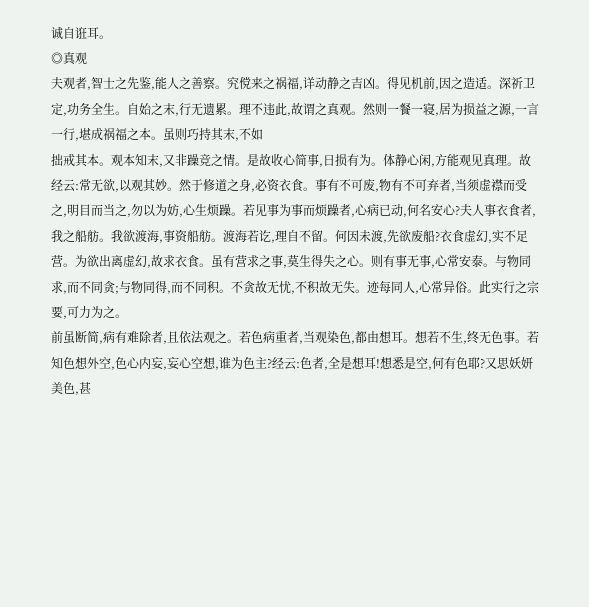诚自诳耳。
◎真观
夫观者,智士之先鉴,能人之善察。究傥来之祸福,详动静之吉凶。得见机前,因之造适。深祈卫定,功务全生。自始之末,行无遗累。理不违此,故谓之真观。然则一餐一寝,居为损益之源,一言一行,堪成祸福之本。虽则巧持其末,不如
拙戒其本。观本知末,又非躁竞之情。是故收心简事,日损有为。体静心闲,方能观见真理。故经云:常无欲,以观其妙。然于修道之身,必资衣食。事有不可废,物有不可弃者,当须虚襟而受之,明目而当之,勿以为妨,心生烦躁。若见事为事而烦躁者,心病已动,何名安心?夫人事衣食者,我之船舫。我欲渡海,事资船舫。渡海若讫,理自不留。何因未渡,先欲废船?衣食虚幻,实不足营。为欲出离虚幻,故求衣食。虽有营求之事,莫生得失之心。则有事无事,心常安泰。与物同求,而不同贪;与物同得,而不同积。不贪故无忧,不积故无失。迹每同人,心常异俗。此实行之宗要,可力为之。
前虽断简,病有难除者,且依法观之。若色病重者,当观染色,都由想耳。想若不生,终无色事。若知色想外空,色心内妄,妄心空想,谁为色主?经云:色者,全是想耳!想悉是空,何有色耶?又思妖妍美色,甚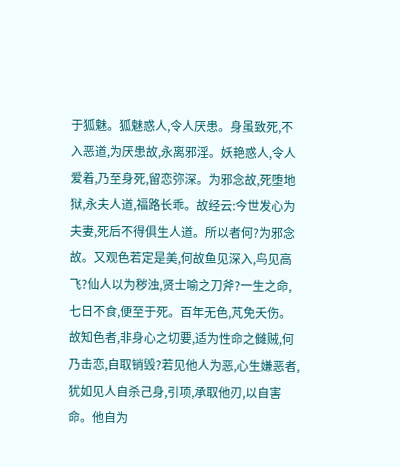于狐魅。狐魅惑人,令人厌患。身虽致死,不入恶道,为厌患故,永离邪淫。妖艳惑人,令人爱着,乃至身死,留恋弥深。为邪念故,死堕地狱,永夫人道,福路长乖。故经云:今世发心为夫妻,死后不得俱生人道。所以者何?为邪念故。又观色若定是美,何故鱼见深入,鸟见高飞?仙人以为秽浊,贤士喻之刀斧?一生之命,七日不食,便至于死。百年无色,芃免夭伤。故知色者,非身心之切要,适为性命之雠贼,何乃击恋,自取销毁?若见他人为恶,心生嫌恶者,犹如见人自杀己身,引项,承取他刃,以自害命。他自为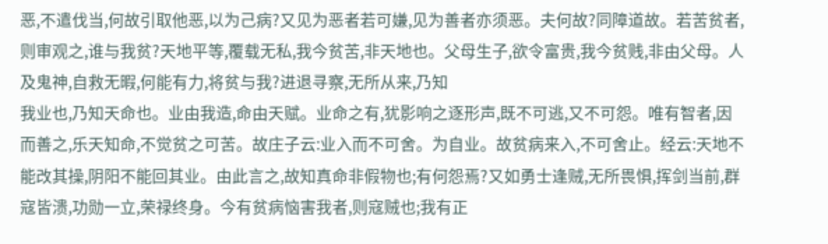恶,不遣伐当,何故引取他恶,以为己病?又见为恶者若可嫌,见为善者亦须恶。夫何故?同障道故。若苦贫者,则审观之,谁与我贫?天地平等,覆载无私,我今贫苦,非天地也。父母生子,欲令富贵,我今贫贱,非由父母。人及鬼神,自救无暇,何能有力,将贫与我?进退寻察,无所从来,乃知
我业也,乃知天命也。业由我造,命由天赋。业命之有,犹影响之逐形声,既不可逃,又不可怨。唯有智者,因而善之,乐天知命,不觉贫之可苦。故庄子云:业入而不可舍。为自业。故贫病来入,不可舍止。经云:天地不能改其操,阴阳不能回其业。由此言之,故知真命非假物也;有何怨焉?又如勇士逢贼,无所畏惧,挥剑当前,群寇皆溃,功勋一立,荣禄终身。今有贫病恼害我者,则寇贼也;我有正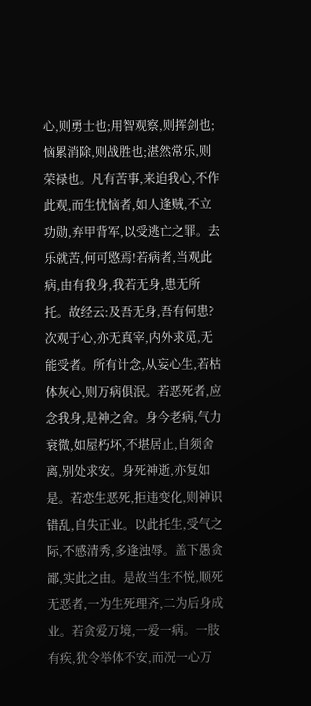心,则勇士也;用智观察,则挥剑也;恼累消除,则战胜也;湛然常乐,则荣禄也。凡有苦事,来迫我心,不作此观,而生忧恼者,如人逢贼,不立功勋,弃甲背军,以受逃亡之罪。去乐就苦,何可愍焉!若病者,当观此病,由有我身,我若无身,患无所托。故经云:及吾无身,吾有何患?次观于心,亦无真宰,内外求觅,无能受者。所有计念,从妄心生,若枯体灰心,则万病俱泯。若恶死者,应念我身,是神之舍。身今老病,气力衰微,如屋朽坏,不堪居止,自须舍离,别处求安。身死神逝,亦复如是。若恋生恶死,拒违变化,则神识错乱,自失正业。以此托生,受气之际,不感清秀,多逢浊辱。盖下愚贪鄙,实此之由。是故当生不悦,顺死无恶者,一为生死理齐,二为后身成业。若贪爱万境,一爱一病。一肢有疾,犹令举体不安,而况一心万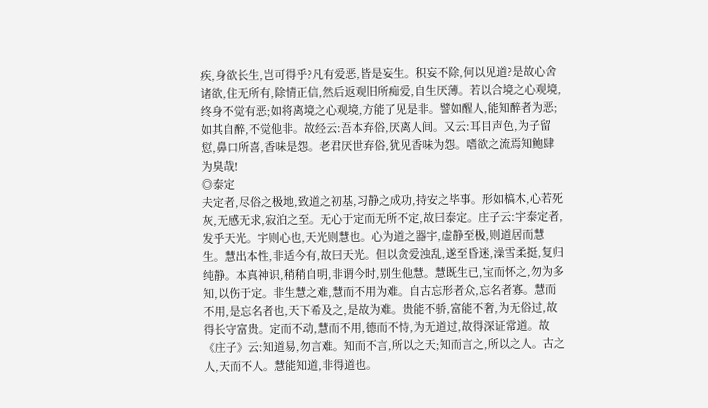疾,身欲长生,岂可得乎?凡有爱恶,皆是妄生。积妄不除,何以见道?是故心舍诸欲,住无所有,除情正信,然后返观旧所痴爱,自生厌薄。若以合境之心观境,终身不觉有恶;如将离境之心观境,方能了见是非。譬如醒人,能知醉者为恶;如其自醉,不觉他非。故经云:吾本弃俗,厌离人间。又云:耳目声色,为子留愆,鼻口所喜,香味是怨。老君厌世弃俗,犹见香味为怨。嗜欲之流焉知鲍肆为臭哉!
◎泰定
夫定者,尽俗之极地,致道之初基,习静之成功,持安之毕事。形如槁木,心若死灰,无感无求,寂泊之至。无心于定而无所不定,故曰泰定。庄子云:宇泰定者,发乎天光。宇则心也,天光则慧也。心为道之器宇,虚静至极,则道居而慧生。慧出本性,非适今有,故曰天光。但以贪爱浊乱,遂至昏迷,澡雪柔挺,复归纯静。本真神识,稍稍自明,非谓今时,别生他慧。慧既生已,宝而怀之,勿为多知,以伤于定。非生慧之难,慧而不用为难。自古忘形者众,忘名者寡。慧而不用,是忘名者也,天下希及之,是故为难。贵能不骄,富能不奢,为无俗过,故得长守富贵。定而不动,慧而不用,德而不恃,为无道过,故得深证常道。故《庄子》云:知道易,勿言难。知而不言,所以之天;知而言之,所以之人。古之人,天而不人。慧能知道,非得道也。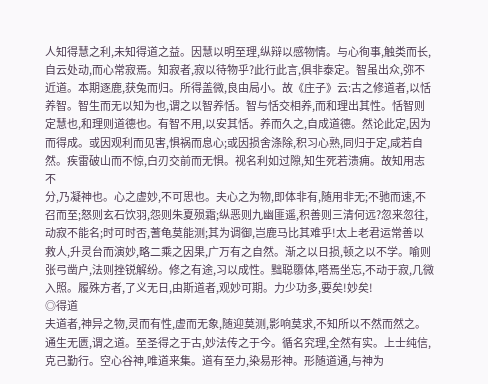人知得慧之利,未知得道之益。因慧以明至理,纵辩以感物情。与心徇事,触类而长,自云处动,而心常寂焉。知寂者,寂以待物乎?此行此言,俱非泰定。智虽出众,弥不近道。本期逐鹿,获兔而归。所得盖微,良由局小。故《庄子》云:古之修道者,以恬养智。智生而无以知为也,谓之以智养恬。智与恬交相养,而和理出其性。恬智则定慧也,和理则道德也。有智不用,以安其恬。养而久之,自成道德。然论此定,因为而得成。或因观利而见害,惧祸而息心;或因损舍涤除,积习心熟,同归于定,咸若自然。疾雷破山而不惊,白刃交前而无惧。视名利如过隙,知生死若溃痈。故知用志不
分,乃凝神也。心之虚妙,不可思也。夫心之为物,即体非有,随用非无;不驰而速,不召而至;怒则玄石饮羽,怨则朱夏殒霜;纵恶则九幽匪遥,积善则三清何远?忽来忽往,动寂不能名;时可时否,蓍龟莫能测;其为调御,岂鹿马比其难乎!太上老君运常善以救人,升灵台而演妙,略二乘之因果,广万有之自然。渐之以日损,顿之以不学。喻则张弓凿户,法则挫锐解纷。修之有途,习以成性。黜聪隳体,嗒焉坐忘,不动于寂,几微入照。履殊方者,了义无日,由斯道者,观妙可期。力少功多,要矣!妙矣!
◎得道
夫道者,神异之物,灵而有性,虚而无象,随迎莫测,影响莫求,不知所以不然而然之。通生无匮,谓之道。至圣得之于古,妙法传之于今。循名究理,全然有实。上士纯信,克己勤行。空心谷神,唯道来集。道有至力,染易形神。形随道通,与神为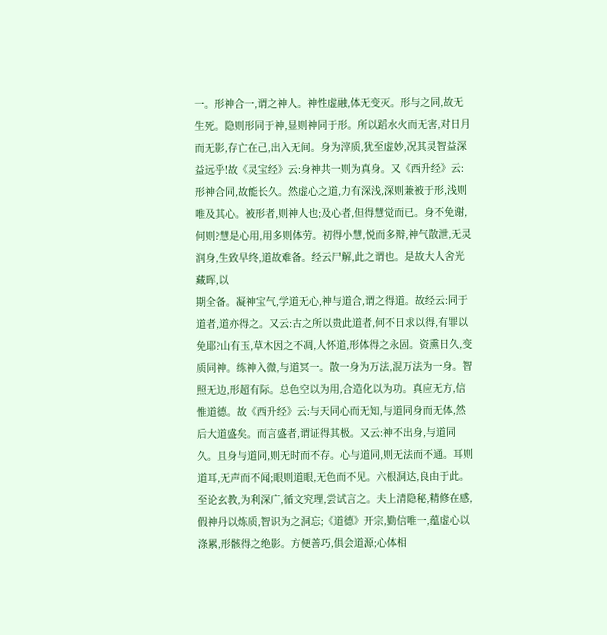一。形神合一,谓之神人。神性虚融,体无变灭。形与之同,故无生死。隐则形同于神,显则神同于形。所以蹈水火而无害,对日月而无影,存亡在己,出入无间。身为滓质,犹至虚妙,况其灵智益深益远乎!故《灵宝经》云:身神共一则为真身。又《西升经》云:形神合同,故能长久。然虚心之道,力有深浅,深则兼被于形,浅则唯及其心。被形者,则神人也;及心者,但得慧觉而已。身不免谢,何则?慧是心用,用多则体劳。初得小慧,悦而多辩,神气散泄,无灵润身,生致早终,道故难备。经云尸解,此之谓也。是故大人舍光藏晖,以
期全备。凝神宝气,学道无心,神与道合,谓之得道。故经云:同于道者,道亦得之。又云:古之所以贵此道者,何不日求以得,有罪以免耶?山有玉,草木因之不凋,人怀道,形体得之永固。资熏日久,变质同神。练神入微,与道冥一。散一身为万法,混万法为一身。智照无边,形超有际。总色空以为用,合造化以为功。真应无方,信惟道德。故《西升经》云:与天同心而无知,与道同身而无体,然后大道盛矣。而言盛者,谓证得其极。又云:神不出身,与道同久。且身与道同,则无时而不存。心与道同,则无法而不通。耳则道耳,无声而不闻;眼则道眼,无色而不见。六根洞达,良由于此。至论玄教,为利深广,循文究理,尝试言之。夫上清隐秘,精修在感,假神丹以炼质,智识为之洞忘;《道德》开宗,勤信唯一,蕴虚心以涤累,形骸得之绝影。方便善巧,俱会道源;心体相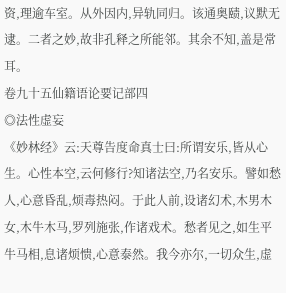资,理逾车室。从外因内,异轨同归。该通奥赜,议默无逮。二者之妙,故非孔释之所能邻。其余不知,盖是常耳。
卷九十五仙籍语论要记部四
◎法性虚妄
《妙林经》云:天尊告度命真士曰:所谓安乐,皆从心生。心性本空,云何修行?知诸法空,乃名安乐。譬如愁人,心意昏乱,烦毒热闷。于此人前,设诸幻术,木男木女,木牛木马,罗列施张,作诸戏术。愁者见之,如生平牛马相,息诸烦愦,心意泰然。我今亦尔,一切众生,虚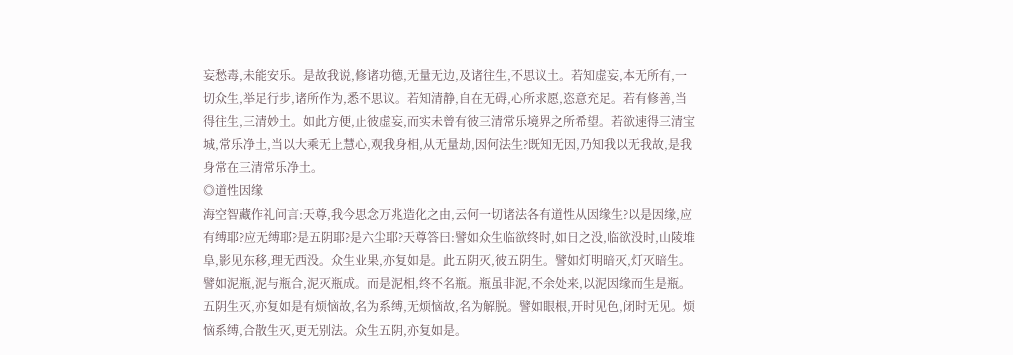妄愁毒,未能安乐。是故我说,修诸功德,无量无边,及诸往生,不思议土。若知虚妄,本无所有,一切众生,举足行步,诸所作为,悉不思议。若知清静,自在无碍,心所求愿,恣意充足。若有修善,当得往生,三清妙土。如此方便,止彼虚妄,而实未曾有彼三清常乐境界之所希望。若欲速得三清宝城,常乐净土,当以大乘无上慧心,观我身相,从无量劫,因何法生?既知无因,乃知我以无我故,是我身常在三清常乐净土。
◎道性因缘
海空智藏作礼问言:天尊,我今思念万兆造化之由,云何一切诸法各有道性从因缘生?以是因缘,应有缚耶?应无缚耶?是五阴耶?是六尘耶?天尊答曰:譬如众生临欲终时,如日之没,临欲没时,山陵堆阜,影见东移,理无西没。众生业果,亦复如是。此五阴灭,彼五阴生。譬如灯明暗灭,灯灭暗生。譬如泥瓶,泥与瓶合,泥灭瓶成。而是泥相,终不名瓶。瓶虽非泥,不余处来,以泥因缘而生是瓶。五阴生灭,亦复如是有烦恼故,名为系缚,无烦恼故,名为解脱。譬如眼根,开时见色,闭时无见。烦恼系缚,合散生灭,更无别法。众生五阴,亦复如是。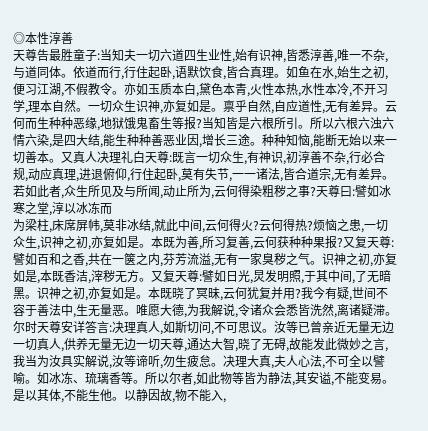◎本性淳善
天尊告最胜童子:当知夫一切六道四生业性,始有识神,皆悉淳善,唯一不杂,与道同体。依道而行,行住起卧,语默饮食,皆合真理。如鱼在水,始生之初,便习江湖,不假教令。亦如玉质本白,黛色本青,火性本热,水性本冷,不开习学,理本自然。一切众生识神,亦复如是。禀乎自然,自应道性,无有差异。云何而生种种恶缘,地狱饿鬼畜生等报?当知皆是六根所引。所以六根六浊六情六染,是四大结,能生种种善恶业因,增长三途。种种知恼,能断无始以来一切善本。又真人决理礼白天尊:既言一切众生,有神识,初淳善不杂,行必合规,动应真理,进退俯仰,行住起卧,莫有失节,一一诸法,皆合道宗,无有差异。若如此者,众生所见及与所闻,动止所为,云何得染粗秽之事?天尊曰:譬如冰寒之堂,淳以冰冻而
为梁柱,床席屏帏,莫非冰结,就此中间,云何得火?云何得热?烦恼之患,一切众生,识神之初,亦复如是。本既为善,所习复善,云何获种种果报?又复天尊:譬如百和之香,共在一箧之内,芬芳流溢,无有一家臭秽之气。识神之初,亦复如是,本既香洁,滓秽无方。又复天尊:譬如日光,炅发明照,于其中间,了无暗黑。识神之初,亦复如是。本既晓了冥昧,云何犹复并用?我今有疑,世间不容于善法中,生无量恶。唯愿大德,为我解说,令诸众会悉皆洗然,离诸疑滞。尔时天尊安详答言:决理真人,如斯切问,不可思议。汝等已曾亲近无量无边一切真人,供养无量无边一切天尊,通达大智,晓了无碍,故能发此微妙之言,我当为汝具实解说,汝等谛听,勿生疲怠。决理大真,夫人心法,不可全以譬喻。如冰冻、琉璃香等。所以尔者,如此物等皆为静法,其安谥,不能变易。是以其体,不能生他。以静因故,物不能入,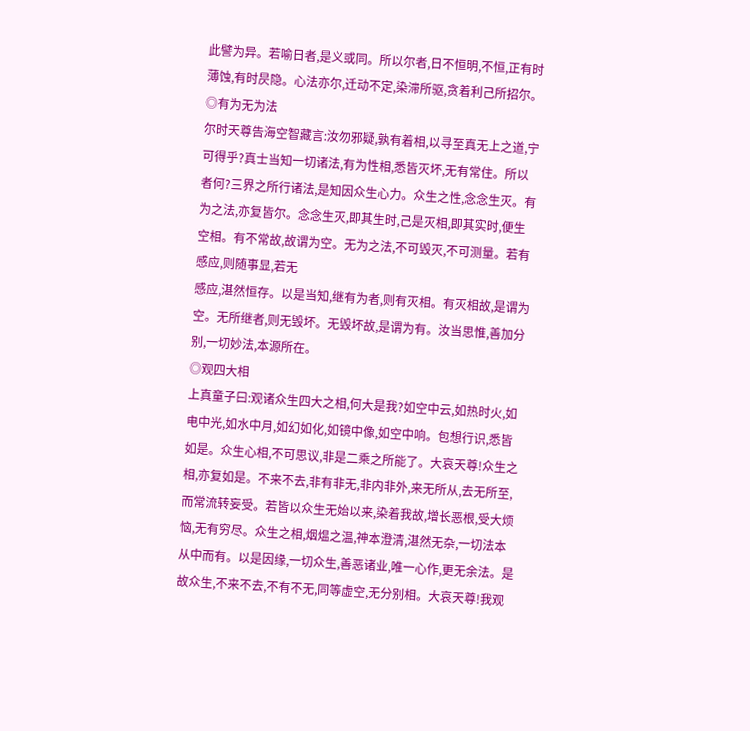此譬为异。若喻日者,是义或同。所以尔者,日不恒明,不恒,正有时薄蚀,有时昃隐。心法亦尔,迁动不定,染滞所驱,贪着利己所招尔。
◎有为无为法
尔时天尊告海空智藏言:汝勿邪疑,孰有着相,以寻至真无上之道,宁可得乎?真士当知一切诸法,有为性相,悉皆灭坏,无有常住。所以者何?三界之所行诸法,是知因众生心力。众生之性,念念生灭。有为之法,亦复皆尔。念念生灭,即其生时,己是灭相,即其实时,便生空相。有不常故,故谓为空。无为之法,不可毁灭,不可测量。若有感应,则随事显,若无
感应,湛然恒存。以是当知,继有为者,则有灭相。有灭相故,是谓为空。无所继者,则无毁坏。无毁坏故,是谓为有。汝当思惟,善加分别,一切妙法,本源所在。
◎观四大相
上真童子曰:观诸众生四大之相,何大是我?如空中云,如热时火,如电中光,如水中月,如幻如化,如镜中像,如空中响。包想行识,悉皆如是。众生心相,不可思议,非是二乘之所能了。大哀天尊!众生之相,亦复如是。不来不去,非有非无,非内非外,来无所从,去无所至,而常流转妄受。若皆以众生无始以来,染着我故,增长恶根,受大烦恼,无有穷尽。众生之相,烟煴之温,神本澄清,湛然无杂,一切法本从中而有。以是因缘,一切众生,善恶诸业,唯一心作,更无余法。是故众生,不来不去,不有不无,同等虚空,无分别相。大哀天尊!我观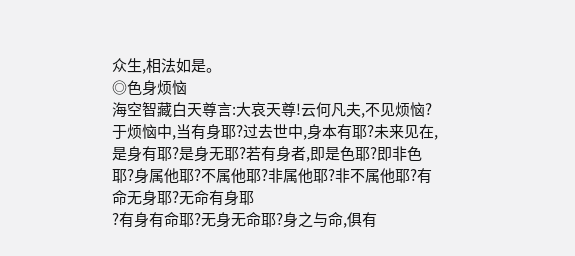众生,相法如是。
◎色身烦恼
海空智藏白天尊言:大哀天尊!云何凡夫,不见烦恼?于烦恼中,当有身耶?过去世中,身本有耶?未来见在,是身有耶?是身无耶?若有身者,即是色耶?即非色耶?身属他耶?不属他耶?非属他耶?非不属他耶?有命无身耶?无命有身耶
?有身有命耶?无身无命耶?身之与命,俱有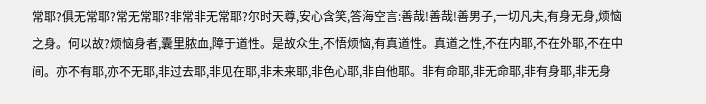常耶?俱无常耶?常无常耶?非常非无常耶?尔时天尊,安心含笑,答海空言:善哉!善哉!善男子,一切凡夫,有身无身,烦恼之身。何以故?烦恼身者,囊里脓血,障于道性。是故众生,不悟烦恼,有真道性。真道之性,不在内耶,不在外耶,不在中间。亦不有耶,亦不无耶,非过去耶,非见在耶,非未来耶,非色心耶,非自他耶。非有命耶,非无命耶,非有身耶,非无身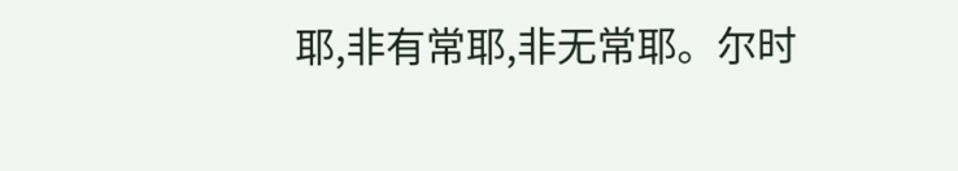耶,非有常耶,非无常耶。尔时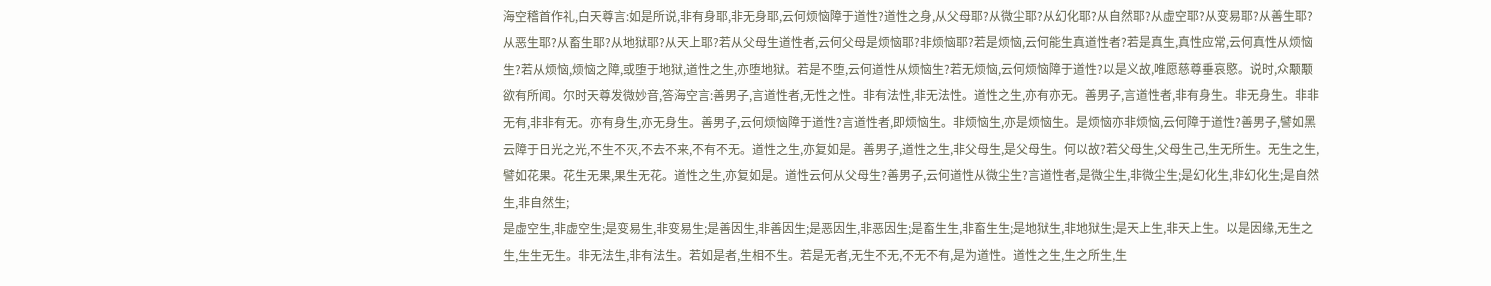海空稽首作礼,白天尊言:如是所说,非有身耶,非无身耶,云何烦恼障于道性?道性之身,从父母耶?从微尘耶?从幻化耶?从自然耶?从虚空耶?从变易耶?从善生耶?从恶生耶?从畜生耶?从地狱耶?从天上耶?若从父母生道性者,云何父母是烦恼耶?非烦恼耶?若是烦恼,云何能生真道性者?若是真生,真性应常,云何真性从烦恼生?若从烦恼,烦恼之障,或堕于地狱,道性之生,亦堕地狱。若是不堕,云何道性从烦恼生?若无烦恼,云何烦恼障于道性?以是义故,唯愿慈尊垂哀愍。说时,众颙颙欲有所闻。尔时天尊发微妙音,答海空言:善男子,言道性者,无性之性。非有法性,非无法性。道性之生,亦有亦无。善男子,言道性者,非有身生。非无身生。非非无有,非非有无。亦有身生,亦无身生。善男子,云何烦恼障于道性?言道性者,即烦恼生。非烦恼生,亦是烦恼生。是烦恼亦非烦恼,云何障于道性?善男子,譬如黑云障于日光之光,不生不灭,不去不来,不有不无。道性之生,亦复如是。善男子,道性之生,非父母生,是父母生。何以故?若父母生,父母生己,生无所生。无生之生,譬如花果。花生无果,果生无花。道性之生,亦复如是。道性云何从父母生?善男子,云何道性从微尘生?言道性者,是微尘生,非微尘生;是幻化生,非幻化生;是自然生,非自然生;
是虚空生,非虚空生;是变易生,非变易生;是善因生,非善因生;是恶因生,非恶因生;是畜生生,非畜生生;是地狱生,非地狱生;是天上生,非天上生。以是因缘,无生之生,生生无生。非无法生,非有法生。若如是者,生相不生。若是无者,无生不无,不无不有,是为道性。道性之生,生之所生,生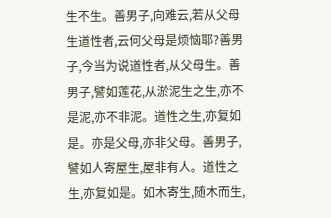生不生。善男子,向难云,若从父母生道性者,云何父母是烦恼耶?善男子,今当为说道性者,从父母生。善男子,譬如莲花,从淤泥生之生,亦不是泥,亦不非泥。道性之生,亦复如是。亦是父母,亦非父母。善男子,譬如人寄屋生,屋非有人。道性之生,亦复如是。如木寄生,随木而生,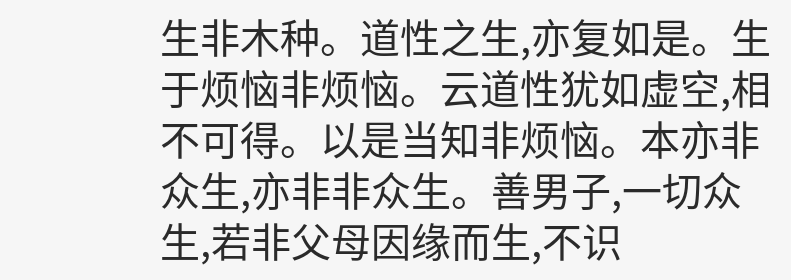生非木种。道性之生,亦复如是。生于烦恼非烦恼。云道性犹如虚空,相不可得。以是当知非烦恼。本亦非众生,亦非非众生。善男子,一切众生,若非父母因缘而生,不识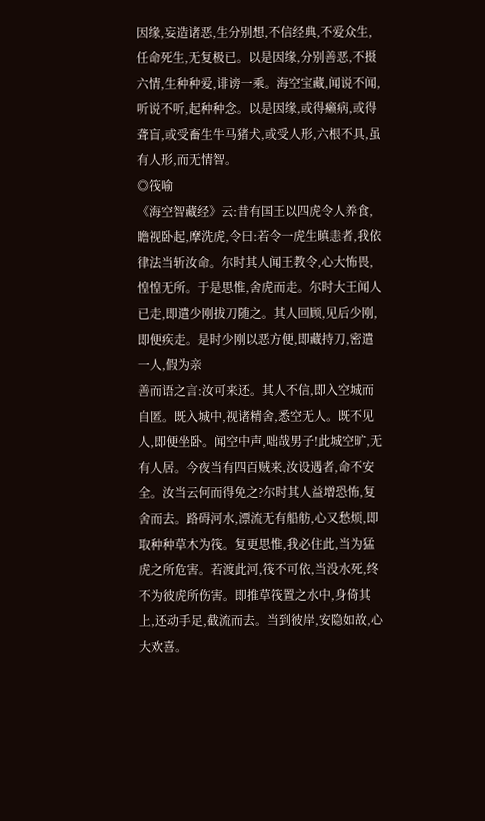因缘,妄造诸恶,生分别想,不信经典,不爱众生,任命死生,无复极已。以是因缘,分别善恶,不摄六情,生种种爱,诽谤一乘。海空宝藏,闻说不闻,听说不听,起种种念。以是因缘,或得癞病,或得聋盲,或受畜生牛马猪犬,或受人形,六根不具,虽有人形,而无情智。
◎筏喻
《海空智藏经》云:昔有国王以四虎令人养食,瞻视卧起,摩洗虎,令曰:若令一虎生瞋恚者,我依律法当斩汝命。尔时其人闻王教令,心大怖畏,惶惶无所。于是思惟,舍虎而走。尔时大王闻人已走,即遣少刚拔刀随之。其人回顾,见后少刚,即便疾走。是时少刚以恶方便,即藏持刀,密遣一人,假为亲
善而语之言:汝可来还。其人不信,即入空城而自匿。既入城中,视诸精舍,悉空无人。既不见人,即便坐卧。闻空中声,咄哉男子!此城空旷,无有人居。今夜当有四百贼来,汝设遇者,命不安全。汝当云何而得免之?尔时其人益增恐怖,复舍而去。路碍河水,漂流无有船舫,心又愁烦,即取种种草木为筏。复更思惟,我必住此,当为猛虎之所危害。若渡此河,筏不可依,当没水死,终不为彼虎所伤害。即推草筏置之水中,身倚其上,还动手足,截流而去。当到彼岸,安隐如故,心大欢喜。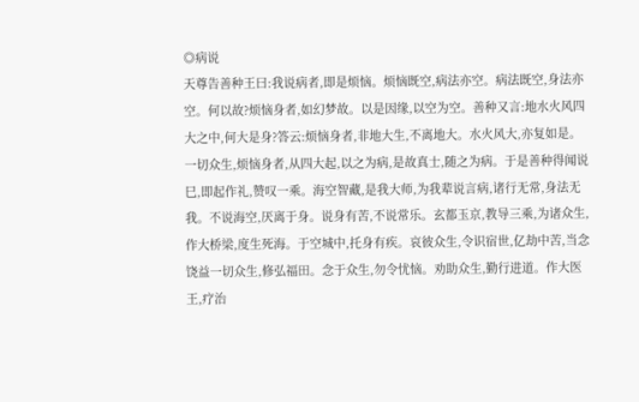◎病说
天尊告善种王曰:我说病者,即是烦恼。烦恼既空,病法亦空。病法既空,身法亦空。何以故?烦恼身者,如幻梦故。以是因缘,以空为空。善种又言:地水火风四大之中,何大是身?答云:烦恼身者,非地大生,不离地大。水火风大,亦复如是。一切众生,烦恼身者,从四大起,以之为病,是故真士,随之为病。于是善种得闻说巳,即起作礼,赞叹一乘。海空智藏,是我大师,为我辈说言病,诸行无常,身法无我。不说海空,厌离于身。说身有苦,不说常乐。玄都玉京,教导三乘,为诸众生,作大桥梁,度生死海。于空城中,托身有疾。哀彼众生,令识宿世,亿劫中苦,当念饶益一切众生,修弘福田。念于众生,勿令忧恼。劝助众生,勤行进道。作大医王,疗治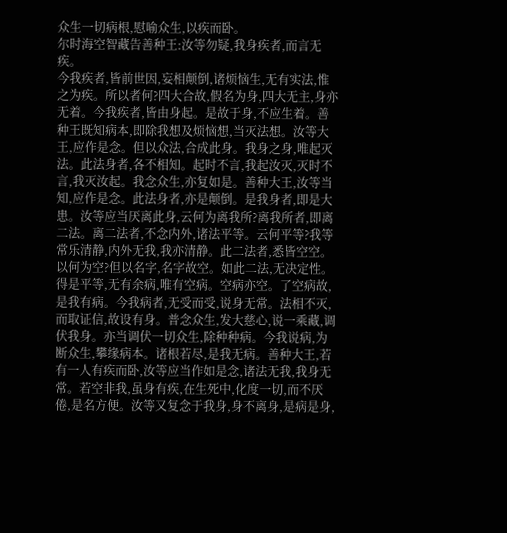众生一切病根,慰喻众生,以疾而卧。
尔时海空智藏告善种王:汝等勿疑,我身疾者,而言无疾。
今我疾者,皆前世因,妄相颠倒,诸烦恼生,无有实法,惟之为疾。所以者何?四大合故,假名为身,四大无主,身亦无着。今我疾者,皆由身起。是故于身,不应生着。善种王既知病本,即除我想及烦恼想,当灭法想。汝等大王,应作是念。但以众法,合成此身。我身之身,唯起灭法。此法身者,各不相知。起时不言,我起汝灭,灭时不言,我灭汝起。我念众生,亦复如是。善种大王,汝等当知,应作是念。此法身者,亦是颠倒。是我身者,即是大患。汝等应当厌离此身,云何为离我所?离我所者,即离二法。离二法者,不念内外,诸法平等。云何平等?我等常乐清静,内外无我,我亦清静。此二法者,悉皆空空。以何为空?但以名字,名字故空。如此二法,无决定性。得是平等,无有余病,唯有空病。空病亦空。了空病故,是我有病。今我病者,无受而受,说身无常。法相不灭,而取证信,故设有身。普念众生,发大慈心,说一乘藏,调伏我身。亦当调伏一切众生,除种种病。今我说病,为断众生,攀缘病本。诸根若尽,是我无病。善种大王,若有一人有疾而卧,汝等应当作如是念,诸法无我,我身无常。若空非我,虽身有疾,在生死中,化度一切,而不厌倦,是名方便。汝等又复念于我身,身不离身,是病是身,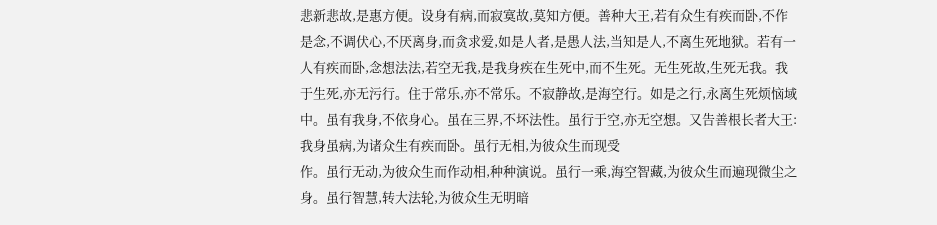悲新悲故,是惠方便。设身有病,而寂寞故,莫知方便。善种大王,若有众生有疾而卧,不作是念,不调伏心,不厌离身,而贪求爱,如是人者,是愚人法,当知是人,不离生死地狱。若有一人有疾而卧,念想法法,若空无我,是我身疾在生死中,而不生死。无生死故,生死无我。我于生死,亦无污行。住于常乐,亦不常乐。不寂静故,是海空行。如是之行,永离生死烦恼域中。虽有我身,不依身心。虽在三界,不坏法性。虽行于空,亦无空想。又告善根长者大王:我身虽病,为诸众生有疾而卧。虽行无相,为彼众生而现受
作。虽行无动,为彼众生而作动相,种种演说。虽行一乘,海空智藏,为彼众生而遍现微尘之身。虽行智慧,转大法轮,为彼众生无明暗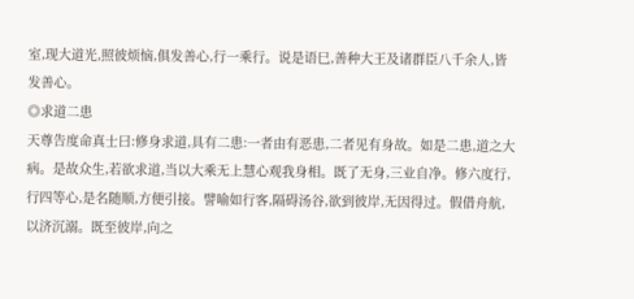室,现大道光,照彼烦恼,俱发善心,行一乘行。说是语巳,善种大王及诸群臣八千余人,皆发善心。
◎求道二患
天尊告度命真士曰:修身求道,具有二患:一者由有恶患,二者见有身故。如是二患,道之大病。是故众生,若欲求道,当以大乘无上慧心观我身相。既了无身,三业自净。修六度行,行四等心,是名随顺,方便引接。譬喻如行客,隔碍汤谷,欲到彼岸,无因得过。假借舟航,以济沉溺。既至彼岸,向之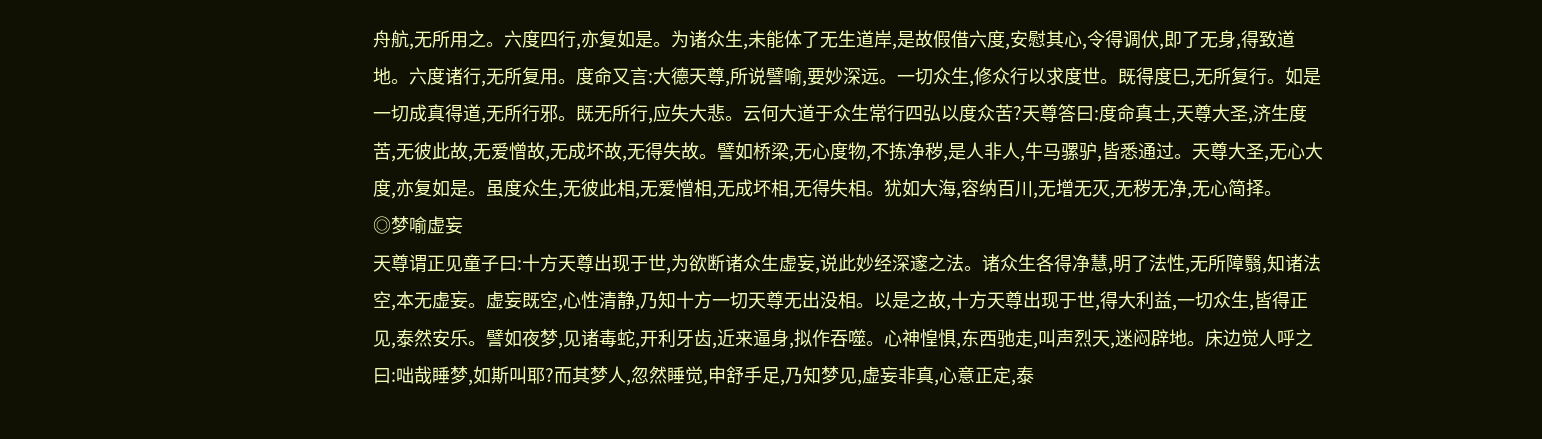舟航,无所用之。六度四行,亦复如是。为诸众生,未能体了无生道岸,是故假借六度,安慰其心,令得调伏,即了无身,得致道地。六度诸行,无所复用。度命又言:大德天尊,所说譬喻,要妙深远。一切众生,修众行以求度世。既得度巳,无所复行。如是一切成真得道,无所行邪。既无所行,应失大悲。云何大道于众生常行四弘以度众苦?天尊答曰:度命真士,天尊大圣,济生度苦,无彼此故,无爱憎故,无成坏故,无得失故。譬如桥梁,无心度物,不拣净秽,是人非人,牛马骡驴,皆悉通过。天尊大圣,无心大度,亦复如是。虽度众生,无彼此相,无爱憎相,无成坏相,无得失相。犹如大海,容纳百川,无增无灭,无秽无净,无心简择。
◎梦喻虚妄
天尊谓正见童子曰:十方天尊出现于世,为欲断诸众生虚妄,说此妙经深邃之法。诸众生各得净慧,明了法性,无所障翳,知诸法空,本无虚妄。虚妄既空,心性清静,乃知十方一切天尊无出没相。以是之故,十方天尊出现于世,得大利益,一切众生,皆得正见,泰然安乐。譬如夜梦,见诸毒蛇,开利牙齿,近来逼身,拟作吞噬。心神惶惧,东西驰走,叫声烈天,迷闷辟地。床边觉人呼之曰:咄哉睡梦,如斯叫耶?而其梦人,忽然睡觉,申舒手足,乃知梦见,虚妄非真,心意正定,泰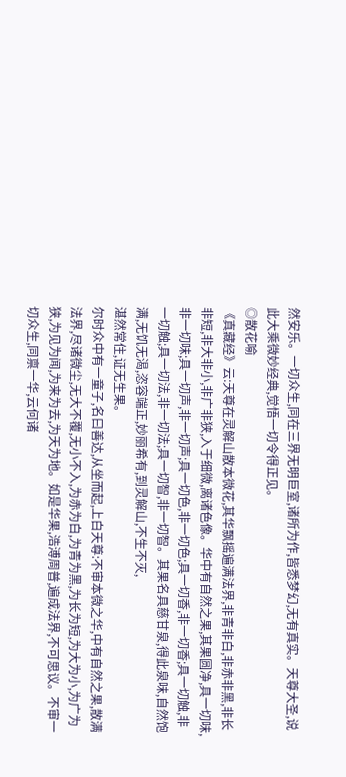然安乐。一切众生,同在三界无明巨室,诸所为作,皆悉梦幻,无有真实。天尊大圣,说此大乘微妙经典,觉悟一切令得正见。
◎散花喻
《真藏经》云:天尊在灵解山散本微花,其华飘摇遍满法界,非青非白,非赤非黑,非长非短,非大非小,非广非狭,入于细微,离诸色像。华中有自然之果,其果圆净,具一切味,非一切味;具一切声,非一切声;具一切色,非一切色;具一切香,非一切香;具一切触,非一切触;具一切法,非一切法;具一切智,非一切智。其果名具慈甘泉,得此泉味,自然饱满,无饥无渴,恣容端正,妙丽希有,到灵解山,不生不灭,
湛然常住,证无生果。
尔时众中有一童子,名曰善达,从坐而起,上白天尊:不审本微之华,中有自然之果,散满法界,尽诸微尘,无大不覆,无小不入,为赤为白,为青为黑,为长为短,为大为小,为广为狭,为见为闻,为来为去,为天为地。如是华果,浩溥周普,遍成法界,不可思议。不审一切众生,同禀一华,云何诸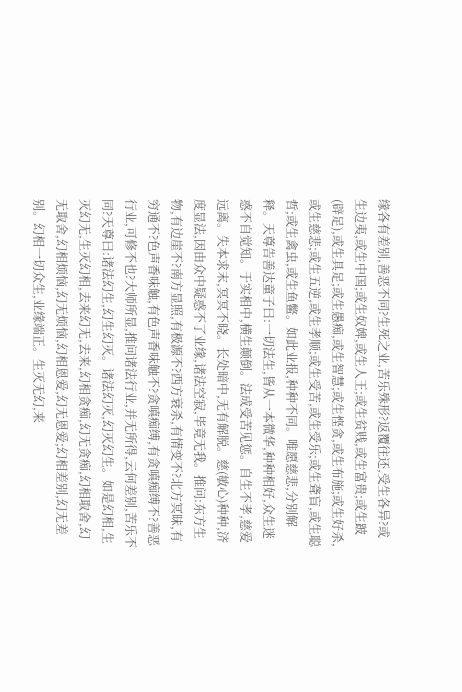缘各有差别,善恶不同?生死之业,苦乐殊形?返覆往还,受生各异?或生边夷,或生中国;或生奴婢,或生人王;或生贫贱,或生富贵;或生跛(辟足),或生具足;或生愚痴,或生智慧;或生悭贪,或生布施;或生好杀,或生慈悲;或生五逆,或生孝顺;或生受苦,或生受乐;或生聋盲,或生聪哲;或生禽虫,或生鱼鳖。如此业报,种种不同。唯愿慈悲,分别解释。天尊告善达童子曰:一切法生,皆从一本微华,种种相好,众生迷惑不自觉知。于实相中,横生颠倒。法成受苦见惩。自生不孝,慈爱远离。失本求末,冥冥不晓。长处暗中,无有解脱。慈(敏心)种种,济度显法,因由众中疑惑不了业缘,诸法空寂,毕竟无我。推问:东方生物,有边崖不?南方显照,有极源不?西方衰杀,有情变不?北方冥昧,有穷通不?色声香味触,有色声香味触不?贪嗔痴缚,有贪嗔痴缚不?善恶行业,可修不也?大师所显,推问诸法行业,并无所得,云何差别,苦乐不同?天尊曰:诸法幻生,幻生幻灭。诸法幻灭,幻灭幻生。如是幻相,生灭幻无,生灭幻相,去来幻无,去来,幻相贪痴,幻无贪痴,幻相取舍,幻无取舍,幻相烦恼,幻无烦恼,幻相恩爱,幻无恩爱;幻相差别,幻无差别。幻相一切众生,业缘端正。生灭无幻,来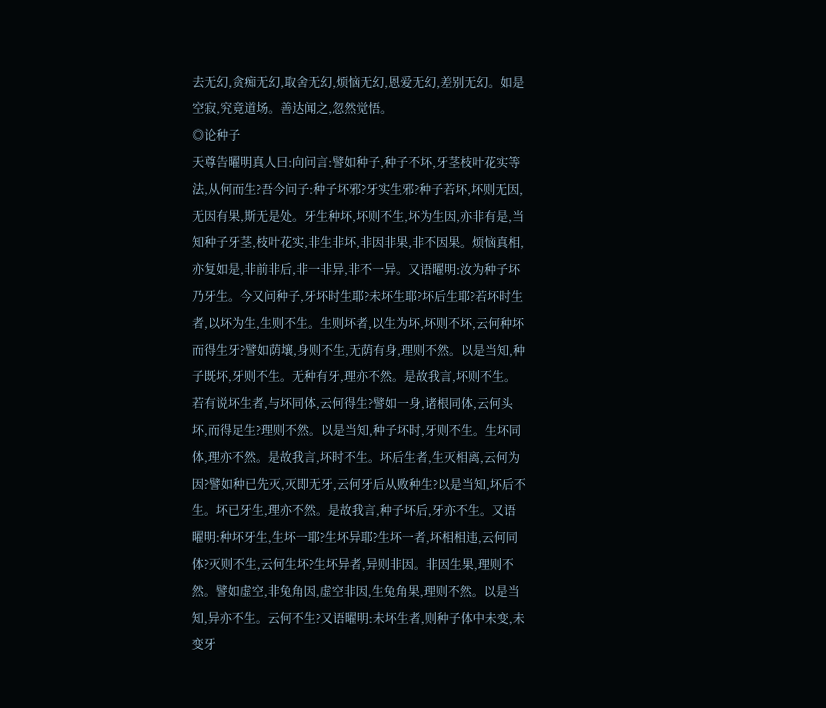去无幻,贪痴无幻,取舍无幻,烦恼无幻,恩爱无幻,差别无幻。如是空寂,究竟道场。善达闻之,忽然觉悟。
◎论种子
天尊告曜明真人曰:向问言:譬如种子,种子不坏,牙茎枝叶花实等法,从何而生?吾今问子:种子坏邪?牙实生邪?种子若坏,坏则无因,无因有果,斯无是处。牙生种坏,坏则不生,坏为生因,亦非有是,当知种子牙茎,枝叶花实,非生非坏,非因非果,非不因果。烦恼真相,亦复如是,非前非后,非一非异,非不一异。又语曜明:汝为种子坏乃牙生。今又问种子,牙坏时生耶?未坏生耶?坏后生耶?若坏时生者,以坏为生,生则不生。生则坏者,以生为坏,坏则不坏,云何种坏而得生牙?譬如荫壤,身则不生,无荫有身,理则不然。以是当知,种子既坏,牙则不生。无种有牙,理亦不然。是故我言,坏则不生。若有说坏生者,与坏同体,云何得生?譬如一身,诸根同体,云何头坏,而得足生?理则不然。以是当知,种子坏时,牙则不生。生坏同体,理亦不然。是故我言,坏时不生。坏后生者,生灭相离,云何为因?譬如种已先灭,灭即无牙,云何牙后从败种生?以是当知,坏后不生。坏已牙生,理亦不然。是故我言,种子坏后,牙亦不生。又语曜明:种坏牙生,生坏一耶?生坏异耶?生坏一者,坏相相违,云何同体?灭则不生,云何生坏?生坏异者,异则非因。非因生果,理则不然。譬如虚空,非兔角因,虚空非因,生兔角果,理则不然。以是当知,异亦不生。云何不生?又语曜明:未坏生者,则种子体中未变,未变牙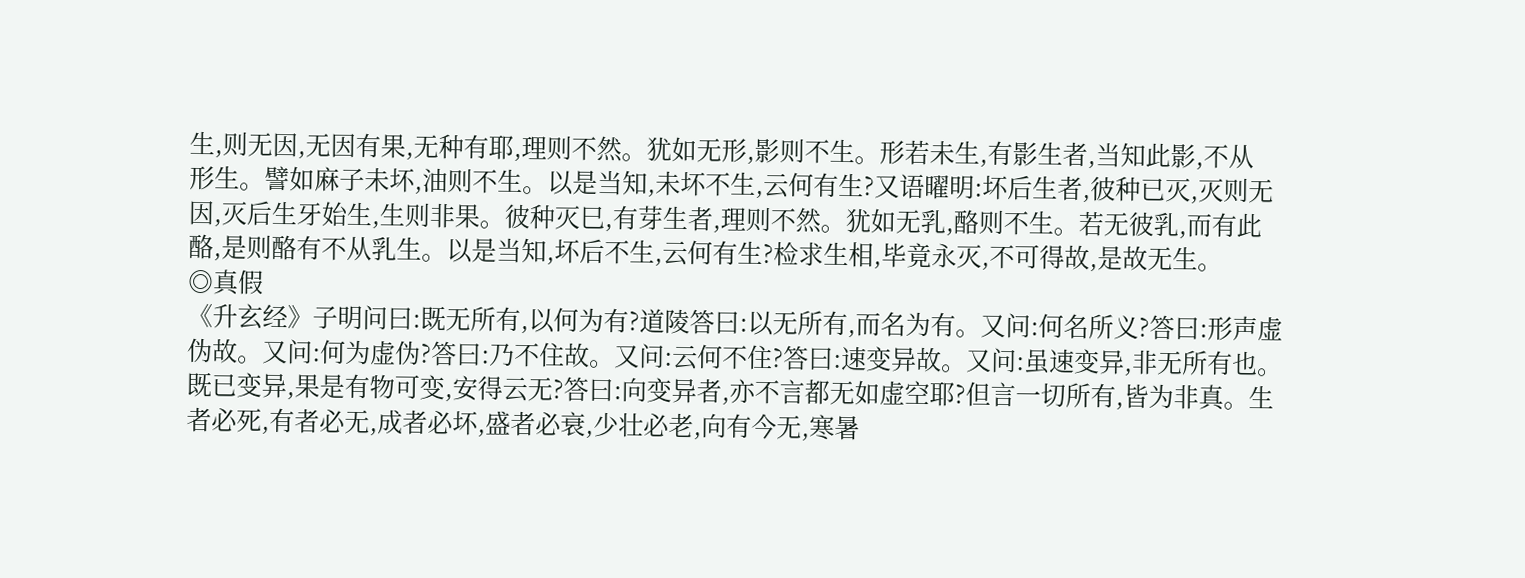生,则无因,无因有果,无种有耶,理则不然。犹如无形,影则不生。形若未生,有影生者,当知此影,不从
形生。譬如麻子未坏,油则不生。以是当知,未坏不生,云何有生?又语曜明:坏后生者,彼种已灭,灭则无因,灭后生牙始生,生则非果。彼种灭巳,有芽生者,理则不然。犹如无乳,酪则不生。若无彼乳,而有此酪,是则酪有不从乳生。以是当知,坏后不生,云何有生?检求生相,毕竟永灭,不可得故,是故无生。
◎真假
《升玄经》子明问曰:既无所有,以何为有?道陵答曰:以无所有,而名为有。又问:何名所义?答曰:形声虚伪故。又问:何为虚伪?答曰:乃不住故。又问:云何不住?答曰:速变异故。又问:虽速变异,非无所有也。既已变异,果是有物可变,安得云无?答曰:向变异者,亦不言都无如虚空耶?但言一切所有,皆为非真。生者必死,有者必无,成者必坏,盛者必衰,少壮必老,向有今无,寒暑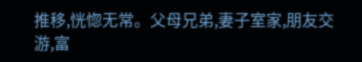推移,恍惚无常。父母兄弟,妻子室家,朋友交游,富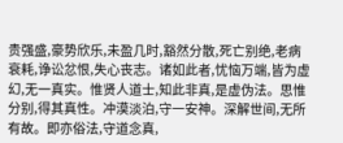贵强盛,豪势欣乐,未盈几时,豁然分散,死亡别绝,老病衰耗,诤讼忿恨,失心丧志。诸如此者,忧恼万端,皆为虚幻,无一真实。惟贤人道士,知此非真,是虚伪法。思惟分别,得其真性。冲漠淡泊,守一安神。深解世间,无所有故。即亦俗法,守道念真,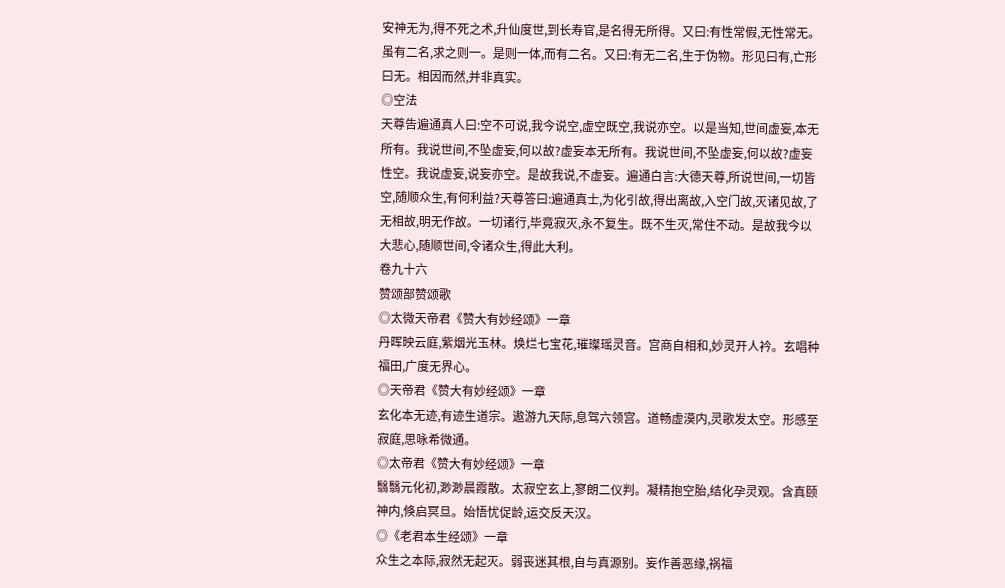安神无为,得不死之术,升仙度世,到长寿官,是名得无所得。又曰:有性常假,无性常无。虽有二名,求之则一。是则一体,而有二名。又曰:有无二名,生于伪物。形见曰有,亡形曰无。相因而然,并非真实。
◎空法
天尊告遍通真人曰:空不可说,我今说空,虚空既空,我说亦空。以是当知,世间虚妄,本无所有。我说世间,不坠虚妄,何以故?虚妄本无所有。我说世间,不坠虚妄,何以故?虚妄性空。我说虚妄,说妄亦空。是故我说,不虚妄。遍通白言:大德天尊,所说世间,一切皆空,随顺众生,有何利益?天尊答曰:遍通真士,为化引故,得出离故,入空门故,灭诸见故,了无相故,明无作故。一切诸行,毕竟寂灭,永不复生。既不生灭,常住不动。是故我今以大悲心,随顺世间,令诸众生,得此大利。
卷九十六
赞颂部赞颂歌
◎太微天帝君《赞大有妙经颂》一章
丹晖映云庭,紫烟光玉林。焕烂七宝花,璀璨瑶灵音。宫商自相和,妙灵开人衿。玄唱种福田,广度无界心。
◎天帝君《赞大有妙经颂》一章
玄化本无迹,有迹生道宗。遨游九天际,息驾六领宫。道畅虚漠内,灵歌发太空。形感至寂庭,思咏希微通。
◎太帝君《赞大有妙经颂》一章
翳翳元化初,渺渺晨霞散。太寂空玄上,寥朗二仪判。凝精抱空胎,结化孕灵观。含真颐神内,倏启冥旦。始悟忧促龄,运交反天汉。
◎《老君本生经颂》一章
众生之本际,寂然无起灭。弱丧迷其根,自与真源别。妄作善恶缘,祸福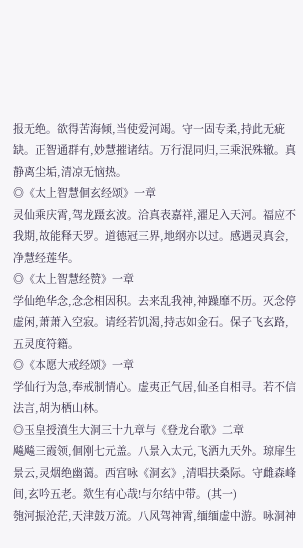报无绝。欲得苦海倾,当使爱河竭。守一固专柔,持此无疵缺。正智通群有,妙慧摧诸结。万行混同归,三乘泯殊辙。真静离尘垢,清凉无恼热。
◎《太上智慧佪玄经颂》一章
灵仙乘庆霄,驾龙蹑玄波。洽真表嘉祥,濯足入天河。福应不我期,故能释天罗。道德冠三界,地纲亦以过。感遇灵真会,净慧经莲华。
◎《太上智慧经赞》一章
学仙绝华念,念念相因积。去来乱我神,神躁靡不历。灭念停虚闲,萧萧入空寂。请经若饥渴,持志如金石。保子飞玄路,五灵度符籍。
◎《本愿大戒经颂》一章
学仙行为急,奉戒制情心。虚夷正气居,仙圣自相寻。若不信法言,胡为栖山林。
◎玉皇授濆生大洞三十九章与《登龙台歌》二章
飚飚三霞领,佪刚七元盖。八景入太元,飞洒九天外。琼扉生景云,灵烟绝幽蔼。西宫咏《洞玄》,清唱扶桑际。守雌森峰间,玄吟五老。欻生有心哉!与尔结中带。(其一)
匏河振沧茫,天津鼓万流。八风驾神霄,缅缅虚中游。咏洞神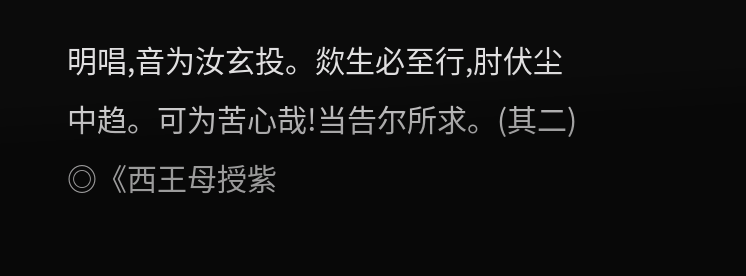明唱,音为汝玄投。欻生必至行,肘伏尘中趋。可为苦心哉!当告尔所求。(其二)
◎《西王母授紫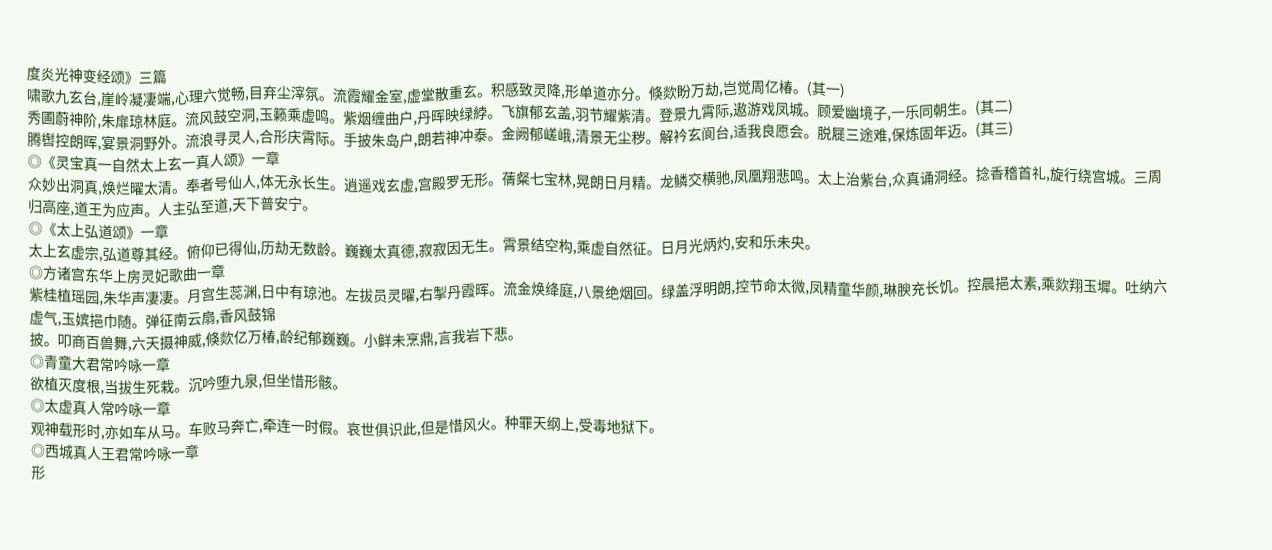度炎光神变经颂》三篇
啸歌九玄台,崖岭凝凄端,心理六觉畅,目弃尘滓氛。流霞耀金室,虚堂散重玄。积感致灵降,形单道亦分。倏欻盼万劫,岂觉周亿椿。(其一)
秀圃蔚神阶,朱扉琼林庭。流风鼓空洞,玉籁乘虚鸣。紫烟缠曲户,丹晖映绿綍。飞旗郁玄盖,羽节耀紫清。登景九霄际,遨游戏凤城。顾爱幽境子,一乐同朝生。(其二)
腾辔控朗晖,宴景洞野外。流浪寻灵人,合形庆霄际。手披朱岛户,朗若神冲泰。金阙郁嵯峨,清景无尘秽。解衿玄阆台,适我良愿会。脱屣三途难,保炼固年迈。(其三)
◎《灵宝真一自然太上玄一真人颂》一章
众妙出洞真,焕烂曜太清。奉者号仙人,体无永长生。逍遥戏玄虚,宫殿罗无形。蒨粲七宝林,晃朗日月精。龙鳞交横驰,凤凰翔悲鸣。太上治紫台,众真诵洞经。捻香稽首礼,旋行绕宫城。三周归高座,道王为应声。人主弘至道,天下普安宁。
◎《太上弘道颂》一章
太上玄虚宗,弘道尊其经。俯仰已得仙,历劫无数龄。巍巍太真德,寂寂因无生。霄景结空构,乘虚自然征。日月光炳灼,安和乐未央。
◎方诸宫东华上房灵妃歌曲一章
紫桂植瑶园,朱华声凄凄。月宫生蕊渊,日中有琼池。左拔员灵曜,右掣丹霞晖。流金焕绛庭,八景绝烟回。绿盖浮明朗,控节命太微,凤精童华颜,琳腴充长饥。控晨挹太素,乘欻翔玉墀。吐纳六虚气,玉嫔挹巾随。弹征南云扇,香风鼓锦
披。叩商百兽舞,六天摄神威,倏欻亿万椿,龄纪郁巍巍。小鲜未烹鼎,言我岩下悲。
◎青童大君常吟咏一章
欲植灭度根,当拔生死栽。沉吟堕九泉,但坐惜形骸。
◎太虚真人常吟咏一章
观神载形时,亦如车从马。车败马奔亡,牵连一时假。哀世俱识此,但是惜风火。种罪天纲上,受毒地狱下。
◎西城真人王君常吟咏一章
形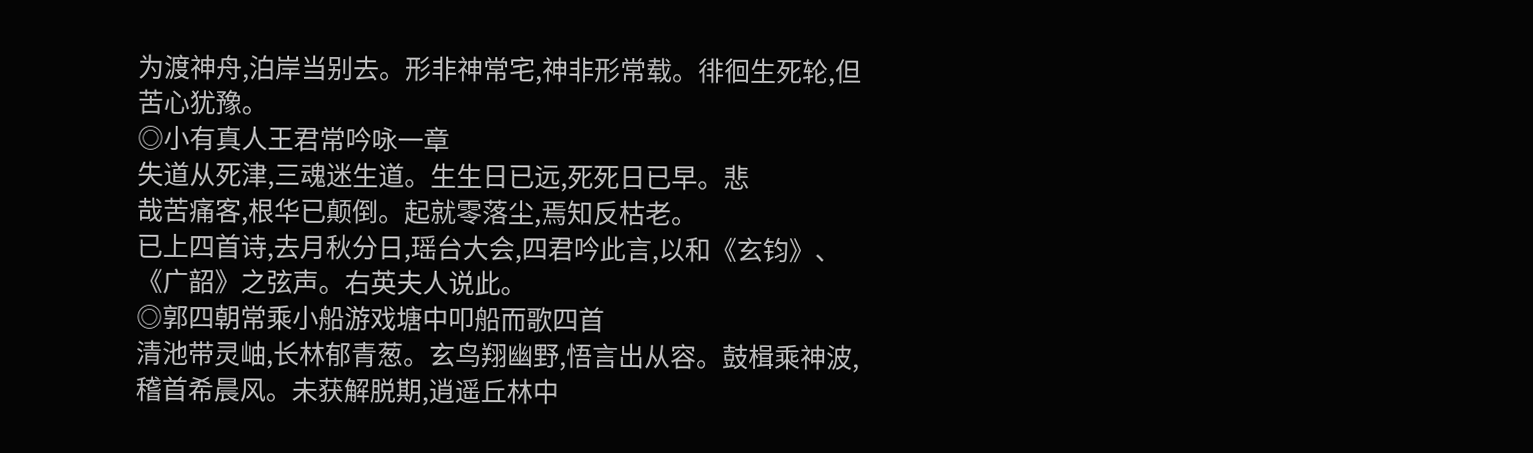为渡神舟,泊岸当别去。形非神常宅,神非形常载。徘徊生死轮,但苦心犹豫。
◎小有真人王君常吟咏一章
失道从死津,三魂迷生道。生生日已远,死死日已早。悲
哉苦痛客,根华已颠倒。起就零落尘,焉知反枯老。
已上四首诗,去月秋分日,瑶台大会,四君吟此言,以和《玄钧》、《广韶》之弦声。右英夫人说此。
◎郭四朝常乘小船游戏塘中叩船而歌四首
清池带灵岫,长林郁青葱。玄鸟翔幽野,悟言出从容。鼓楫乘神波,稽首希晨风。未获解脱期,逍遥丘林中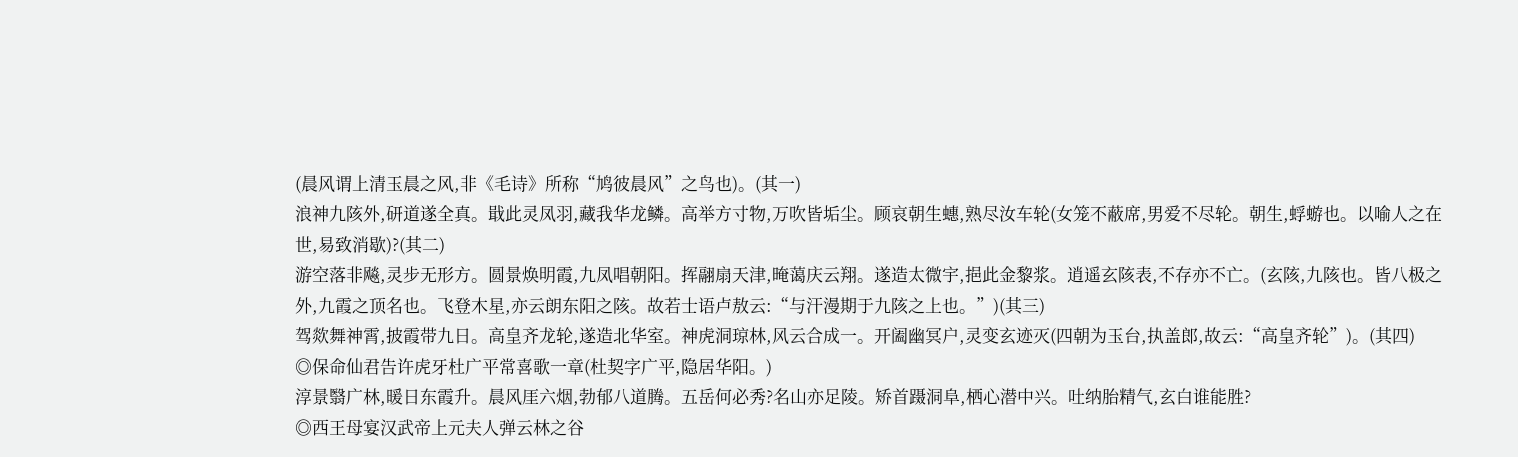(晨风谓上清玉晨之风,非《毛诗》所称“鸠彼晨风”之鸟也)。(其一)
浪神九陔外,研道遂全真。戢此灵凤羽,藏我华龙鳞。高举方寸物,万吹皆垢尘。顾哀朝生蟪,熟尽汝车轮(女笼不蔽席,男爱不尽轮。朝生,蜉蝣也。以喻人之在世,易致消歇)?(其二)
游空落非飚,灵步无形方。圆景焕明霞,九凤唱朝阳。挥翮扇天津,晻蔼庆云翔。遂造太微宇,挹此金黎浆。逍遥玄陔表,不存亦不亡。(玄陔,九陔也。皆八极之外,九霞之顶名也。飞登木星,亦云朗东阳之陔。故若士语卢敖云:“与汗漫期于九陔之上也。”)(其三)
驾欻舞神霄,披霞带九日。高皇齐龙轮,遂造北华室。神虎洞琼林,风云合成一。开阖幽冥户,灵变玄迹灭(四朝为玉台,执盖郎,故云:“高皇齐轮”)。(其四)
◎保命仙君告许虎牙杜广平常喜歌一章(杜契字广平,隐居华阳。)
淳景翳广林,暖日东霞升。晨风厓六烟,勃郁八道腾。五岳何必秀?名山亦足陵。矫首蹑洞阜,栖心潜中兴。吐纳胎精气,玄白谁能胜?
◎西王母宴汉武帝上元夫人弹云林之谷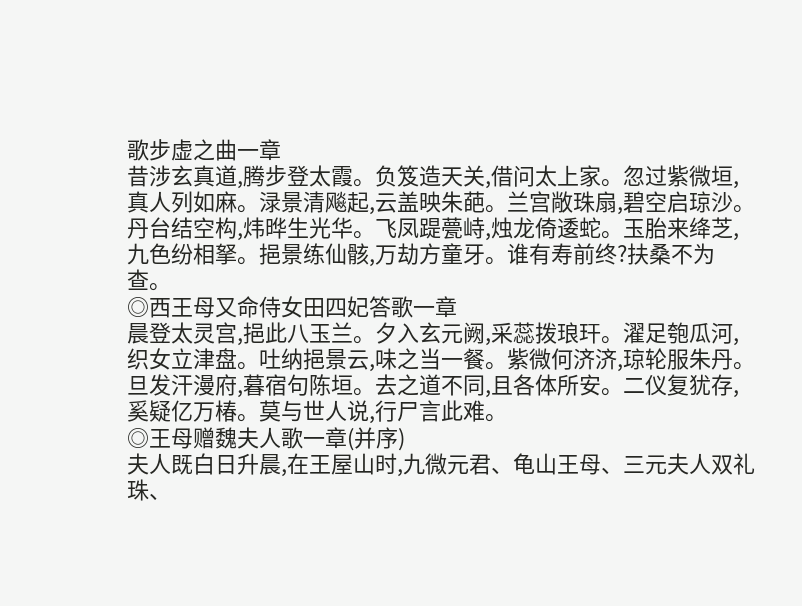歌步虚之曲一章
昔涉玄真道,腾步登太霞。负笈造天关,借问太上家。忽过紫微垣,真人列如麻。渌景清飚起,云盖映朱葩。兰宫敞珠扇,碧空启琼沙。丹台结空构,炜晔生光华。飞凤踶甍峙,烛龙倚逶蛇。玉胎来绛芝,九色纷相拏。挹景练仙骸,万劫方童牙。谁有寿前终?扶桑不为查。
◎西王母又命侍女田四妃答歌一章
晨登太灵宫,挹此八玉兰。夕入玄元阙,采蕊拨琅玕。濯足匏瓜河,织女立津盘。吐纳挹景云,味之当一餐。紫微何济济,琼轮服朱丹。旦发汗漫府,暮宿句陈垣。去之道不同,且各体所安。二仪复犹存,奚疑亿万椿。莫与世人说,行尸言此难。
◎王母赠魏夫人歌一章(并序)
夫人既白日升晨,在王屋山时,九微元君、龟山王母、三元夫人双礼珠、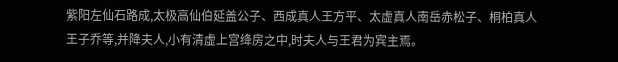紫阳左仙石路成,太极高仙伯延盖公子、西成真人王方平、太虚真人南岳赤松子、桐柏真人王子乔等,并降夫人,小有清虚上宫绛房之中,时夫人与王君为宾主焉。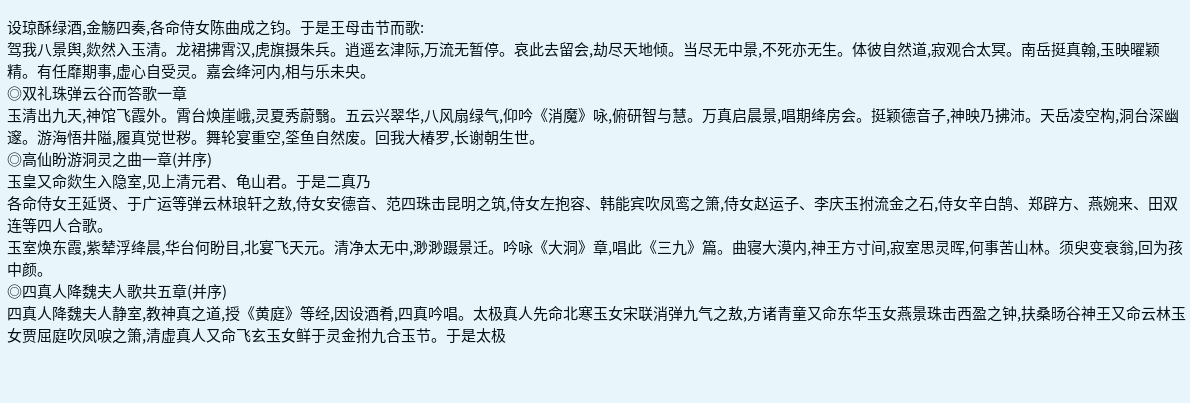设琼酥绿酒,金觞四奏,各命侍女陈曲成之钧。于是王母击节而歌:
驾我八景舆,欻然入玉清。龙裙拂霄汉,虎旗摄朱兵。逍遥玄津际,万流无暂停。哀此去留会,劫尽天地倾。当尽无中景,不死亦无生。体彼自然道,寂观合太冥。南岳挺真翰,玉映曜颖精。有任靡期事,虚心自受灵。嘉会绛河内,相与乐未央。
◎双礼珠弹云谷而答歌一章
玉清出九天,神馆飞霞外。霄台焕崖峨,灵夏秀蔚翳。五云兴翠华,八风扇绿气,仰吟《消魔》咏,俯研智与慧。万真启晨景,唱期绛房会。挺颖德音子,神映乃拂沛。天岳凌空构,洞台深幽邃。游海悟井隘,履真觉世秽。舞轮宴重空,筌鱼自然废。回我大椿罗,长谢朝生世。
◎高仙盼游洞灵之曲一章(并序)
玉皇又命欻生入隐室,见上清元君、龟山君。于是二真乃
各命侍女王延贤、于广运等弹云林琅轩之敖,侍女安德音、范四珠击昆明之筑,侍女左抱容、韩能宾吹凤鸾之箫,侍女赵运子、李庆玉拊流金之石,侍女辛白鹄、郑辟方、燕婉来、田双连等四人合歌。
玉室焕东霞,紫辇浮绛晨,华台何盼目,北宴飞天元。清净太无中,渺渺蹑景迁。吟咏《大洞》章,唱此《三九》篇。曲寝大漠内,神王方寸间,寂室思灵晖,何事苦山林。须臾变衰翁,回为孩中颜。
◎四真人降魏夫人歌共五章(并序)
四真人降魏夫人静室,教神真之道,授《黄庭》等经,因设酒肴,四真吟唱。太极真人先命北寒玉女宋联消弹九气之敖,方诸青童又命东华玉女燕景珠击西盈之钟,扶桑旸谷神王又命云林玉女贾屈庭吹凤唳之箫,清虚真人又命飞玄玉女鲜于灵金拊九合玉节。于是太极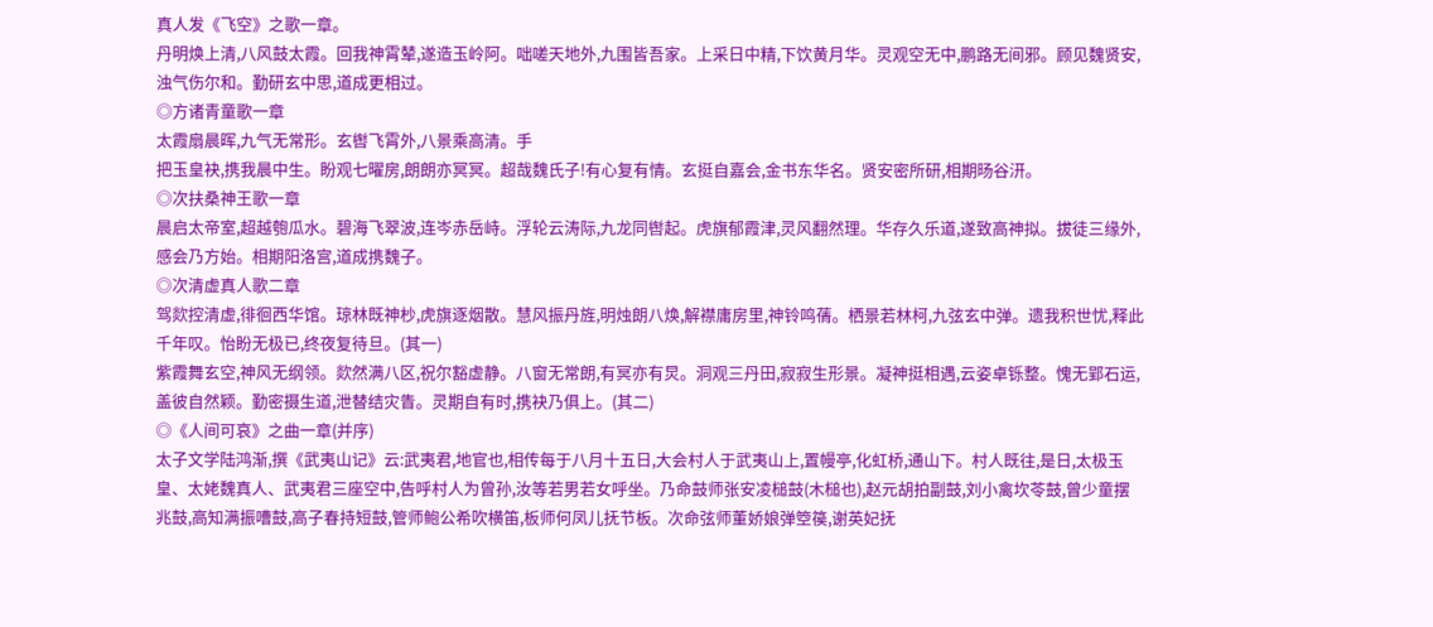真人发《飞空》之歌一章。
丹明焕上清,八风鼓太霞。回我神霄辇,遂造玉岭阿。咄嗟天地外,九围皆吾家。上采日中精,下饮黄月华。灵观空无中,鹏路无间邪。顾见魏贤安,浊气伤尔和。勤研玄中思,道成更相过。
◎方诸青童歌一章
太霞扇晨晖,九气无常形。玄辔飞霄外,八景乘高清。手
把玉皇袂,携我晨中生。盼观七曜房,朗朗亦冥冥。超哉魏氏子!有心复有情。玄挺自嘉会,金书东华名。贤安密所研,相期旸谷汧。
◎次扶桑神王歌一章
晨启太帝室,超越匏瓜水。碧海飞翠波,连岑赤岳峙。浮轮云涛际,九龙同辔起。虎旗郁霞津,灵风翻然理。华存久乐道,遂致高神拟。拔徒三缘外,感会乃方始。相期阳洛宫,道成携魏子。
◎次清虚真人歌二章
驾欻控清虚,徘徊西华馆。琼林既神杪,虎旗逐烟散。慧风振丹旌,明烛朗八焕,解襟庸房里,神铃鸣蒨。栖景若林柯,九弦玄中弹。遗我积世忧,释此千年叹。怡盼无极已,终夜复待旦。(其一)
紫霞舞玄空,神风无纲领。欻然满八区,祝尔豁虚静。八窗无常朗,有冥亦有炅。洞观三丹田,寂寂生形景。凝神挺相遇,云姿卓铄整。愧无郢石运,盖彼自然颖。勤密摄生道,泄替结灾眚。灵期自有时,携袂乃俱上。(其二)
◎《人间可哀》之曲一章(并序)
太子文学陆鸿渐,撰《武夷山记》云:武夷君,地官也,相传每于八月十五日,大会村人于武夷山上,置幔亭,化虹桥,通山下。村人既往,是日,太极玉皇、太姥魏真人、武夷君三座空中,告呼村人为曾孙,汝等若男若女呼坐。乃命鼓师张安凌槌鼓(木槌也),赵元胡拍副鼓,刘小禽坎苓鼓,曾少童摆兆鼓,高知满振嘈鼓,高子春持短鼓,管师鲍公希吹横笛,板师何凤儿抚节板。次命弦师董娇娘弹箜篌,谢英妃抚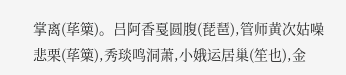掌离(荜篥)。吕阿香戛圆腹(琵琶),管师黄次姑噪悲栗(荜篥),秀琰鸣洞萧,小娥运居巢(笙也),金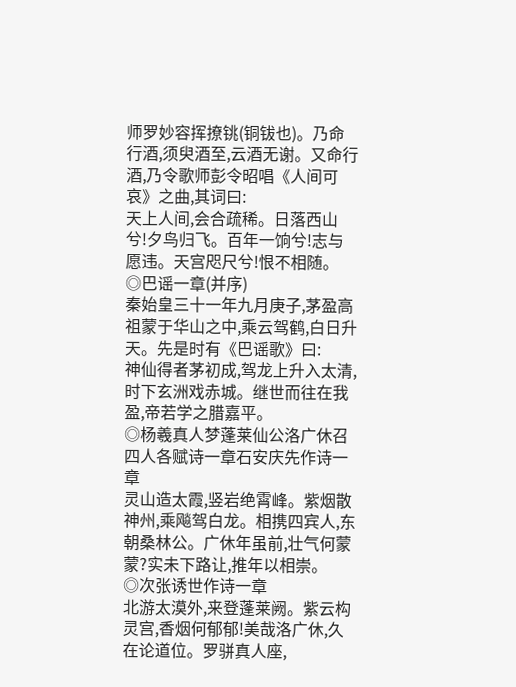师罗妙容挥撩铫(铜钹也)。乃命行酒,须臾酒至,云酒无谢。又命行酒,乃令歌师彭令昭唱《人间可哀》之曲,其词曰:
天上人间,会合疏稀。日落西山兮!夕鸟归飞。百年一饷兮!志与愿违。天宫咫尺兮!恨不相随。
◎巴谣一章(并序)
秦始皇三十一年九月庚子,茅盈高祖蒙于华山之中,乘云驾鹤,白日升天。先是时有《巴谣歌》曰:
神仙得者茅初成,驾龙上升入太清,时下玄洲戏赤城。继世而往在我盈,帝若学之腊嘉平。
◎杨羲真人梦蓬莱仙公洛广休召四人各赋诗一章石安庆先作诗一章
灵山造太霞,竖岩绝霄峰。紫烟散神州,乘飚驾白龙。相携四宾人,东朝桑林公。广休年虽前,壮气何蒙蒙?实未下路让,推年以相崇。
◎次张诱世作诗一章
北游太漠外,来登蓬莱阙。紫云构灵宫,香烟何郁郁!美哉洛广休,久在论道位。罗骈真人座,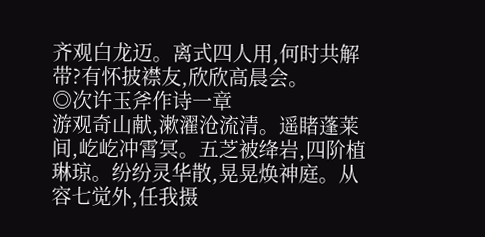齐观白龙迈。离式四人用,何时共解带?有怀披襟友,欣欣高晨会。
◎次许玉斧作诗一章
游观奇山献,漱濯沧流清。遥睹蓬莱间,屹屹冲霄冥。五芝被绛岩,四阶植琳琼。纷纷灵华散,晃晃焕神庭。从容七觉外,任我摄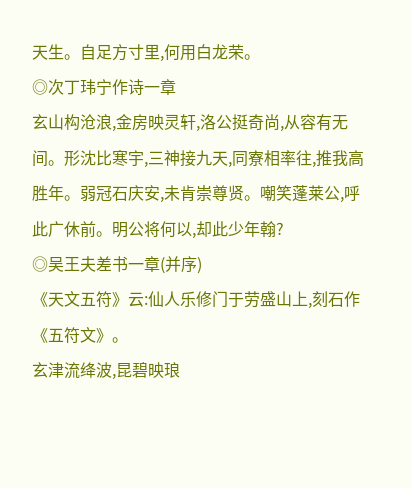天生。自足方寸里,何用白龙荣。
◎次丁玮宁作诗一章
玄山构沧浪,金房映灵轩,洛公挺奇尚,从容有无间。形沈比寒宇,三神接九天,同寮相率往,推我高胜年。弱冠石庆安,未肯崇尊贤。嘲笑蓬莱公,呼此广休前。明公将何以,却此少年翰?
◎吴王夫差书一章(并序)
《天文五符》云:仙人乐修门于劳盛山上,刻石作《五符文》。
玄津流绛波,昆碧映琅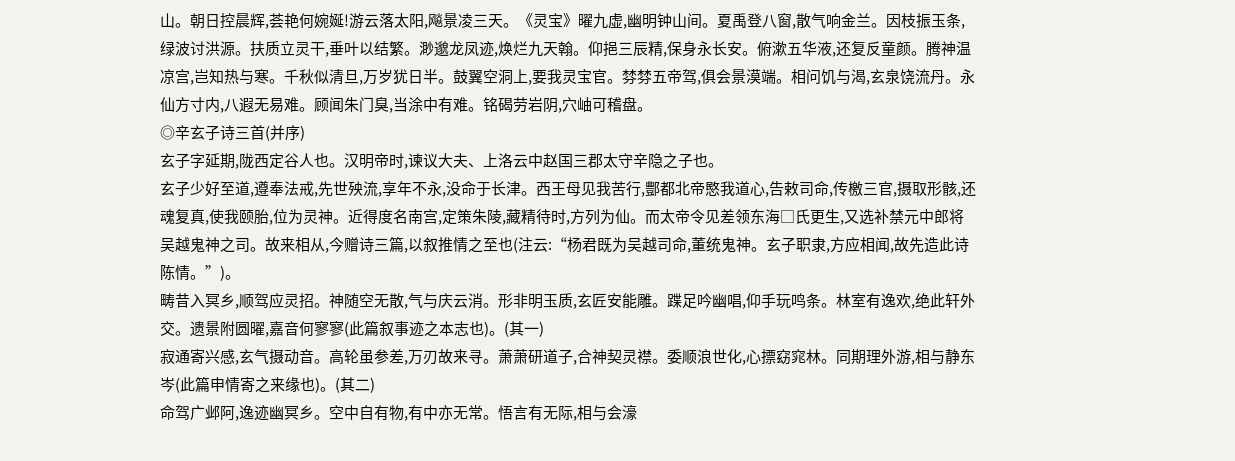山。朝日控晨辉,荟艳何婉娫!游云落太阳,飚景凌三天。《灵宝》曜九虚,幽明钟山间。夏禹登八窗,散气响金兰。因枝振玉条,绿波讨洪源。扶质立灵干,垂叶以结繁。渺邈龙凤迹,焕烂九天翰。仰挹三辰精,保身永长安。俯漱五华液,还复反童颜。腾神温凉宫,岂知热与寒。千秋似清旦,万岁犹日半。鼓翼空洞上,要我灵宝官。棼棼五帝驾,俱会景漠端。相问饥与渴,玄泉饶流丹。永仙方寸内,八遐无易难。顾闻朱门臭,当涂中有难。铭碣劳岩阴,穴岫可稽盘。
◎辛玄子诗三首(并序)
玄子字延期,陇西定谷人也。汉明帝时,谏议大夫、上洛云中赵国三郡太守辛隐之子也。
玄子少好至道,遵奉法戒,先世殃流,享年不永,没命于长津。西王母见我苦行,酆都北帝愍我道心,告敕司命,传檄三官,摄取形骸,还魂复真,使我颐胎,位为灵神。近得度名南宫,定策朱陵,藏精待时,方列为仙。而太帝令见差领东海□氏更生,又选补禁元中郎将吴越鬼神之司。故来相从,今赠诗三篇,以叙推情之至也(注云:“杨君既为吴越司命,董统鬼神。玄子职隶,方应相闻,故先造此诗陈情。”)。
畴昔入冥乡,顺驾应灵招。神随空无散,气与庆云消。形非明玉质,玄匠安能雕。蹀足吟幽唱,仰手玩鸣条。林室有逸欢,绝此轩外交。遗景附圆曜,嘉音何寥寥(此篇叙事迹之本志也)。(其一)
寂通寄兴感,玄气摄动音。高轮虽参差,万刃故来寻。萧萧研道子,合神契灵襟。委顺浪世化,心摽窈窕林。同期理外游,相与静东岑(此篇申情寄之来缘也)。(其二)
命驾广邺阿,逸迹幽冥乡。空中自有物,有中亦无常。悟言有无际,相与会濠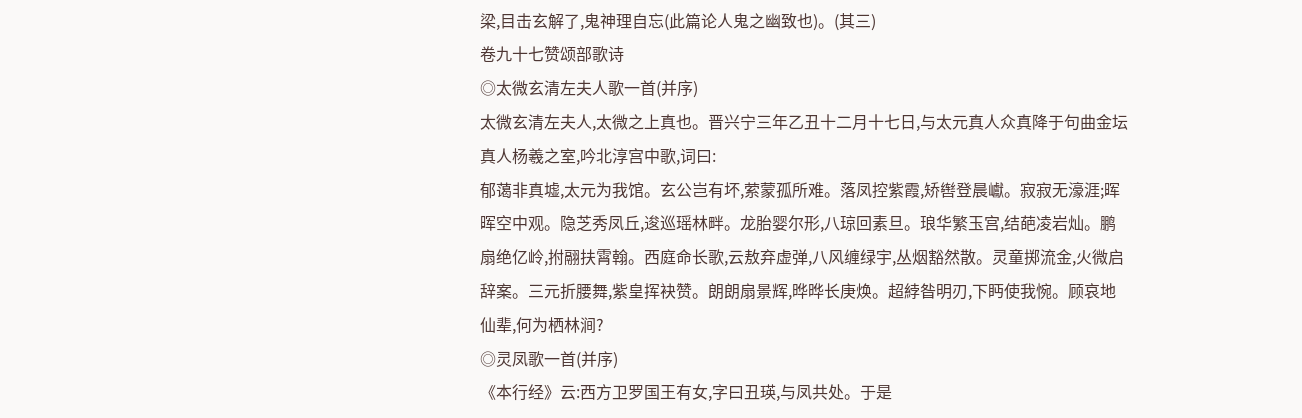梁,目击玄解了,鬼神理自忘(此篇论人鬼之幽致也)。(其三)
卷九十七赞颂部歌诗
◎太微玄清左夫人歌一首(并序)
太微玄清左夫人,太微之上真也。晋兴宁三年乙丑十二月十七日,与太元真人众真降于句曲金坛真人杨羲之室,吟北淳宫中歌,词曰:
郁蔼非真墟,太元为我馆。玄公岂有坏,萦蒙孤所难。落凤控紫霞,矫辔登晨巘。寂寂无濠涯;晖晖空中观。隐芝秀凤丘,逡巡瑶林畔。龙胎婴尔形,八琼回素旦。琅华繁玉宫,结葩凌岩灿。鹏扇绝亿岭,拊翮扶霄翰。西庭命长歌,云敖弃虚弹,八风缠绿宇,丛烟豁然散。灵童掷流金,火微启辞案。三元折腰舞,紫皇挥袂赞。朗朗扇景辉,晔晔长庚焕。超綍昝明刃,下眄使我惋。顾哀地仙辈,何为栖林涧?
◎灵凤歌一首(并序)
《本行经》云:西方卫罗国王有女,字曰丑瑛,与凤共处。于是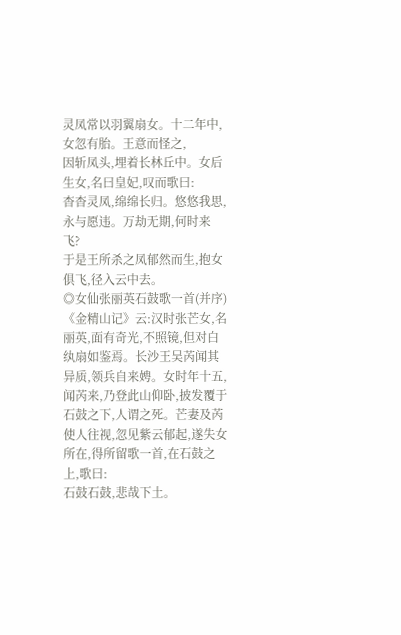灵凤常以羽翼扇女。十二年中,女忽有胎。王意而怪之,
因斩凤头,埋着长林丘中。女后生女,名曰皇妃,叹而歌曰:
杳杳灵凤,绵绵长归。悠悠我思,永与愿违。万劫无期,何时来飞?
于是王所杀之凤郁然而生,抱女俱飞,径入云中去。
◎女仙张丽英石鼓歌一首(并序)
《金精山记》云:汉时张芒女,名丽英,面有奇光,不照镜,但对白纨扇如鉴焉。长沙王吴芮闻其异质,领兵自来娉。女时年十五,闻芮来,乃登此山仰卧,披发覆于石鼓之下,人谓之死。芒妻及芮使人往视,忽见紫云郁起,遂失女所在,得所留歌一首,在石鼓之上,歌曰:
石鼓石鼓,悲哉下土。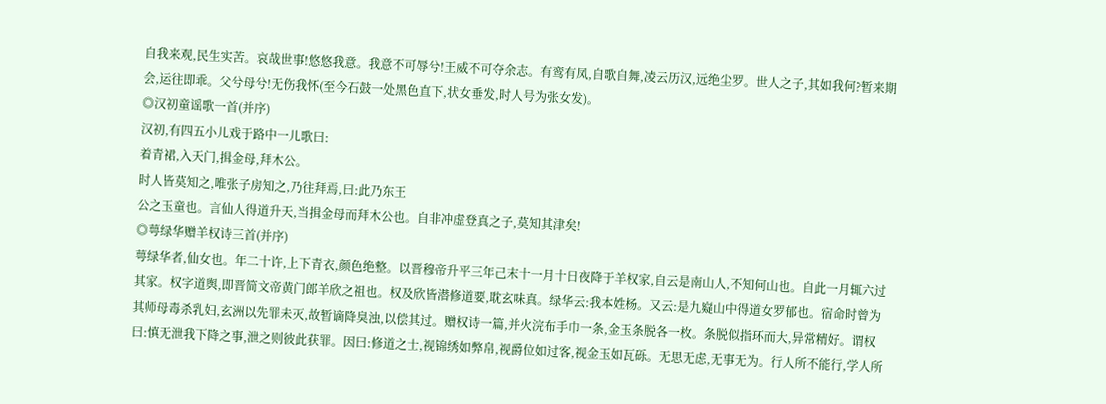自我来观,民生实苦。哀哉世事!悠悠我意。我意不可辱兮!王威不可夺余志。有鸾有凤,自歌自舞,凌云历汉,远绝尘罗。世人之子,其如我何?暂来期会,运往即乖。父兮母兮!无伤我怀(至今石鼓一处黑色直下,状女垂发,时人号为张女发)。
◎汉初童谣歌一首(并序)
汉初,有四五小儿戏于路中一儿歌曰:
着青裙,入天门,揖金母,拜木公。
时人皆莫知之,唯张子房知之,乃往拜焉,曰:此乃东王
公之玉童也。言仙人得道升天,当揖金母而拜木公也。自非冲虚登真之子,莫知其津矣!
◎萼绿华赠羊权诗三首(并序)
萼绿华者,仙女也。年二十许,上下青衣,颜色绝整。以晋穆帝升平三年己末十一月十日夜降于羊权家,自云是南山人,不知何山也。自此一月辄六过其家。权字道舆,即晋简文帝黄门郎羊欣之祖也。权及欣皆潜修道要,耽玄味真。绿华云:我本姓杨。又云:是九嶷山中得道女罗郁也。宿命时曾为其师母毒杀乳妇,玄洲以先罪未灭,故暂谪降臭浊,以偿其过。赠权诗一篇,并火浣布手巾一条,金玉条脱各一枚。条脱似指环而大,异常精好。谓权曰:慎无泄我下降之事,泄之则彼此获罪。因曰:修道之士,视锦绣如弊帛,视爵位如过客,视金玉如瓦砾。无思无虑,无事无为。行人所不能行,学人所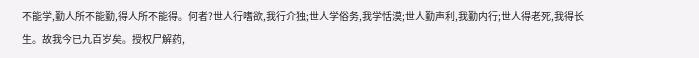不能学,勤人所不能勤,得人所不能得。何者?世人行嗜欲,我行介独;世人学俗务,我学恬漠;世人勤声利,我勤内行;世人得老死,我得长生。故我今已九百岁矣。授权尸解药,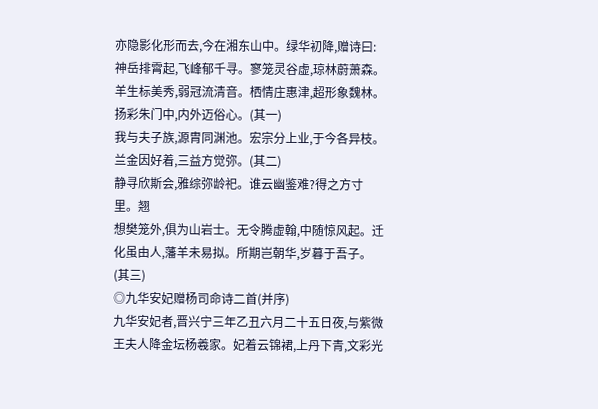亦隐影化形而去,今在湘东山中。绿华初降,赠诗曰:
神岳排霄起,飞峰郁千寻。寥笼灵谷虚,琼林蔚萧森。羊生标美秀,弱冠流清音。栖情庄惠津,超形象魏林。扬彩朱门中,内外迈俗心。(其一)
我与夫子族,源胄同渊池。宏宗分上业,于今各异枝。兰金因好着,三益方觉弥。(其二)
静寻欣斯会,雅综弥龄祀。谁云幽鉴难?得之方寸里。翘
想樊笼外,俱为山岩士。无令腾虚翰,中随惊风起。迁化虽由人,藩羊未易拟。所期岂朝华,岁暮于吾子。(其三)
◎九华安妃赠杨司命诗二首(并序)
九华安妃者,晋兴宁三年乙丑六月二十五日夜,与紫微王夫人降金坛杨羲家。妃着云锦裙,上丹下青,文彩光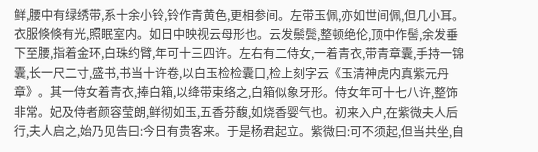鲜,腰中有绿绣带,系十余小铃,铃作青黄色,更相参间。左带玉佩,亦如世间佩,但几小耳。衣服倏倏有光,照眠室内。如日中映视云母形也。云发鬃鬓,整顿绝伦,顶中作髻,余发垂下至腰,指着金环,白珠约臂,年可十三四许。左右有二侍女,一着青衣,带青章囊,手持一锦囊,长一尺二寸,盛书,书当十许卷,以白玉检检囊口,检上刻字云《玉清神虎内真紫元丹章》。其一侍女着青衣,捧白箱,以绛带束络之,白箱似象牙形。侍女年可十七八许,整饰非常。妃及侍者颜容莹朗,鲜彻如玉,五香芬馥,如烧香婴气也。初来入户,在紫微夫人后行,夫人启之,始乃见告曰:今日有贵客来。于是杨君起立。紫微曰:可不须起,但当共坐,自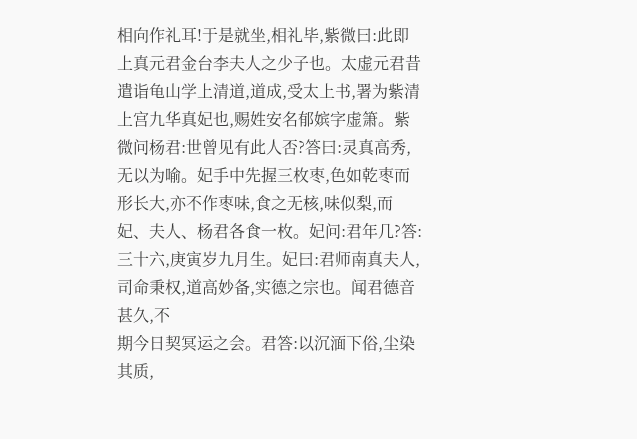相向作礼耳!于是就坐,相礼毕,紫微曰:此即上真元君金台李夫人之少子也。太虚元君昔遣诣龟山学上清道,道成,受太上书,署为紫清上宫九华真妃也,赐姓安名郁嫔字虚箫。紫微问杨君:世曾见有此人否?答曰:灵真高秀,无以为喻。妃手中先握三枚枣,色如乾枣而形长大,亦不作枣味,食之无核,味似梨,而妃、夫人、杨君各食一枚。妃问:君年几?答:三十六,庚寅岁九月生。妃曰:君师南真夫人,司命秉权,道高妙备,实德之宗也。闻君德音甚久,不
期今日契冥运之会。君答:以沉湎下俗,尘染其质,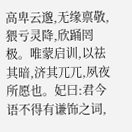高卑云邈,无缘禀敬,猥亏灵降,欣踊罔极。唯蒙启训,以祛其暗,济其兀兀,夙夜所愿也。妃曰:君今语不得有谦饰之词,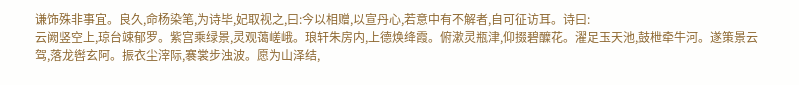谦饰殊非事宜。良久,命杨染笔,为诗毕,妃取视之,曰:今以相赠,以宣丹心,若意中有不解者,自可征访耳。诗曰:
云阙竖空上,琼台竦郁罗。紫宫乘绿景,灵观蔼嵯峨。琅轩朱房内,上德焕绛霞。俯漱灵瓶津,仰掇碧醾花。濯足玉天池,鼓枻牵牛河。遂策景云驾,落龙辔玄阿。振衣尘滓际,褰裳步浊波。愿为山泽结,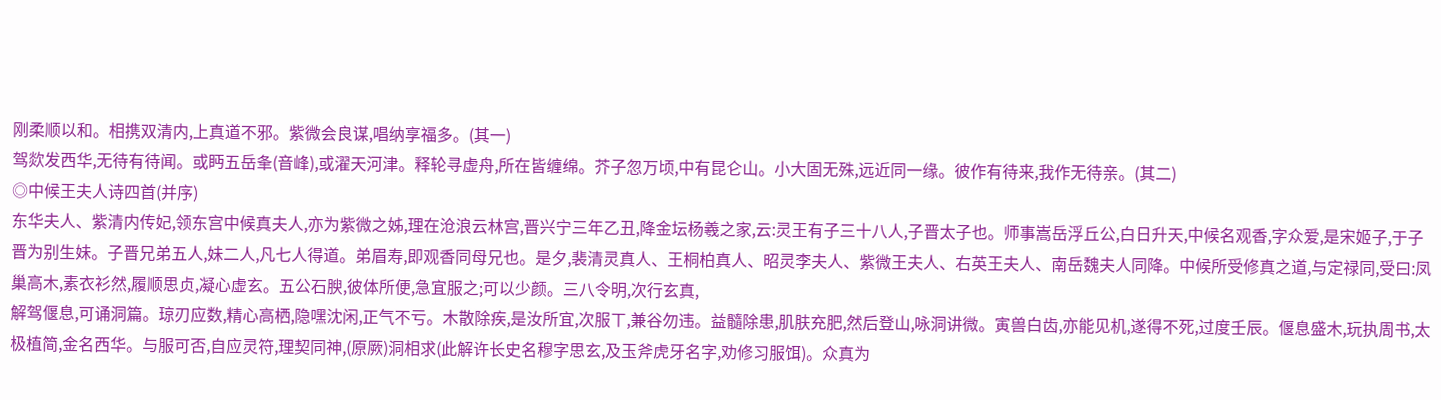刚柔顺以和。相携双清内,上真道不邪。紫微会良谋,唱纳享福多。(其一)
驾欻发西华,无待有待闻。或眄五岳夆(音峰),或濯天河津。释轮寻虚舟,所在皆缠绵。芥子忽万顷,中有昆仑山。小大固无殊,远近同一缘。彼作有待来,我作无待亲。(其二)
◎中候王夫人诗四首(并序)
东华夫人、紫清内传妃,领东宫中候真夫人,亦为紫微之姊,理在沧浪云林宫,晋兴宁三年乙丑,降金坛杨羲之家,云:灵王有子三十八人,子晋太子也。师事嵩岳浮丘公,白日升天,中候名观香,字众爱,是宋姬子,于子晋为别生妹。子晋兄弟五人,妹二人,凡七人得道。弟眉寿,即观香同母兄也。是夕,裴清灵真人、王桐柏真人、昭灵李夫人、紫微王夫人、右英王夫人、南岳魏夫人同降。中候所受修真之道,与定禄同,受曰:凤巢高木,素衣衫然,履顺思贞,凝心虚玄。五公石腴,彼体所便,急宜服之;可以少颜。三八令明,次行玄真,
解驾偃息,可诵洞篇。琼刃应数,精心高栖,隐嘿沈闲,正气不亏。木散除疾,是汝所宜,次服ㄒ,兼谷勿违。益髓除患,肌肤充肥,然后登山,咏洞讲微。寅兽白齿,亦能见机,遂得不死,过度壬辰。偃息盛木,玩执周书,太极植简,金名西华。与服可否,自应灵符,理契同神,(原厥)洞相求(此解许长史名穆字思玄,及玉斧虎牙名字,劝修习服饵)。众真为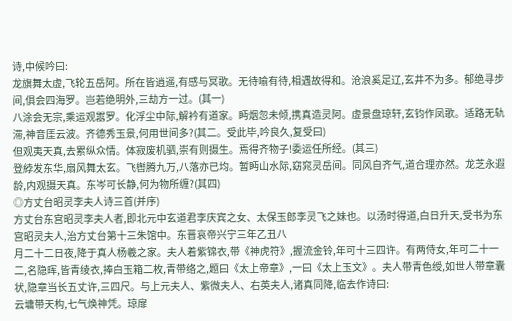诗,中候吟曰:
龙旗舞太虚,飞轮五岳阿。所在皆逍遥,有感与冥歌。无待喻有待,相遇故得和。沧浪奚足辽,玄井不为多。郁绝寻步间,俱会四海罗。岂若绝明外,三劫方一过。(其一)
八涂会无宗,乘运观嚣罗。化浮尘中际,解衿有道家。眄烟忽未倾,携真造灵阿。虚景盘琼轩,玄钧作凤歌。适路无轨滞,神音厓云波。齐德秀玉景,何用世间多?(其二。受此毕,吟良久,复受曰)
但观夷天真,去累纵众情。体寂废机驷,崇有则摄生。焉得齐物子!委运任所经。(其三)
登綍发东华,扇风舞太玄。飞辔腾九万,八落亦已均。暂眄山水际,窈窕灵岳间。同风自齐气,道合理亦然。龙芝永遐龄,内观摄天真。东岑可长静,何为物所缠?(其四)
◎方丈台昭灵李夫人诗三首(并序)
方丈台东宫昭灵李夫人者,即北元中玄道君李庆宾之女、太保玉郎李灵飞之妹也。以汤时得道,白日升天,受书为东宫昭灵夫人,治方丈台第十三朱馆中。东晋哀帝兴宁三年乙丑八
月二十二日夜,降于真人杨羲之家。夫人着紫锦衣,带《神虎符》,握流金铃,年可十三四许。有两侍女,年可二十一二,名隐晖,皆青绫衣,捧白玉箱二枚,青带络之,题曰《太上帝章》,一曰《太上玉文》。夫人带青色绶,如世人带章囊状,隐章当长五丈许,三四尺。与上元夫人、紫微夫人、右英夫人,诸真同降,临去作诗曰:
云墉带天构,七气焕神凭。琼扉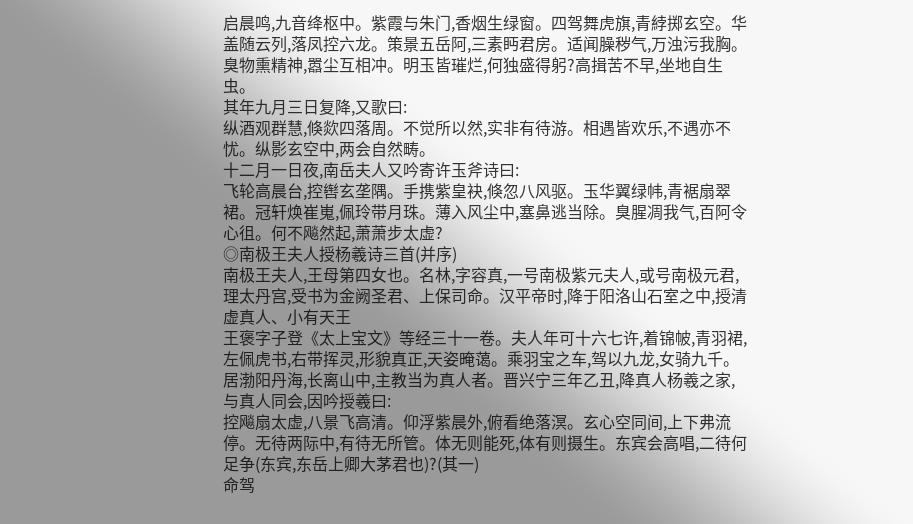启晨鸣,九音绛枢中。紫霞与朱门,香烟生绿窗。四驾舞虎旗,青綍掷玄空。华盖随云列,落凤控六龙。策景五岳阿,三素眄君房。适闻臊秽气,万浊污我胸。臭物熏精神,嚣尘互相冲。明玉皆璀烂,何独盛得躬?高揖苦不早,坐地自生虫。
其年九月三日复降,又歌曰:
纵酒观群慧,倏欻四落周。不觉所以然,实非有待游。相遇皆欢乐,不遇亦不忧。纵影玄空中,两会自然畴。
十二月一日夜,南岳夫人又吟寄许玉斧诗曰:
飞轮高晨台,控辔玄垄隅。手携紫皇袂,倏忽八风驱。玉华翼绿帏,青裾扇翠裙。冠轩焕崔嵬,佩玲带月珠。薄入风尘中,塞鼻逃当除。臭腥凋我气,百阿令心徂。何不飚然起,萧萧步太虚?
◎南极王夫人授杨羲诗三首(并序)
南极王夫人,王母第四女也。名林,字容真,一号南极紫元夫人,或号南极元君,理太丹宫,受书为金阙圣君、上保司命。汉平帝时,降于阳洛山石室之中,授清虚真人、小有天王
王褒字子登《太上宝文》等经三十一卷。夫人年可十六七许,着锦帔,青羽裙,左佩虎书,右带挥灵,形貌真正,天姿晻蔼。乘羽宝之车,驾以九龙,女骑九千。居渤阳丹海,长离山中,主教当为真人者。晋兴宁三年乙丑,降真人杨羲之家,与真人同会,因吟授羲曰:
控飚扇太虚,八景飞高清。仰浮紫晨外,俯看绝落溟。玄心空同间,上下弗流停。无待两际中,有待无所管。体无则能死,体有则摄生。东宾会高唱,二待何足争(东宾,东岳上卿大茅君也)?(其一)
命驾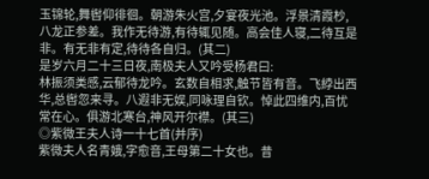玉锦轮,舞辔仰徘徊。朝游朱火宫,夕宴夜光池。浮景清霞杪,八龙正参差。我作无待游,有待辄见随。高会佳人寝,二待互是非。有无非有定,待待各自归。(其二)
是岁六月二十三日夜,南极夫人又吟受杨君曰:
林振须类感,云郁待龙吟。玄数自相求,触节皆有音。飞綍出西华,总辔忽来寻。八遐非无娱,同咏理自钦。悼此四维内,百忧常在心。俱游北寒台,神风开尔襟。(其三)
◎紫微王夫人诗一十七首(并序)
紫微夫人名青娥,字愈音,王母第二十女也。昔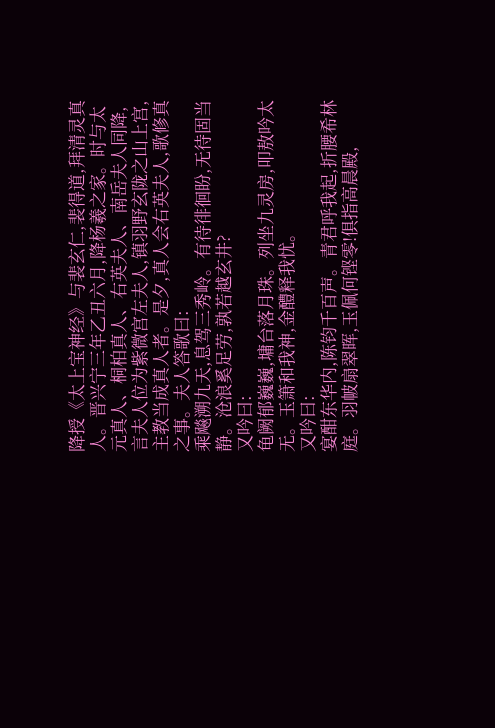降授《太上宝神经》与裴玄仁,裴得道,拜清灵真人。晋兴宁三年乙丑六月,降杨羲之家。时与太元真人、桐柏真人、右英夫人、南岳夫人同降,言夫人位为紫微宫左夫人,镇羽野玄陇之山上宫,主教当成真人者。是夕,真人会右英夫人,歌修真之事。夫人答歌曰:
乘飚溯九天,息驾三秀岭。有待徘徊盼,无待固当静。沧浪奚足劳,孰若越玄井?
又吟曰:
龟阙郁巍巍,墉台落月珠。列坐九灵房,叩敖吟太无。玉箫和我神,金醴释我忧。
又吟曰:
宴酣东华内,陈钧千百声。青君呼我起,折腰希林庭。羽帔扇翠晖,玉佩何铿零!俱指高晨殿,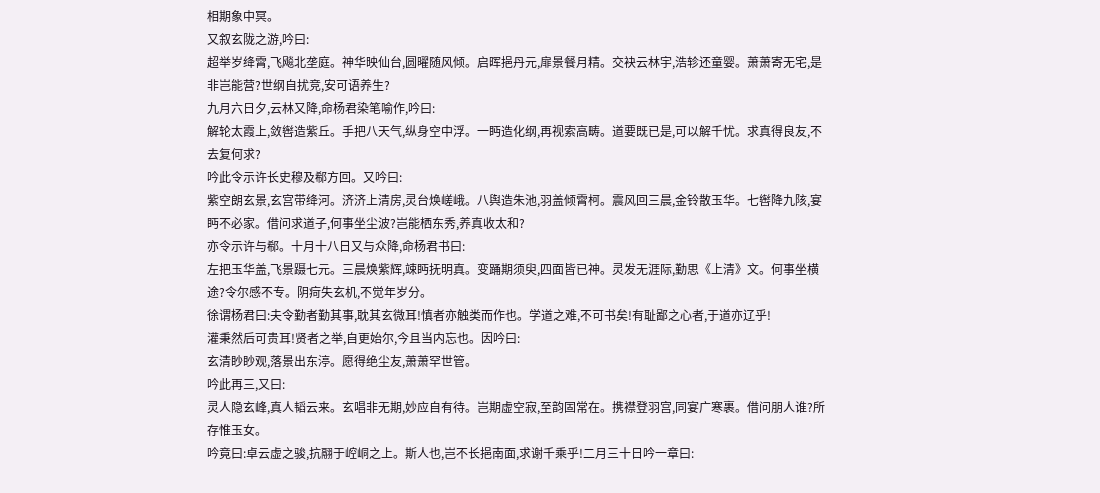相期象中冥。
又叙玄陇之游,吟曰:
超举岁绛霄,飞飚北垄庭。神华映仙台,圆曜随风倾。启晖挹丹元,扉景餐月精。交袂云林宇,浩轸还童婴。萧萧寄无宅,是非岂能营?世纲自扰竞,安可语养生?
九月六日夕,云林又降,命杨君染笔喻作,吟曰:
解轮太霞上,敛辔造紫丘。手把八天气,纵身空中浮。一眄造化纲,再视索高畴。道要既已是,可以解千忧。求真得良友,不去复何求?
吟此令示许长史穆及郗方回。又吟曰:
紫空朗玄景,玄宫带绛河。济济上清房,灵台焕嵯峨。八舆造朱池,羽盖倾霄柯。震风回三晨,金铃散玉华。七辔降九陔,宴眄不必家。借问求道子,何事坐尘波?岂能栖东秀,养真收太和?
亦令示许与郗。十月十八日又与众降,命杨君书曰:
左把玉华盖,飞景蹑七元。三晨焕紫辉,竦眄抚明真。变踊期须臾,四面皆已神。灵发无涯际,勤思《上清》文。何事坐横途?令尔感不专。阴疴失玄机,不觉年岁分。
徐谓杨君曰:夫令勤者勤其事,耽其玄微耳!慎者亦触类而作也。学道之难,不可书矣!有耻鄙之心者,于道亦辽乎!
灌秉然后可贵耳!贤者之举,自更始尔,今且当内忘也。因吟曰:
玄清眇眇观,落景出东渟。愿得绝尘友,萧萧罕世管。
吟此再三,又曰:
灵人隐玄峰,真人韬云来。玄唱非无期,妙应自有待。岂期虚空寂,至韵固常在。携襟登羽宫,同宴广寒裹。借问朋人谁?所存惟玉女。
吟竟曰:卓云虚之骏,抗翮于崆峒之上。斯人也,岂不长挹南面,求谢千乘乎!二月三十日吟一章曰: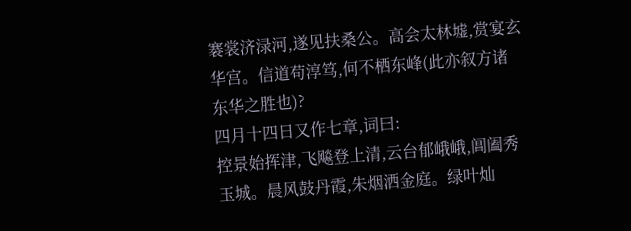褰裳济渌河,遂见扶桑公。高会太林墟,赏宴玄华宫。信道苟淳笃,何不栖东峰(此亦叙方诸东华之胜也)?
四月十四日又作七章,词曰:
控景始挥津,飞飚登上清,云台郁峨峨,阊阖秀玉城。晨风鼓丹霞,朱烟洒金庭。绿叶灿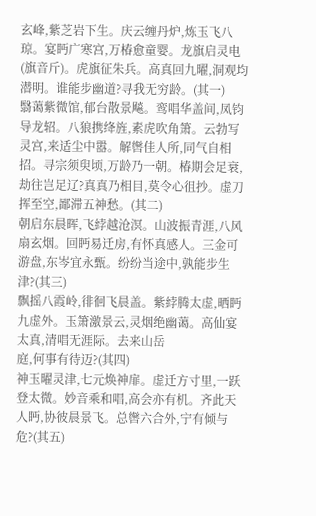玄峰,紫芝岩下生。庆云缠丹炉,炼玉飞八琼。宴眄广寒宫,万椿愈童婴。龙旗启灵电(旗音斤)。虎旗征朱兵。高真回九曜,洞观均潜明。谁能步幽道?寻我无穷龄。(其一)
翳蔼紫微馆,郁台散景飚。鸾唱华盖间,凤钧导龙轺。八狼携绛旌,素虎吹角箫。云勃写灵宫,来适尘中嚣。解辔佳人所,同气自相招。寻宗须臾顷,万龄乃一朝。椿期会足衰,劫往岂足辽?真真乃相目,莫令心徂抄。虚刀挥至空,鄙滞五神愁。(其二)
朝启东晨晖,飞綍越沧溟。山波振青涯,八风扇玄烟。回眄易迁房,有怀真感人。三金可游盘,东岑宜永甄。纷纷当途中,孰能步生津?(其三)
飘摇八霞岭,徘徊飞晨盖。紫綍腾太虚,晒眄九虚外。玉箫激景云,灵烟绝幽蔼。高仙宴太真,清唱无涯际。去来山岳
庭,何事有待迈?(其四)
神玉曜灵津,七元焕神扉。虚迁方寸里,一跃登太微。妙音乘和唱,高会亦有机。齐此天人眄,协彼晨景飞。总辔六合外,宁有倾与危?(其五)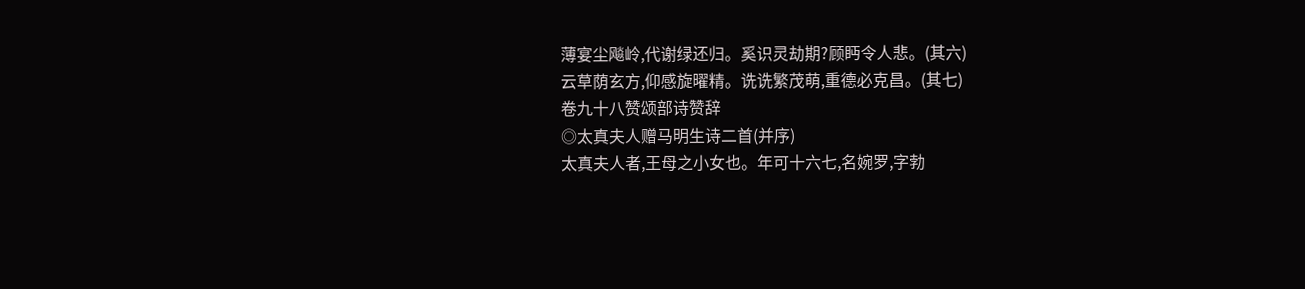薄宴尘飚岭,代谢绿还归。奚识灵劫期?顾眄令人悲。(其六)
云草荫玄方,仰感旋曜精。诜诜繁茂萌,重德必克昌。(其七)
卷九十八赞颂部诗赞辞
◎太真夫人赠马明生诗二首(并序)
太真夫人者,王母之小女也。年可十六七,名婉罗,字勃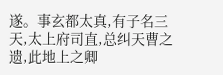遂。事玄都太真,有子名三天,太上府司直,总纠天曹之遗,此地上之卿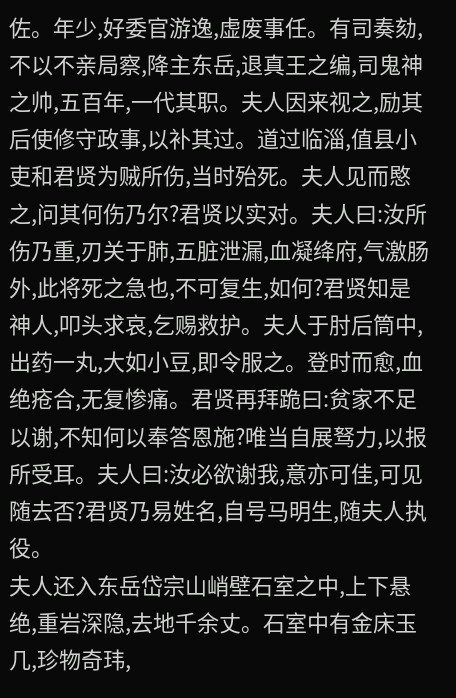佐。年少,好委官游逸,虚废事任。有司奏劾,不以不亲局察,降主东岳,退真王之编,司鬼神之帅,五百年,一代其职。夫人因来视之,励其后使修守政事,以补其过。道过临淄,值县小吏和君贤为贼所伤,当时殆死。夫人见而愍之,问其何伤乃尔?君贤以实对。夫人曰:汝所伤乃重,刃关于肺,五脏泄漏,血凝绛府,气激肠外,此将死之急也,不可复生,如何?君贤知是神人,叩头求哀,乞赐救护。夫人于肘后筒中,出药一丸,大如小豆,即令服之。登时而愈,血绝疮合,无复惨痛。君贤再拜跪曰:贫家不足以谢,不知何以奉答恩施?唯当自展驽力,以报所受耳。夫人曰:汝必欲谢我,意亦可佳,可见随去否?君贤乃易姓名,自号马明生,随夫人执役。
夫人还入东岳岱宗山峭壁石室之中,上下悬绝,重岩深隐,去地千余丈。石室中有金床玉几,珍物奇玮,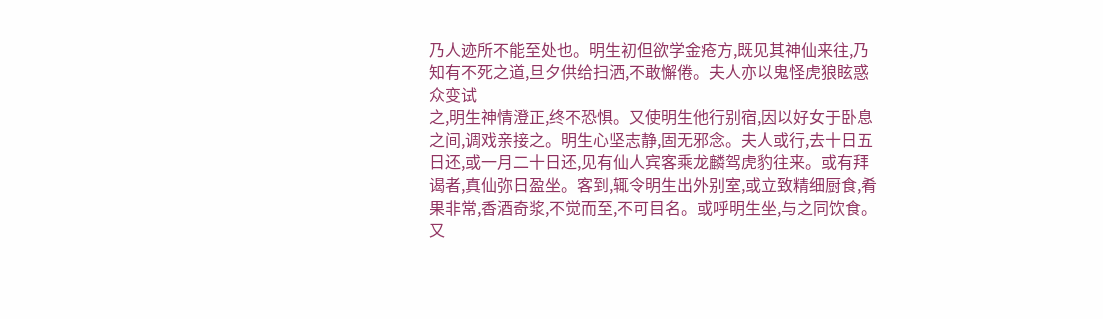乃人迹所不能至处也。明生初但欲学金疮方,既见其神仙来往,乃知有不死之道,旦夕供给扫洒,不敢懈倦。夫人亦以鬼怪虎狼眩惑众变试
之,明生神情澄正,终不恐惧。又使明生他行别宿,因以好女于卧息之间,调戏亲接之。明生心坚志静,固无邪念。夫人或行,去十日五日还,或一月二十日还,见有仙人宾客乘龙麟驾虎豹往来。或有拜谒者,真仙弥日盈坐。客到,辄令明生出外别室,或立致精细厨食,肴果非常,香酒奇浆,不觉而至,不可目名。或呼明生坐,与之同饮食。又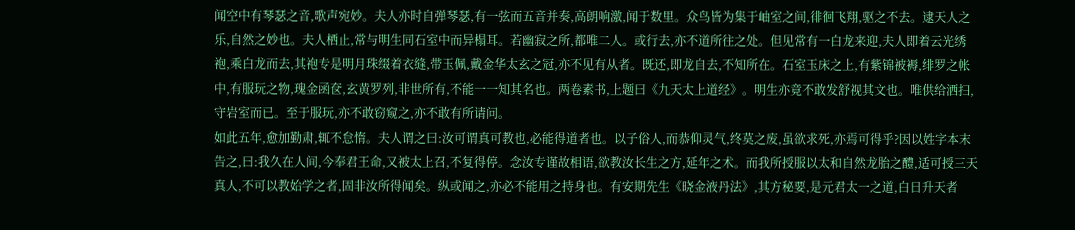闻空中有琴瑟之音,歌声宛妙。夫人亦时自弹琴瑟,有一弦而五音并奏,高朗响激,闻于数里。众鸟皆为集于岫室之间,徘徊飞翔,驱之不去。逮天人之乐,自然之妙也。夫人栖止,常与明生同石室中而异榻耳。若幽寂之所,都唯二人。或行去,亦不道所往之处。但见常有一白龙来迎,夫人即着云光绣袍,乘白龙而去,其袍专是明月珠缀着衣缝,带玉佩,戴金华太玄之冠,亦不见有从者。既还,即龙自去,不知所在。石室玉床之上,有紫锦被褥,绯罗之帐中,有服玩之物,瑰金函奁,玄黄罗列,非世所有,不能一一知其名也。两卷素书,上题曰《九天太上道经》。明生亦竟不敢发舒视其文也。唯供给洒扫,守岩室而已。至于服玩,亦不敢窃窥之,亦不敢有所请问。
如此五年,愈加勤肃,辄不怠惰。夫人谓之曰:汝可谓真可教也,必能得道者也。以子俗人,而恭仰灵气,终莫之废,虽欲求死,亦焉可得乎?因以姓字本末告之,曰:我久在人间,今奉君王命,又被太上召,不复得停。念汝专谨故相语,欲教汝长生之方,延年之术。而我所授服以太和自然龙胎之醴,适可授三天真人,不可以教始学之者,固非汝所得闻矣。纵或闻之,亦必不能用之持身也。有安期先生《晓金液丹法》,其方秘要,是元君太一之道,白日升天者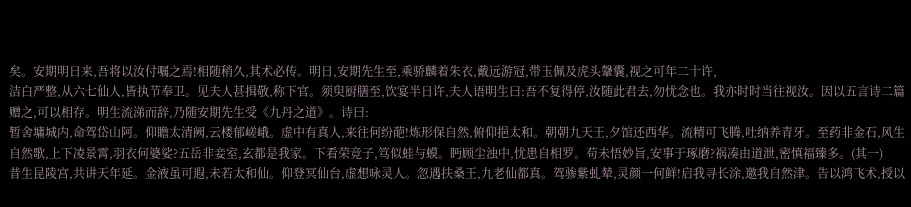矣。安期明日来,吾将以汝付嘱之焉!相随稍久,其术必传。明日,安期先生至,乘骄麟着朱衣,戴远游冠,带玉佩及虎头鞶囊,视之可年二十许,
洁白严整,从六七仙人,皆执节奉卫。见夫人甚揖敬,称下官。须臾厨膳至,饮宴半日许,夫人语明生曰:吾不复得停,汝随此君去,勿忧念也。我亦时时当往视汝。因以五言诗二篇赠之,可以相存。明生流涕而辞,乃随安期先生受《九丹之道》。诗曰:
暂舍墉城内,命驾岱山阿。仰瞻太清阙,云楼郁嵯峨。虚中有真人,来往何纷葩!炼形保自然,俯仰挹太和。朝朝九天王,夕馆还西华。流精可飞腾,吐纳养青牙。至药非金石,风生自然歌,上下凌景霄,羽衣何婆娑?五岳非妾室,玄都是我家。下看荣竞子,笃似蛙与蟆。眄顾尘浊中,忧患自相罗。苟未悟妙旨,安事于琢磨?祸凑由道泄,密慎福臻多。(其一)
昔生昆陵宫,共讲天年延。金液虽可遐,未若太和仙。仰登冥仙台,虚想咏灵人。忽遇扶桑王,九老仙都真。驾骖紫虬辇,灵颜一何鲜!启我寻长涂,邀我自然津。告以鸿飞术,授以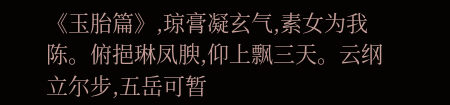《玉胎篇》,琼膏凝玄气,素女为我陈。俯挹琳凤腴,仰上飘三天。云纲立尔步,五岳可暂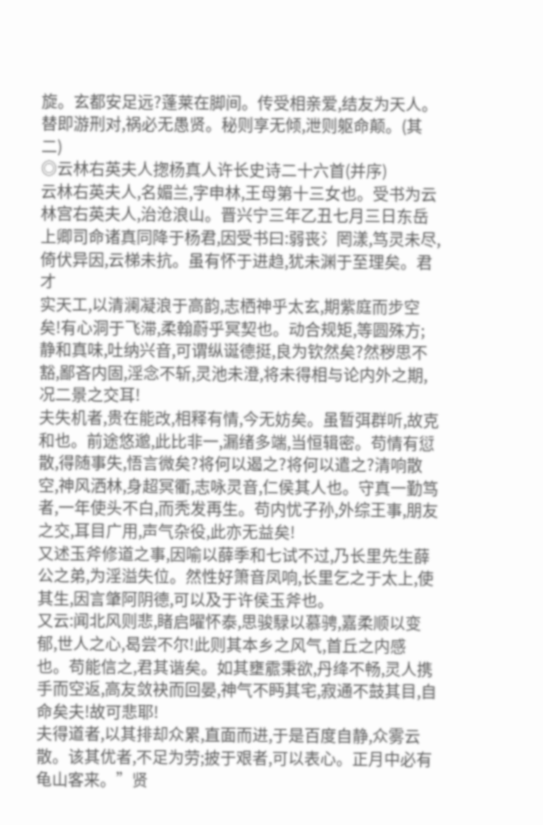旋。玄都安足远?蓬莱在脚间。传受相亲爱,结友为天人。替即游刑对,祸必无愚贤。秘则享无倾,泄则躯命颠。(其二)
◎云林右英夫人揔杨真人许长史诗二十六首(并序)
云林右英夫人,名媚兰,字申林,王母第十三女也。受书为云林宫右英夫人,治沧浪山。晋兴宁三年乙丑七月三日东岳上卿司命诸真同降于杨君,因受书曰:弱丧氵罔漾,笃灵未尽,倚伏异因,云梯未抗。虽有怀于进趋,犹未渊于至理矣。君才
实天工,以清澜凝浪于高韵,志栖神乎太玄,期紫庭而步空矣!有心洞于飞滞,柔翰蔚乎冥契也。动合规矩,等圆殊方;静和真味,吐纳兴音,可谓纵诞德挺,良为钦然矣?然秽思不豁,鄙吝内固,淫念不斩,灵池未澄,将未得相与论内外之期,况二景之交耳!
夫失机者,贵在能改,相释有情,今无妨矣。虽暂弭群听,故克和也。前途悠邈,此比非一,漏绪多端,当恒辑密。苟情有愆散,得随事失,悟言微矣?将何以遏之?将何以遣之?清响散空,神风洒林,身超冥衢,志咏灵音,仁侯其人也。守真一勤笃者,一年使头不白,而秃发再生。苟内忧子孙,外综王事,朋友之交,耳目广用,声气杂役,此亦无益矣!
又述玉斧修道之事,因喻以薛季和七试不过,乃长里先生薛公之弟,为淫溢失位。然性好箫音凤响,长里乞之于太上,使其生,因言肇阿阴德,可以及于许侯玉斧也。
又云:闻北风则悲,睹启曜怀泰,思骏騄以慕骋,嘉柔顺以变郁,世人之心,曷尝不尔!此则其本乡之风气,首丘之内感也。苟能信之,君其谐矣。如其壅霢秉欲,丹绛不畅,灵人携手而空返,高友敛袂而回晏,神气不眄其宅,寂通不鼓其目,自命矣夫!故可悲耶!
夫得道者,以其排却众累,直面而进,于是百度自静,众雾云散。该其优者,不足为劳;披于艰者,可以表心。正月中必有龟山客来。”贤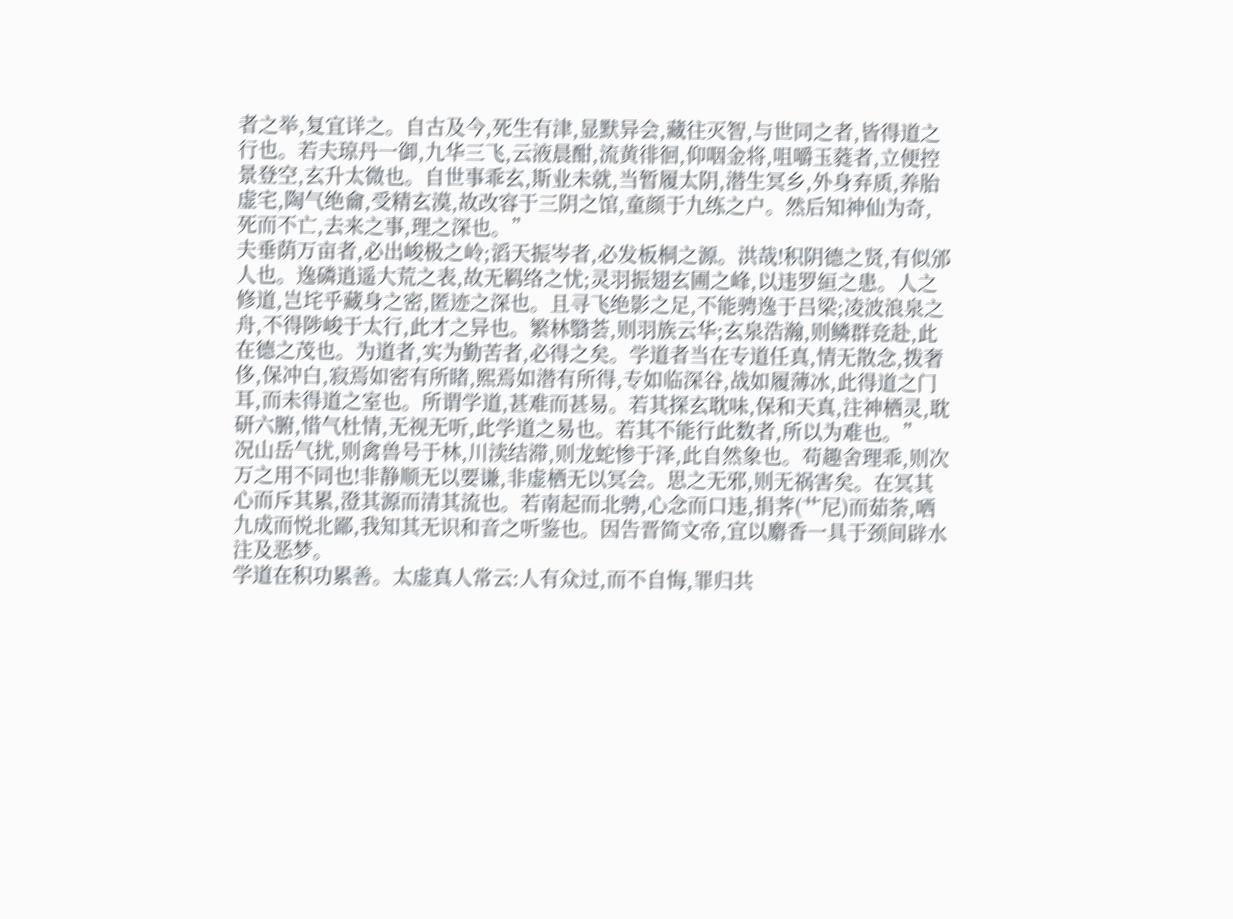者之举,复宜详之。自古及今,死生有津,显默异会,藏往灭智,与世同之者,皆得道之行也。若夫琼丹一御,九华三飞,云液晨酣,流黄徘徊,仰咽金将,咀嚼玉蕤者,立便控景登空,玄升太微也。自世事乖玄,斯业未就,当暂履太阴,潜生冥乡,外身弃质,养胎虚宅,陶气绝龠,受精玄漠,故改容于三阴之馆,童颜于九练之户。然后知神仙为奇,
死而不亡,去来之事,理之深也。”
夫垂荫万亩者,必出峻极之岭;滔天振岑者,必发板桐之源。洪哉!积阴德之贤,有似邠人也。逸磷逍遥大荒之表,故无羁络之忧;灵羽振翅玄圃之峰,以违罗絙之患。人之修道,岂垞乎藏身之密,匿迹之深也。且寻飞绝影之足,不能骋逸于吕梁;凌波浪泉之舟,不得陟峻于太行,此才之异也。繁林翳荟,则羽族云华;玄泉浩瀚,则鳞群竞赴,此在德之茂也。为道者,实为勤苦者,必得之矣。学道者当在专道任真,情无散念,拨奢侈,保冲白,寂焉如密有所睹,熙焉如潜有所得,专如临深谷,战如履薄冰,此得道之门耳,而未得道之室也。所谓学道,甚难而甚易。若其探玄耽味,保和天真,注神栖灵,耽研六腑,惜气杜情,无视无听,此学道之易也。若其不能行此数者,所以为难也。”
况山岳气扰,则禽兽号于林,川渎结滞,则龙蛇惨于泽,此自然象也。苟趣舍理乖,则次万之用不同也!非静顺无以要谦,非虚栖无以冥会。思之无邪,则无祸害矣。在冥其心而斥其累,澄其源而清其流也。若南起而北骋,心念而口违,捐荠(艹尼)而茹荼,哂九成而悦北鄙,我知其无识和音之听鉴也。因告晋简文帝,宜以麝香一具于颈间辟水注及恶梦。
学道在积功累善。太虚真人常云:人有众过,而不自悔,罪归共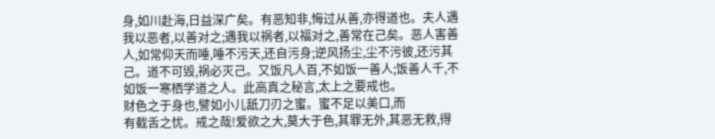身,如川赴海,日益深广矣。有恶知非,悔过从善,亦得道也。夫人遇我以恶者,以善对之;遇我以祸者,以福对之,善常在己矣。恶人害善人,如常仰天而唾,唾不污天,还自污身;逆风扬尘,尘不污彼,还污其己。道不可毁,祸必灭己。又饭凡人百,不如饭一善人;饭善人千,不如饭一寒栖学道之人。此高真之秘言,太上之要戒也。
财色之于身也,譬如小儿舐刀刃之蜜。蜜不足以美口,而
有截舌之忧。戒之哉!爱欲之大,莫大于色,其罪无外,其恶无救,得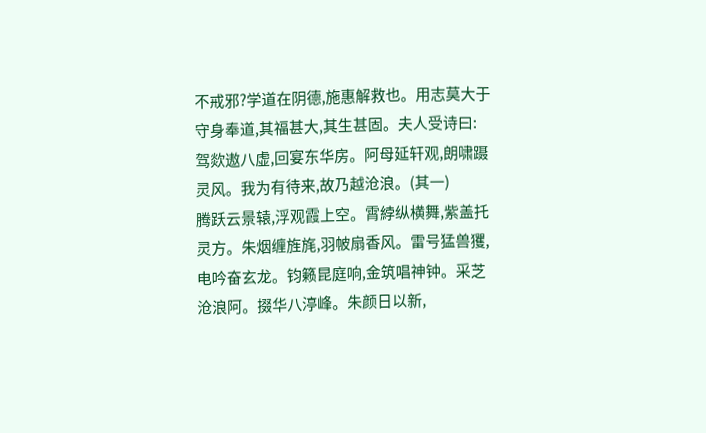不戒邪?学道在阴德,施惠解救也。用志莫大于守身奉道,其福甚大,其生甚固。夫人受诗曰:
驾欻遨八虚,回宴东华房。阿母延轩观,朗啸蹑灵风。我为有待来,故乃越沧浪。(其一)
腾跃云景辕,浮观霞上空。霄綍纵横舞,紫盖托灵方。朱烟缠旌旄,羽帔扇香风。雷号猛兽玃,电吟奋玄龙。钧籁昆庭响,金筑唱神钟。采芝沧浪阿。掇华八渟峰。朱颜日以新,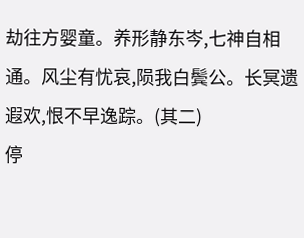劫往方婴童。养形静东岑,七神自相通。风尘有忧哀,陨我白鬓公。长冥遗遐欢,恨不早逸踪。(其二)
停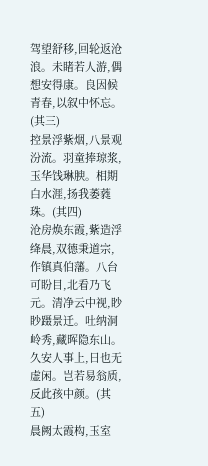驾望舒移,回轮返沧浪。未睹若人游,偶想安得康。良因候青春,以叙中怀忘。(其三)
控景浮紫烟,八景观汾流。羽童捧琼浆,玉华饯琳腴。相期白水涯,扬我萎蕤珠。(其四)
沧房焕东霞,紫造浮绛晨,双德秉道宗,作镇真伯藩。八台可盼目,北看乃飞元。清净云中视,眇眇蹑景迁。吐纳洞岭秀,藏晖隐东山。久安人事上,日也无虚闲。岂若易翁质,反此孩中颜。(其五)
晨阙太霞构,玉室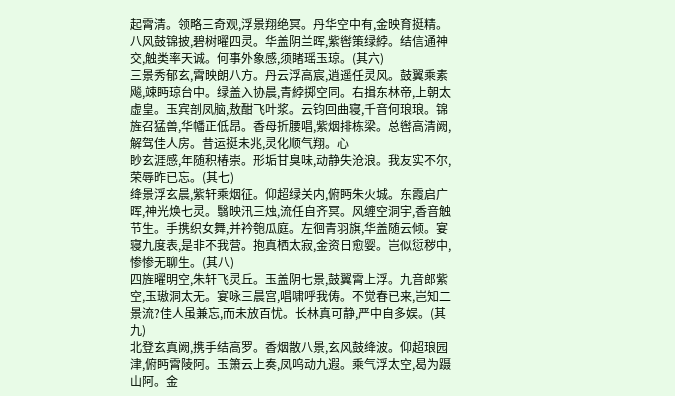起霄清。领略三奇观,浮景翔绝冥。丹华空中有,金映育挺精。八风鼓锦披,碧树曜四灵。华盖阴兰晖,紫辔策绿綍。结信通神交,触类率天诚。何事外象感,须睹瑶玉琼。(其六)
三景秀郁玄,霄映朗八方。丹云浮高宸,逍遥任灵风。鼓翼乘素飚,竦眄琼台中。绿盖入协晨,青綍掷空同。右揖东林帝,上朝太虚皇。玉宾剖凤脑,敖酣飞叶浆。云钧回曲寝,千音何琅琅。锦旌召猛兽,华幡正低昂。香母折腰唱,紫烟排栋梁。总辔高清阙,解驾佳人房。昔运挺未兆,灵化顺气翔。心
眇玄涯感,年随积椿崇。形垢甘臭味,动静失沧浪。我友实不尔,荣辱昨已忘。(其七)
绛景浮玄晨,紫轩乘烟征。仰超绿关内,俯眄朱火城。东霞启广晖,神光焕七灵。翳映汛三烛,流任自齐冥。风缠空洞宇,香音触节生。手携织女舞,并衿匏瓜庭。左徊青羽旗,华盖随云倾。宴寝九度表,是非不我营。抱真栖太寂,金资日愈婴。岂似愆秽中,惨惨无聊生。(其八)
四旌曜明空,朱轩飞灵丘。玉盖阴七景,鼓翼霄上浮。九音郎紫空,玉璈洞太无。宴咏三晨宫,唱啸呼我俦。不觉春已来,岂知二景流?佳人虽兼忘,而未放百忧。长林真可静,严中自多娱。(其九)
北登玄真阙,携手结高罗。香烟散八景,玄风鼓绛波。仰超琅园津,俯眄霄陵阿。玉箫云上奏,凤呜动九遐。乘气浮太空,曷为蹑山阿。金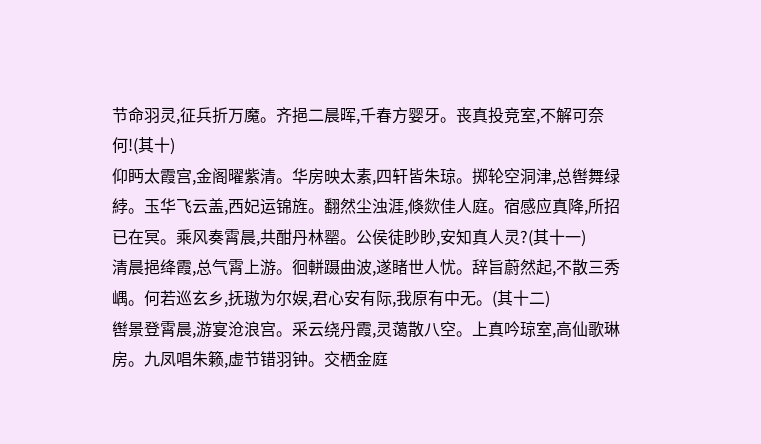节命羽灵,征兵折万魔。齐挹二晨晖,千春方婴牙。丧真投竞室,不解可奈何!(其十)
仰眄太霞宫,金阁曜紫清。华房映太素,四轩皆朱琼。掷轮空洞津,总辔舞绿綍。玉华飞云盖,西妃运锦旌。翻然尘浊涯,倏欻佳人庭。宿感应真降,所招已在冥。乘风奏霄晨,共酣丹林罂。公侯徒眇眇,安知真人灵?(其十一)
清晨挹绛霞,总气霄上游。徊軿蹑曲波,遂睹世人忧。辞旨蔚然起,不散三秀嵎。何若巡玄乡,抚璈为尔娱,君心安有际,我原有中无。(其十二)
辔景登霄晨,游宴沧浪宫。采云绕丹霞,灵蔼散八空。上真吟琼室,高仙歌琳房。九凤唱朱籁,虚节错羽钟。交栖金庭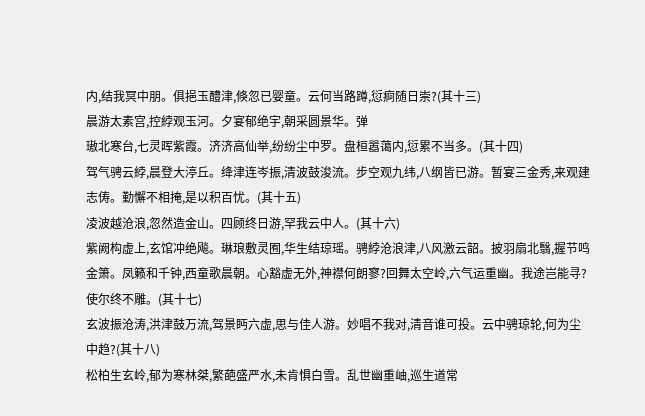内,结我冥中朋。俱挹玉醴津,倏忽已婴童。云何当路蹲,愆痾随日崇?(其十三)
晨游太素宫,控綍观玉河。夕宴郁绝宇,朝采圆景华。弹
璈北寒台,七灵晖紫霞。济济高仙举,纷纷尘中罗。盘桓嚣蔼内,愆累不当多。(其十四)
驾气骋云綍,晨登大渟丘。绛津连岑振,清波鼓浚流。步空观九纬,八纲皆已游。暂宴三金秀,来观建志俦。勤懈不相掩,是以积百忧。(其十五)
凌波越沧浪,忽然造金山。四顾终日游,罕我云中人。(其十六)
紫阙构虚上,玄馆冲绝飚。琳琅敷灵囿,华生结琼瑶。骋綍沧浪津,八风激云韶。披羽扇北翳,握节鸣金箫。凤籁和千钟,西童歌晨朝。心豁虚无外,神襟何朗寥?回舞太空岭,六气运重幽。我途岂能寻?使尔终不雕。(其十七)
玄波振沧涛,洪津鼓万流,驾景眄六虚,思与佳人游。妙唱不我对,清音谁可投。云中骋琼轮,何为尘中趋?(其十八)
松柏生玄岭,郁为寒林桀,繁葩盛严水,未肯惧白雪。乱世幽重岫,巡生道常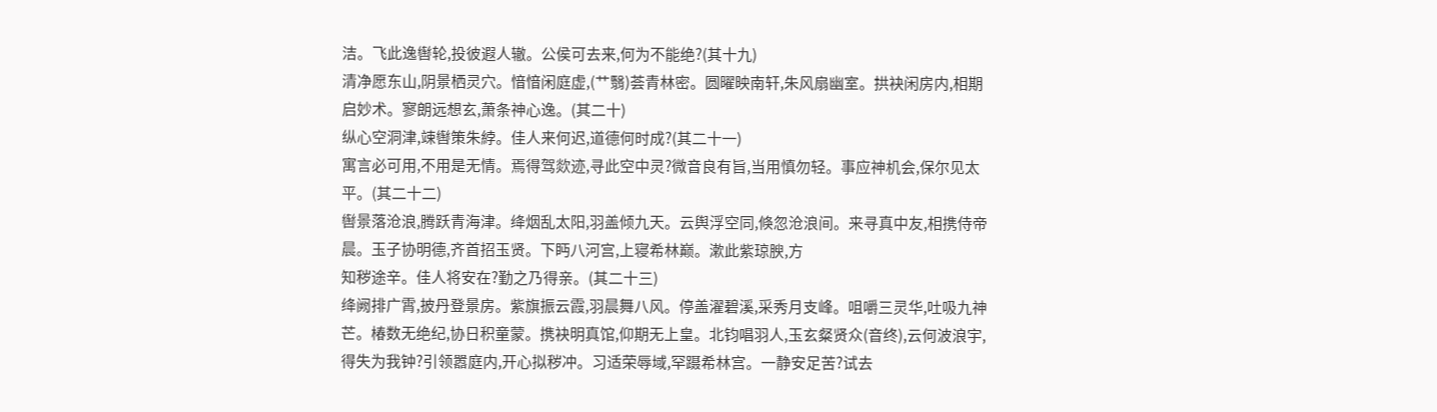洁。飞此逸辔轮,投彼遐人辙。公侯可去来,何为不能绝?(其十九)
清净愿东山,阴景栖灵穴。愔愔闲庭虚,(艹翳)荟青林密。圆曜映南轩,朱风扇幽室。拱袂闲房内,相期启妙术。寥朗远想玄,萧条神心逸。(其二十)
纵心空洞津,竦辔策朱綍。佳人来何迟,道德何时成?(其二十一)
寓言必可用,不用是无情。焉得驾欻迹,寻此空中灵?微音良有旨,当用慎勿轻。事应神机会,保尔见太平。(其二十二)
辔景落沧浪,腾跃青海津。绛烟乱太阳,羽盖倾九天。云舆浮空同,倏忽沧浪间。来寻真中友,相携侍帝晨。玉子协明德,齐首招玉贤。下眄八河宫,上寝希林巅。漱此紫琼腴,方
知秽途辛。佳人将安在?勤之乃得亲。(其二十三)
绛阙排广霄,披丹登景房。紫旗振云霞,羽晨舞八风。停盖濯碧溪,采秀月支峰。咀嚼三灵华,吐吸九神芒。椿数无绝纪,协日积童蒙。携袂明真馆,仰期无上皇。北钧唱羽人,玉玄粲贤众(音终),云何波浪宇,得失为我钟?引领嚣庭内,开心拟秽冲。习适荣辱域,罕蹑希林宫。一静安足苦?试去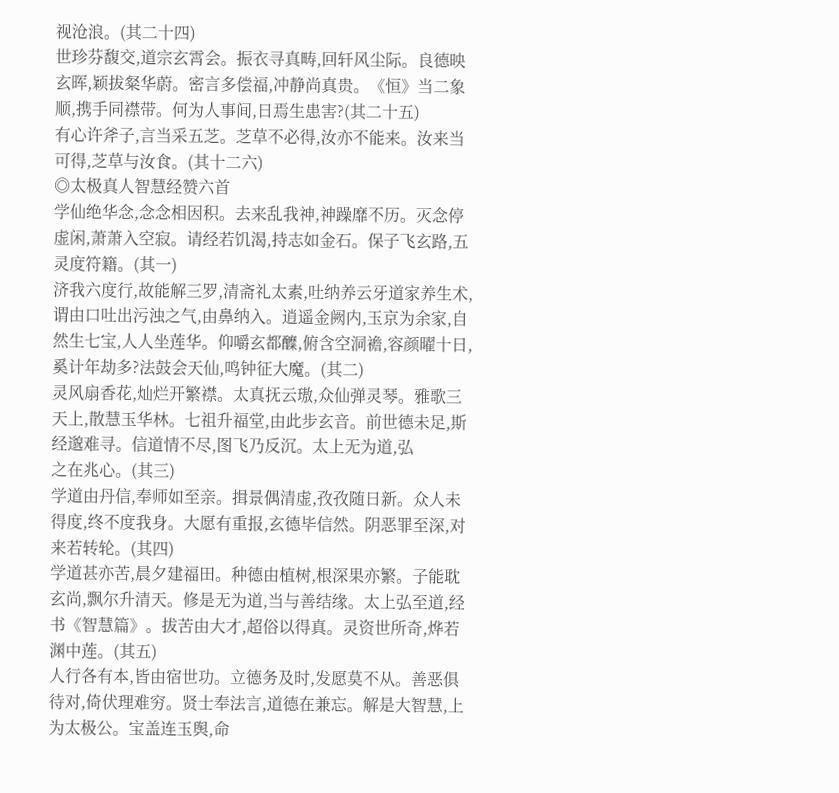视沧浪。(其二十四)
世珍芬馥交,道宗玄霄会。振衣寻真畴,回轩风尘际。良德映玄晖,颖拔粲华蔚。密言多偿福,冲静尚真贵。《恒》当二象顺,携手同襟带。何为人事间,日焉生患害?(其二十五)
有心许斧子,言当采五芝。芝草不必得,汝亦不能来。汝来当可得,芝草与汝食。(其十二六)
◎太极真人智慧经赞六首
学仙绝华念,念念相因积。去来乱我神,神躁靡不历。灭念停虚闲,萧萧入空寂。请经若饥渴,持志如金石。保子飞玄路,五灵度符籍。(其一)
济我六度行,故能解三罗,清斋礼太素,吐纳养云牙道家养生术,谓由口吐出污浊之气,由鼻纳入。逍遥金阙内,玉京为余家,自然生七宝,人人坐莲华。仰嚼玄都醾,俯含空洞襜,容颜曜十日,奚计年劫多?法鼓会天仙,鸣钟征大魔。(其二)
灵风扇香花,灿烂开繁襟。太真抚云璈,众仙弹灵琴。雅歌三天上,散慧玉华林。七祖升福堂,由此步玄音。前世德未足,斯经邈难寻。信道情不尽,图飞乃反沉。太上无为道,弘
之在兆心。(其三)
学道由丹信,奉师如至亲。揖景偶清虚,孜孜随日新。众人未得度,终不度我身。大愿有重报,玄德毕信然。阴恶罪至深,对来若转轮。(其四)
学道甚亦苦,晨夕建福田。种德由植树,根深果亦繁。子能耽玄尚,飘尔升清天。修是无为道,当与善结缘。太上弘至道,经书《智慧篇》。拔苦由大才,超俗以得真。灵资世所奇,烨若渊中莲。(其五)
人行各有本,皆由宿世功。立德务及时,发愿莫不从。善恶俱待对,倚伏理难穷。贤士奉法言,道德在兼忘。解是大智慧,上为太极公。宝盖连玉舆,命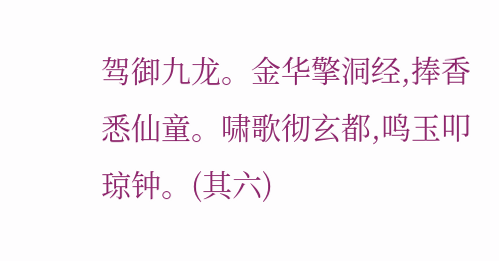驾御九龙。金华擎洞经,捧香悉仙童。啸歌彻玄都,鸣玉叩琼钟。(其六)